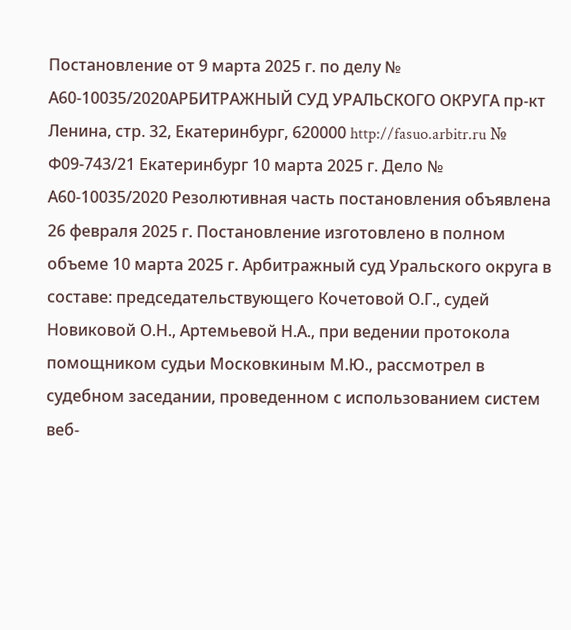Постановление от 9 марта 2025 г. по делу № А60-10035/2020АРБИТРАЖНЫЙ СУД УРАЛЬСКОГО ОКРУГА пр-кт Ленина, стр. 32, Екатеринбург, 620000 http://fasuo.arbitr.ru № Ф09-743/21 Екатеринбург 10 марта 2025 г. Дело № А60-10035/2020 Резолютивная часть постановления объявлена 26 февраля 2025 г. Постановление изготовлено в полном объеме 10 марта 2025 г. Арбитражный суд Уральского округа в составе: председательствующего Кочетовой О.Г., судей Новиковой О.Н., Артемьевой Н.А., при ведении протокола помощником судьи Московкиным М.Ю., рассмотрел в судебном заседании, проведенном с использованием систем веб-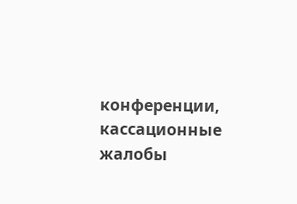конференции, кассационные жалобы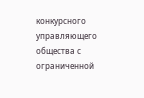конкурсного управляющего общества с ограниченной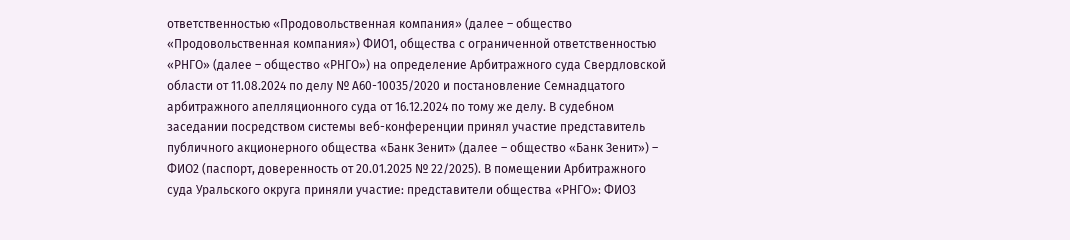ответственностью «Продовольственная компания» (далее – общество «Продовольственная компания») ФИО1, общества с ограниченной ответственностью «РНГО» (далее – общество «РНГО») на определение Арбитражного суда Свердловской области от 11.08.2024 по делу № А60-10035/2020 и постановление Семнадцатого арбитражного апелляционного суда от 16.12.2024 по тому же делу. В судебном заседании посредством системы веб-конференции принял участие представитель публичного акционерного общества «Банк Зенит» (далее – общество «Банк Зенит») – ФИО2 (паспорт, доверенность от 20.01.2025 № 22/2025). В помещении Арбитражного суда Уральского округа приняли участие: представители общества «РНГО»: ФИО3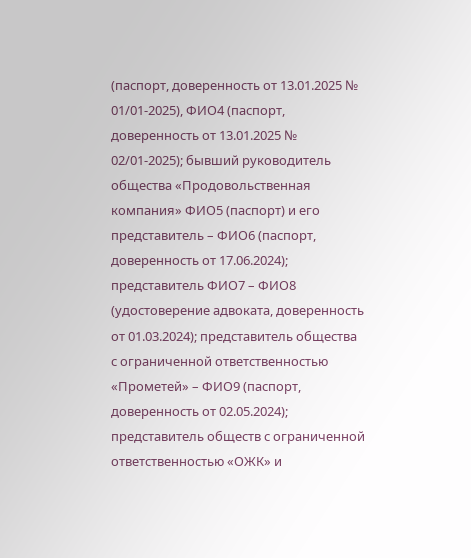(паспорт, доверенность от 13.01.2025 № 01/01-2025), ФИО4 (паспорт, доверенность от 13.01.2025 № 02/01-2025); бывший руководитель общества «Продовольственная компания» ФИО5 (паспорт) и его представитель – ФИО6 (паспорт, доверенность от 17.06.2024); представитель ФИО7 – ФИО8 (удостоверение адвоката, доверенность от 01.03.2024); представитель общества с ограниченной ответственностью «Прометей» – ФИО9 (паспорт, доверенность от 02.05.2024); представитель обществ с ограниченной ответственностью «ОЖК» и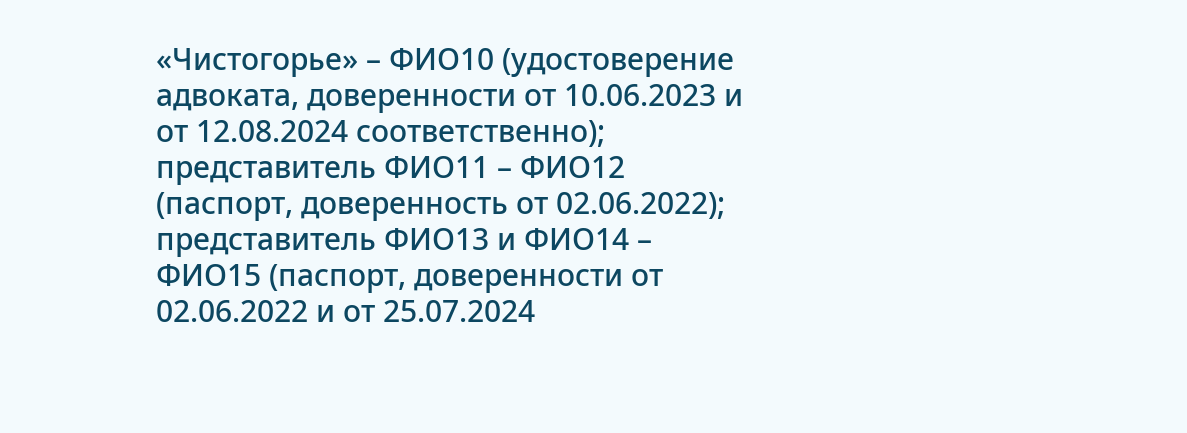«Чистогорье» – ФИО10 (удостоверение адвоката, доверенности от 10.06.2023 и от 12.08.2024 соответственно); представитель ФИО11 – ФИО12 (паспорт, доверенность от 02.06.2022); представитель ФИО13 и ФИО14 – ФИО15 (паспорт, доверенности от 02.06.2022 и от 25.07.2024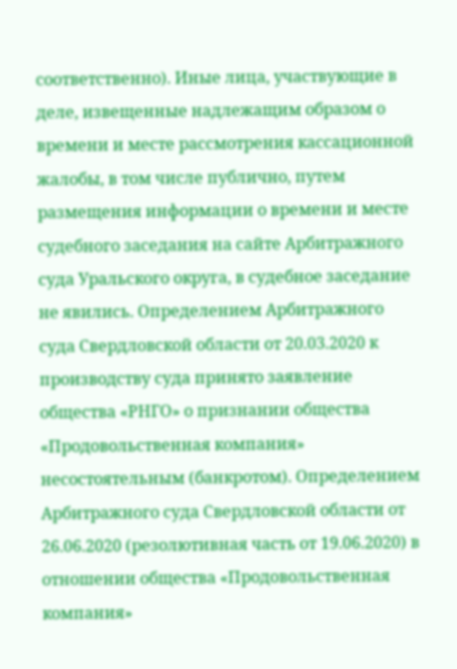соответственно). Иные лица, участвующие в деле, извещенные надлежащим образом о времени и месте рассмотрения кассационной жалобы, в том числе публично, путем размещения информации о времени и месте судебного заседания на сайте Арбитражного суда Уральского округа, в судебное заседание не явились. Определением Арбитражного суда Свердловской области от 20.03.2020 к производству суда принято заявление общества «РНГО» о признании общества «Продовольственная компания» несостоятельным (банкротом). Определением Арбитражного суда Свердловской области от 26.06.2020 (резолютивная часть от 19.06.2020) в отношении общества «Продовольственная компания»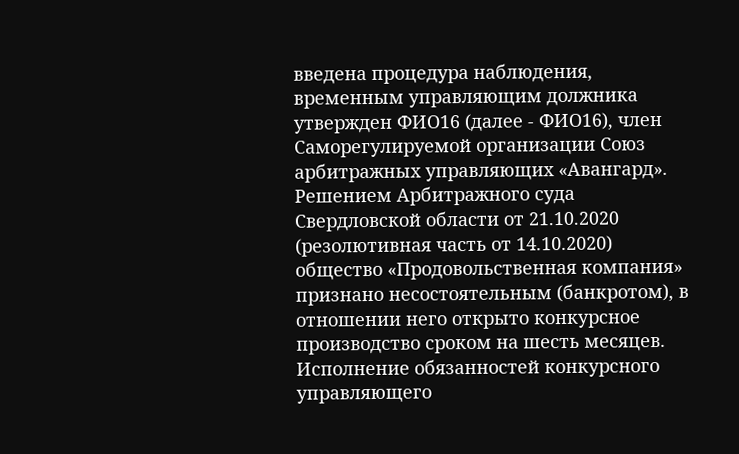введена процедура наблюдения, временным управляющим должника утвержден ФИО16 (далее - ФИО16), член Саморегулируемой организации Союз арбитражных управляющих «Авангард». Решением Арбитражного суда Свердловской области от 21.10.2020 (резолютивная часть от 14.10.2020) общество «Продовольственная компания» признано несостоятельным (банкротом), в отношении него открыто конкурсное производство сроком на шесть месяцев. Исполнение обязанностей конкурсного управляющего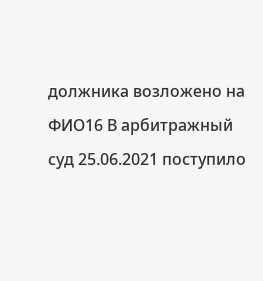должника возложено на ФИО16 В арбитражный суд 25.06.2021 поступило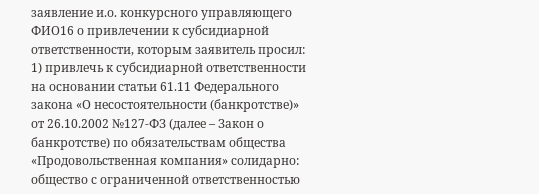заявление и.о. конкурсного управляющего ФИО16 о привлечении к субсидиарной ответственности, которым заявитель просил: 1) привлечь к субсидиарной ответственности на основании статьи 61.11 Федерального закона «О несостоятельности (банкротстве)» от 26.10.2002 №127-ФЗ (далее – Закон о банкротстве) по обязательствам общества «Продовольственная компания» солидарно: общество с ограниченной ответственностью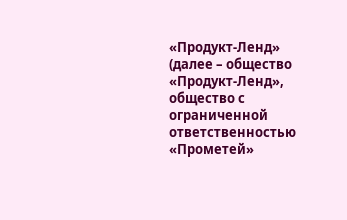«Продукт-Ленд» (далее – общество «Продукт-Ленд», общество с ограниченной ответственностью «Прометей»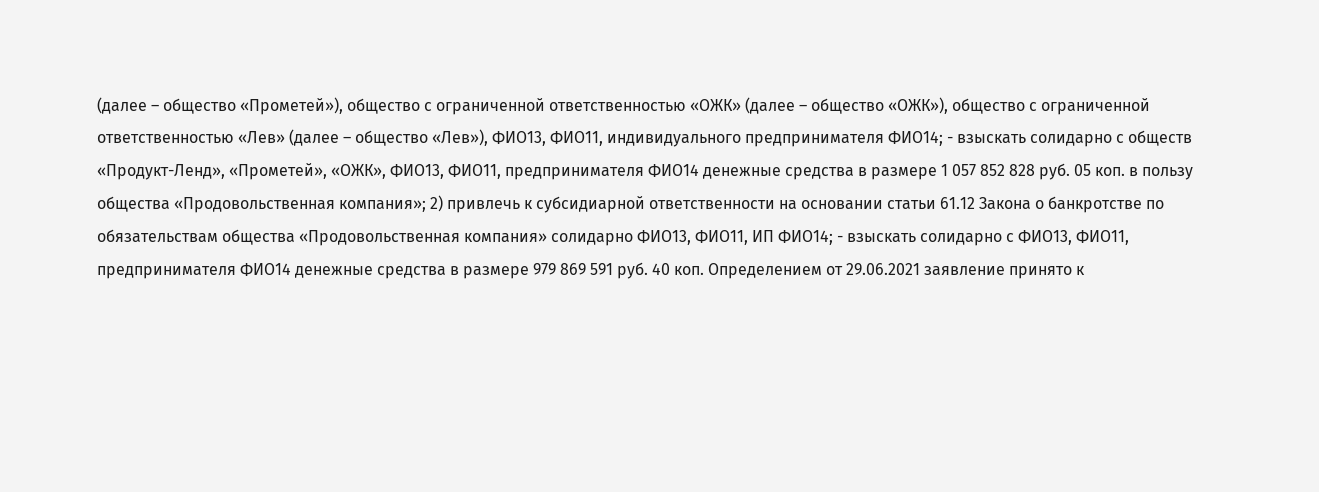(далее – общество «Прометей»), общество с ограниченной ответственностью «ОЖК» (далее – общество «ОЖК»), общество с ограниченной ответственностью «Лев» (далее – общество «Лев»), ФИО13, ФИО11, индивидуального предпринимателя ФИО14; - взыскать солидарно с обществ «Продукт-Ленд», «Прометей», «ОЖК», ФИО13, ФИО11, предпринимателя ФИО14 денежные средства в размере 1 057 852 828 руб. 05 коп. в пользу общества «Продовольственная компания»; 2) привлечь к субсидиарной ответственности на основании статьи 61.12 Закона о банкротстве по обязательствам общества «Продовольственная компания» солидарно ФИО13, ФИО11, ИП ФИО14; - взыскать солидарно с ФИО13, ФИО11, предпринимателя ФИО14 денежные средства в размере 979 869 591 руб. 40 коп. Определением от 29.06.2021 заявление принято к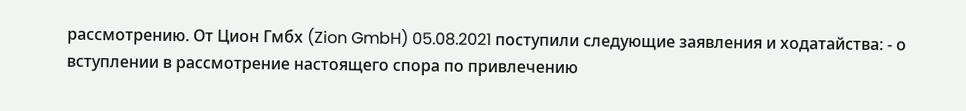рассмотрению. От Цион Гмбх (Zion GmbH) 05.08.2021 поступили следующие заявления и ходатайства: - о вступлении в рассмотрение настоящего спора по привлечению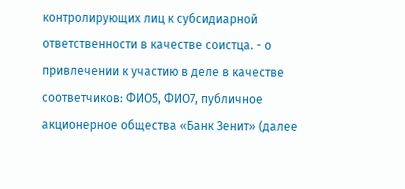контролирующих лиц к субсидиарной ответственности в качестве соистца. - о привлечении к участию в деле в качестве соответчиков: ФИО5, ФИО7, публичное акционерное общества «Банк Зенит» (далее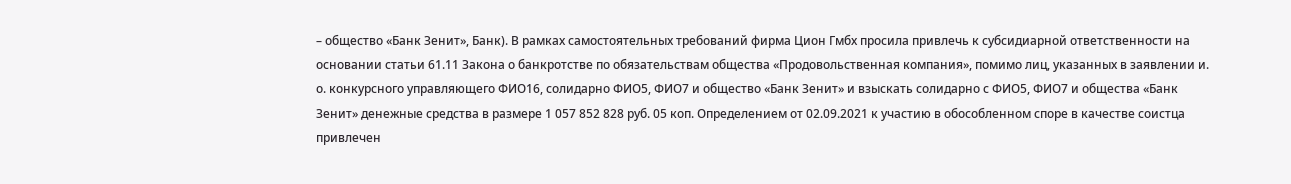– общество «Банк Зенит», Банк). В рамках самостоятельных требований фирма Цион Гмбх просила привлечь к субсидиарной ответственности на основании статьи 61.11 Закона о банкротстве по обязательствам общества «Продовольственная компания», помимо лиц, указанных в заявлении и. о. конкурсного управляющего ФИО16, солидарно ФИО5, ФИО7 и общество «Банк Зенит» и взыскать солидарно с ФИО5, ФИО7 и общества «Банк Зенит» денежные средства в размере 1 057 852 828 руб. 05 коп. Определением от 02.09.2021 к участию в обособленном споре в качестве соистца привлечен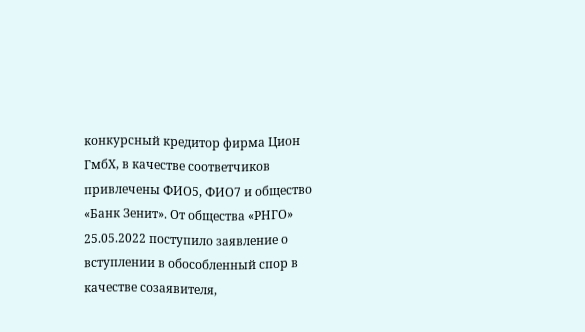конкурсный кредитор фирма Цион ГмбХ, в качестве соответчиков привлечены ФИО5, ФИО7 и общество «Банк Зенит». От общества «РНГО» 25.05.2022 поступило заявление о вступлении в обособленный спор в качестве созаявителя,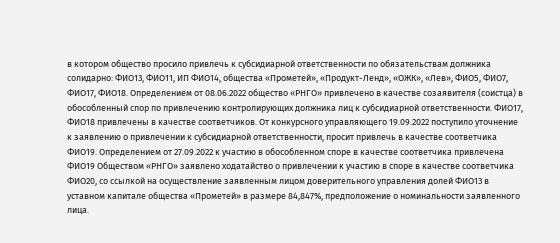в котором общество просило привлечь к субсидиарной ответственности по обязательствам должника солидарно: ФИО13, ФИО11, ИП ФИО14, общества «Прометей», «Продукт-Ленд», «ОЖК», «Лев», ФИО5, ФИО7, ФИО17, ФИО18. Определением от 08.06.2022 общество «РНГО» привлечено в качестве созаявителя (соистца) в обособленный спор по привлечению контролирующих должника лиц к субсидиарной ответственности. ФИО17, ФИО18 привлечены в качестве соответчиков. От конкурсного управляющего 19.09.2022 поступило уточнение к заявлению о привлечении к субсидиарной ответственности, просит привлечь в качестве соответчика ФИО19. Определением от 27.09.2022 к участию в обособленном споре в качестве соответчика привлечена ФИО19 Обществом «РНГО» заявлено ходатайство о привлечении к участию в споре в качестве соответчика ФИО20, со ссылкой на осуществление заявленным лицом доверительного управления долей ФИО13 в уставном капитале общества «Прометей» в размере 84,847%, предположение о номинальности заявленного лица.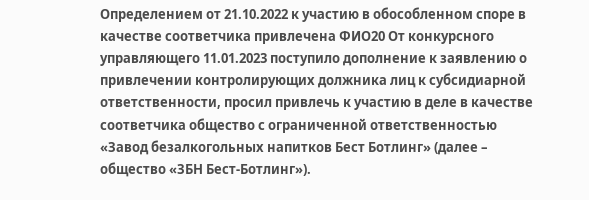Определением от 21.10.2022 к участию в обособленном споре в качестве соответчика привлечена ФИО20 От конкурсного управляющего 11.01.2023 поступило дополнение к заявлению о привлечении контролирующих должника лиц к субсидиарной ответственности, просил привлечь к участию в деле в качестве соответчика общество с ограниченной ответственностью «Завод безалкогольных напитков Бест Ботлинг» (далее – общество «ЗБН Бест-Ботлинг»).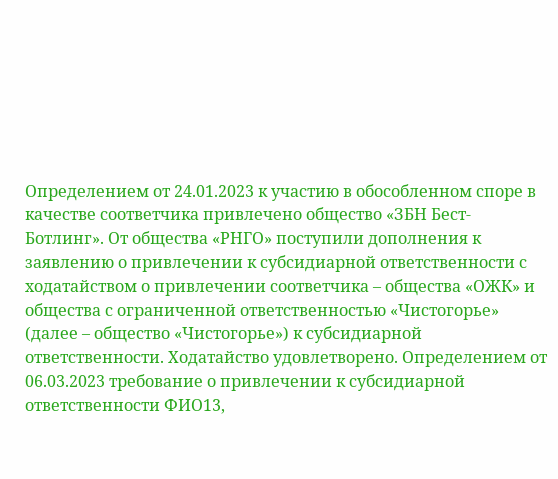Определением от 24.01.2023 к участию в обособленном споре в качестве соответчика привлечено общество «ЗБН Бест-Ботлинг». От общества «РНГО» поступили дополнения к заявлению о привлечении к субсидиарной ответственности с ходатайством о привлечении соответчика – общества «ОЖК» и общества с ограниченной ответственностью «Чистогорье» (далее – общество «Чистогорье») к субсидиарной ответственности. Ходатайство удовлетворено. Определением от 06.03.2023 требование о привлечении к субсидиарной ответственности ФИО13,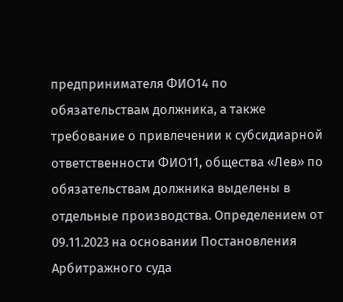предпринимателя ФИО14 по обязательствам должника, а также требование о привлечении к субсидиарной ответственности ФИО11, общества «Лев» по обязательствам должника выделены в отдельные производства. Определением от 09.11.2023 на основании Постановления Арбитражного суда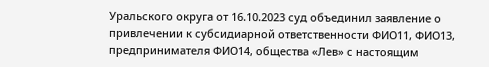Уральского округа от 16.10.2023 суд объединил заявление о привлечении к субсидиарной ответственности ФИО11, ФИО13, предпринимателя ФИО14, общества «Лев» с настоящим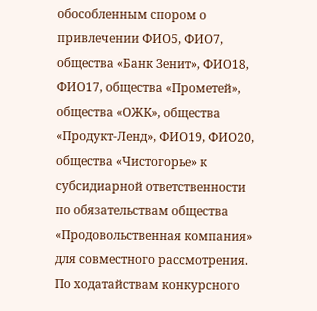обособленным спором о привлечении ФИО5, ФИО7, общества «Банк Зенит», ФИО18, ФИО17, общества «Прометей», общества «ОЖК», общества «Продукт-Ленд», ФИО19, ФИО20, общества «Чистогорье» к субсидиарной ответственности по обязательствам общества «Продовольственная компания» для совместного рассмотрения. По ходатайствам конкурсного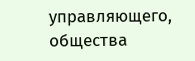управляющего, общества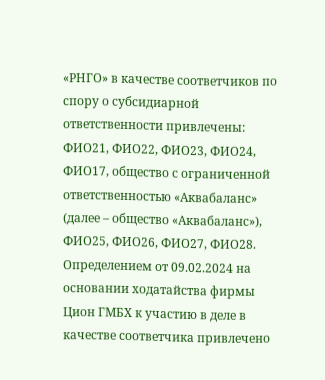«РНГО» в качестве соответчиков по спору о субсидиарной ответственности привлечены: ФИО21, ФИО22, ФИО23, ФИО24, ФИО17, общество с ограниченной ответственностью «Аквабаланс» (далее – общество «Аквабаланс»), ФИО25, ФИО26, ФИО27, ФИО28. Определением от 09.02.2024 на основании ходатайства фирмы Цион ГМБХ к участию в деле в качестве соответчика привлечено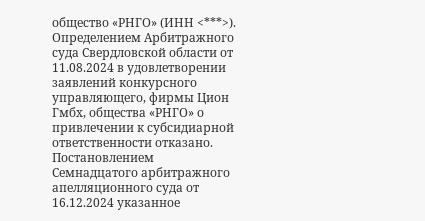общество «РНГО» (ИНН <***>). Определением Арбитражного суда Свердловской области от 11.08.2024 в удовлетворении заявлений конкурсного управляющего, фирмы Цион Гмбх, общества «РНГО» о привлечении к субсидиарной ответственности отказано. Постановлением Семнадцатого арбитражного апелляционного суда от 16.12.2024 указанное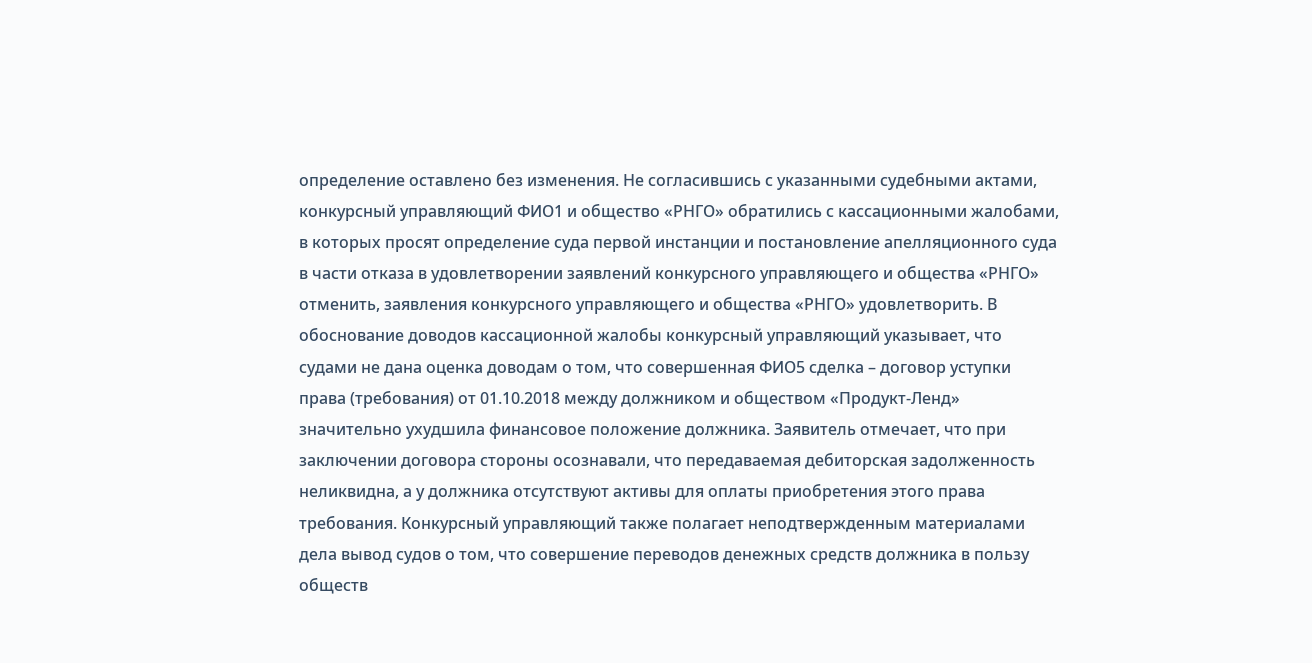определение оставлено без изменения. Не согласившись с указанными судебными актами, конкурсный управляющий ФИО1 и общество «РНГО» обратились с кассационными жалобами, в которых просят определение суда первой инстанции и постановление апелляционного суда в части отказа в удовлетворении заявлений конкурсного управляющего и общества «РНГО» отменить, заявления конкурсного управляющего и общества «РНГО» удовлетворить. В обоснование доводов кассационной жалобы конкурсный управляющий указывает, что судами не дана оценка доводам о том, что совершенная ФИО5 сделка – договор уступки права (требования) от 01.10.2018 между должником и обществом «Продукт-Ленд» значительно ухудшила финансовое положение должника. Заявитель отмечает, что при заключении договора стороны осознавали, что передаваемая дебиторская задолженность неликвидна, а у должника отсутствуют активы для оплаты приобретения этого права требования. Конкурсный управляющий также полагает неподтвержденным материалами дела вывод судов о том, что совершение переводов денежных средств должника в пользу обществ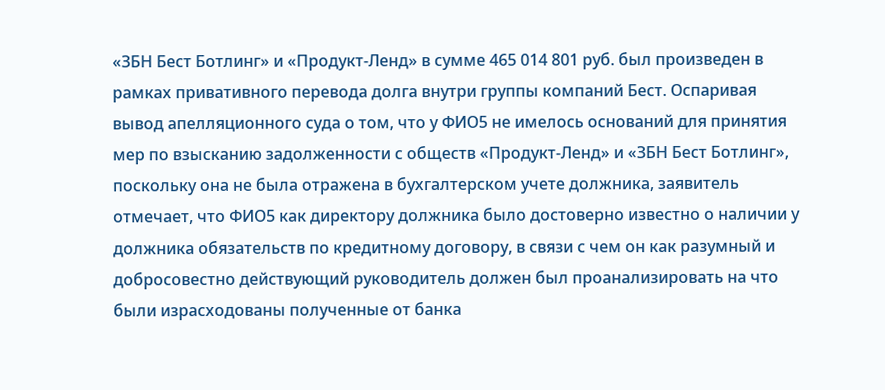«ЗБН Бест Ботлинг» и «Продукт-Ленд» в сумме 465 014 801 руб. был произведен в рамках привативного перевода долга внутри группы компаний Бест. Оспаривая вывод апелляционного суда о том, что у ФИО5 не имелось оснований для принятия мер по взысканию задолженности с обществ «Продукт-Ленд» и «ЗБН Бест Ботлинг», поскольку она не была отражена в бухгалтерском учете должника, заявитель отмечает, что ФИО5 как директору должника было достоверно известно о наличии у должника обязательств по кредитному договору, в связи с чем он как разумный и добросовестно действующий руководитель должен был проанализировать на что были израсходованы полученные от банка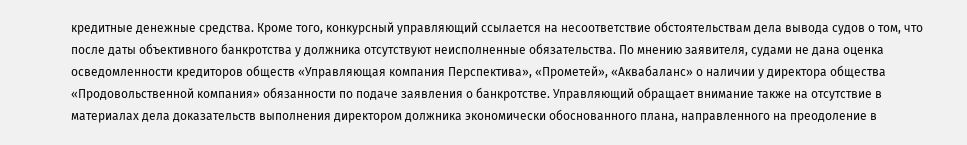кредитные денежные средства. Кроме того, конкурсный управляющий ссылается на несоответствие обстоятельствам дела вывода судов о том, что после даты объективного банкротства у должника отсутствуют неисполненные обязательства. По мнению заявителя, судами не дана оценка осведомленности кредиторов обществ «Управляющая компания Перспектива», «Прометей», «Аквабаланс» о наличии у директора общества «Продовольственной компания» обязанности по подаче заявления о банкротстве. Управляющий обращает внимание также на отсутствие в материалах дела доказательств выполнения директором должника экономически обоснованного плана, направленного на преодоление в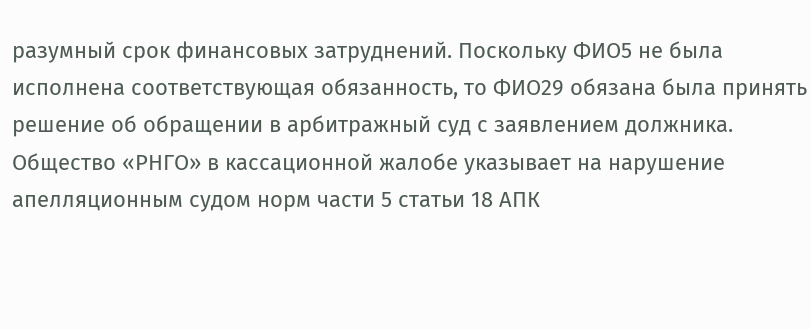разумный срок финансовых затруднений. Поскольку ФИО5 не была исполнена соответствующая обязанность, то ФИО29 обязана была принять решение об обращении в арбитражный суд с заявлением должника. Общество «РНГО» в кассационной жалобе указывает на нарушение апелляционным судом норм части 5 статьи 18 АПК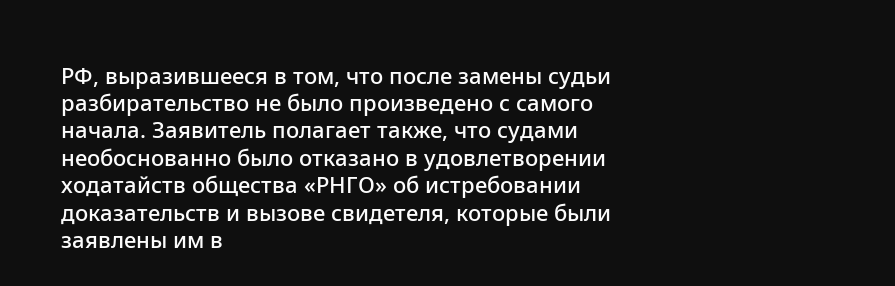РФ, выразившееся в том, что после замены судьи разбирательство не было произведено с самого начала. Заявитель полагает также, что судами необоснованно было отказано в удовлетворении ходатайств общества «РНГО» об истребовании доказательств и вызове свидетеля, которые были заявлены им в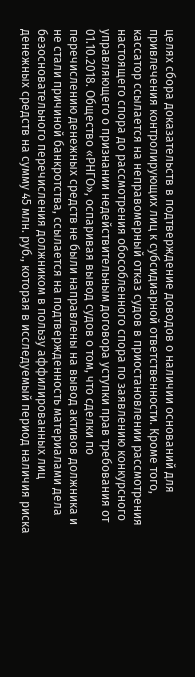целях сбора доказательств в подтверждение доводов о наличии оснований для привлечения контролирующих лиц к субсидиарной ответственности. Кроме того, кассатор ссылается на неправомерный отказ судов в приостановлении рассмотрения настоящего спора до рассмотрения обособленного спора по заявлению конкурсного управляющего о признании недействительным договора уступки прав требования от 01.10.2018. Общество «РНГО», оспаривая вывод судов о том, что сделки по перечислению денежных средств не были направлены на вывод активов должника и не стали причиной банкротства, ссылается на подтвержденность материалами дела безосновательного перечисления должником в пользу аффилированных лиц денежных средств на сумму 45 млн. руб., которая в исследуемый период наличия риска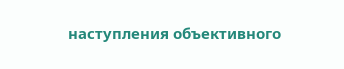наступления объективного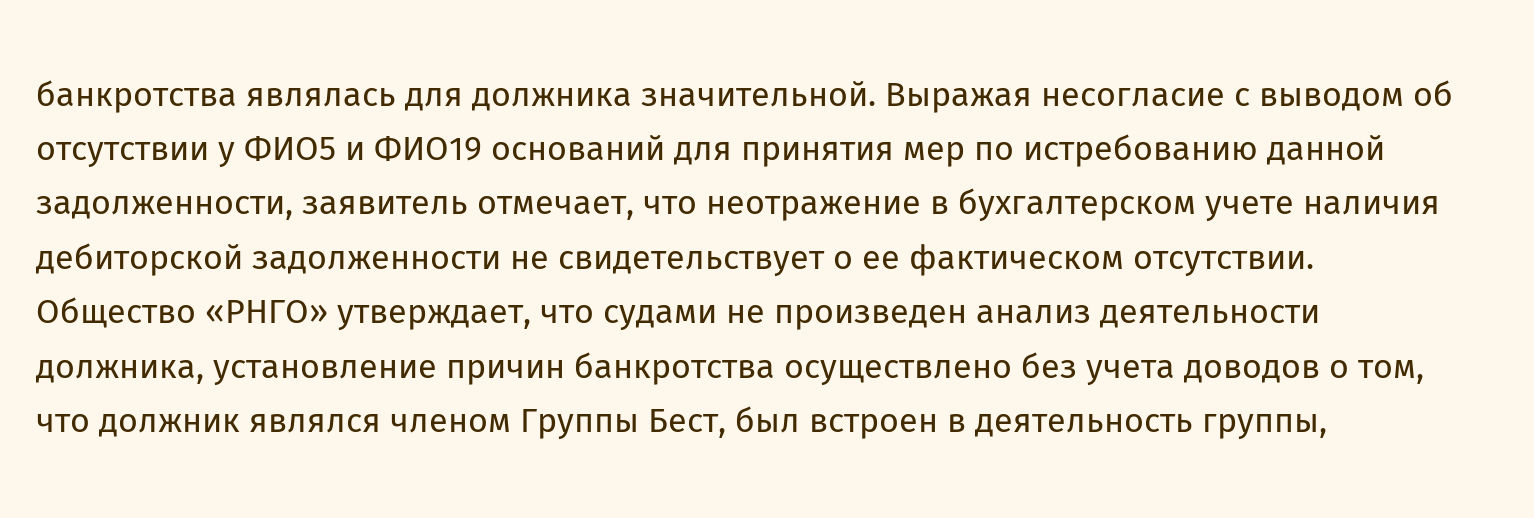банкротства являлась для должника значительной. Выражая несогласие с выводом об отсутствии у ФИО5 и ФИО19 оснований для принятия мер по истребованию данной задолженности, заявитель отмечает, что неотражение в бухгалтерском учете наличия дебиторской задолженности не свидетельствует о ее фактическом отсутствии. Общество «РНГО» утверждает, что судами не произведен анализ деятельности должника, установление причин банкротства осуществлено без учета доводов о том, что должник являлся членом Группы Бест, был встроен в деятельность группы,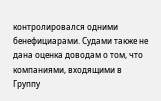контролировался одними бенефициарами. Судами также не дана оценка доводам о том, что компаниями, входящими в Группу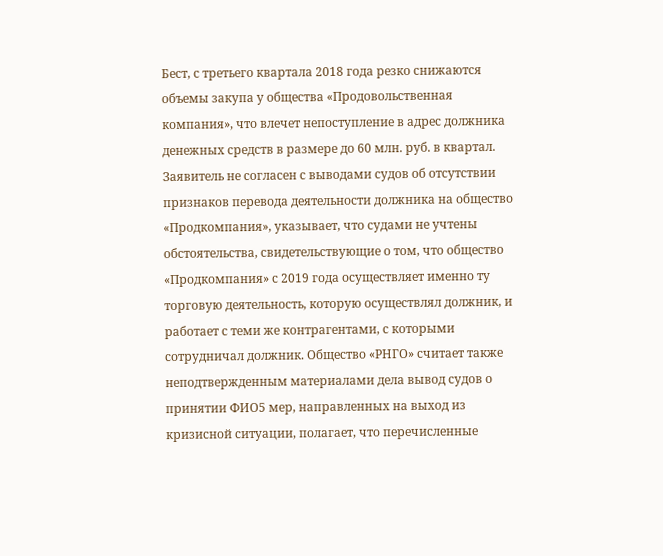Бест, с третьего квартала 2018 года резко снижаются объемы закупа у общества «Продовольственная компания», что влечет непоступление в адрес должника денежных средств в размере до 60 млн. руб. в квартал. Заявитель не согласен с выводами судов об отсутствии признаков перевода деятельности должника на общество «Продкомпания», указывает, что судами не учтены обстоятельства, свидетельствующие о том, что общество «Продкомпания» с 2019 года осуществляет именно ту торговую деятельность, которую осуществлял должник, и работает с теми же контрагентами, с которыми сотрудничал должник. Общество «РНГО» считает также неподтвержденным материалами дела вывод судов о принятии ФИО5 мер, направленных на выход из кризисной ситуации, полагает, что перечисленные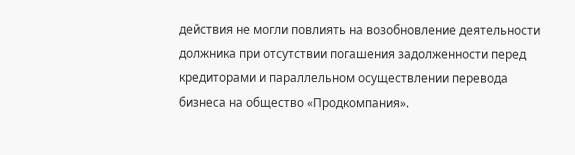действия не могли повлиять на возобновление деятельности должника при отсутствии погашения задолженности перед кредиторами и параллельном осуществлении перевода бизнеса на общество «Продкомпания».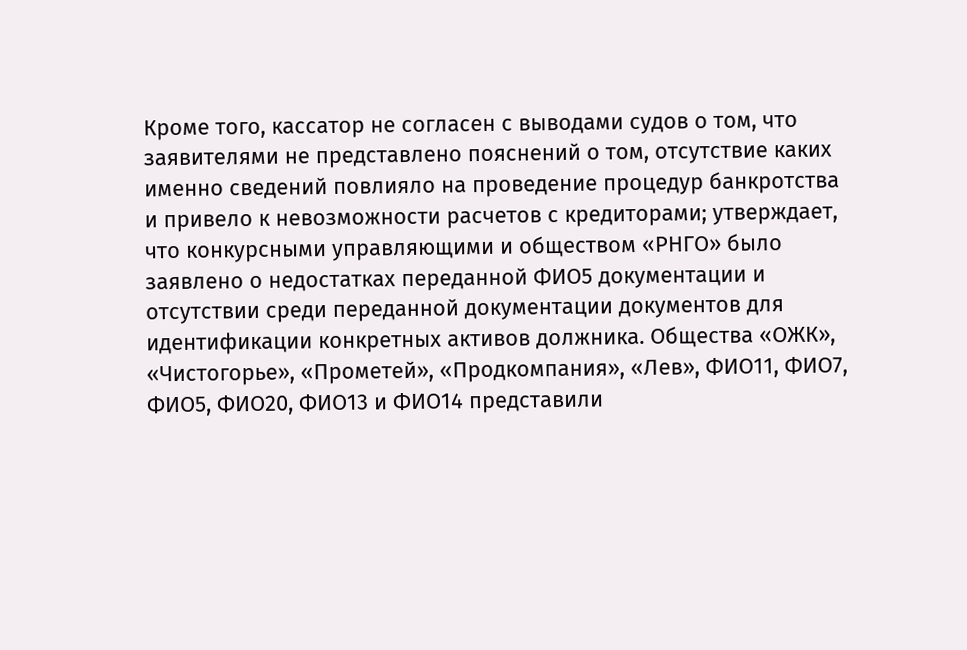Кроме того, кассатор не согласен с выводами судов о том, что заявителями не представлено пояснений о том, отсутствие каких именно сведений повлияло на проведение процедур банкротства и привело к невозможности расчетов с кредиторами; утверждает, что конкурсными управляющими и обществом «РНГО» было заявлено о недостатках переданной ФИО5 документации и отсутствии среди переданной документации документов для идентификации конкретных активов должника. Общества «ОЖК», «Чистогорье», «Прометей», «Продкомпания», «Лев», ФИО11, ФИО7, ФИО5, ФИО20, ФИО13 и ФИО14 представили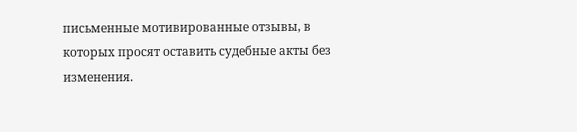письменные мотивированные отзывы, в которых просят оставить судебные акты без изменения.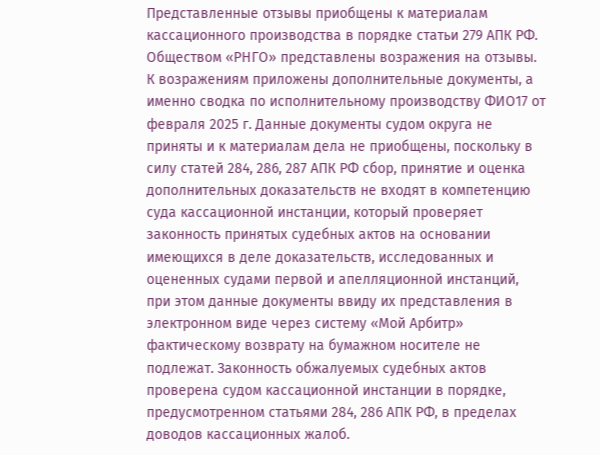Представленные отзывы приобщены к материалам кассационного производства в порядке статьи 279 АПК РФ. Обществом «РНГО» представлены возражения на отзывы. К возражениям приложены дополнительные документы, а именно сводка по исполнительному производству ФИО17 от февраля 2025 г. Данные документы судом округа не приняты и к материалам дела не приобщены, поскольку в силу статей 284, 286, 287 АПК РФ сбор, принятие и оценка дополнительных доказательств не входят в компетенцию суда кассационной инстанции, который проверяет законность принятых судебных актов на основании имеющихся в деле доказательств, исследованных и оцененных судами первой и апелляционной инстанций, при этом данные документы ввиду их представления в электронном виде через систему «Мой Арбитр» фактическому возврату на бумажном носителе не подлежат. Законность обжалуемых судебных актов проверена судом кассационной инстанции в порядке, предусмотренном статьями 284, 286 АПК РФ, в пределах доводов кассационных жалоб.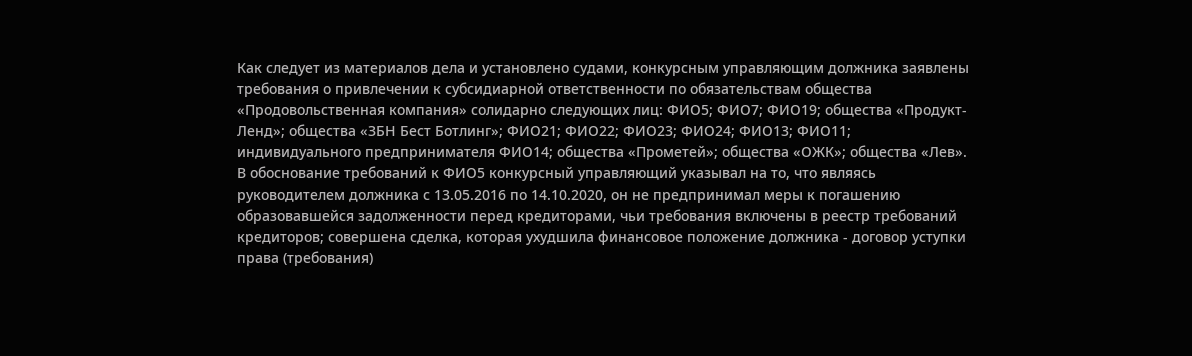Как следует из материалов дела и установлено судами, конкурсным управляющим должника заявлены требования о привлечении к субсидиарной ответственности по обязательствам общества «Продовольственная компания» солидарно следующих лиц: ФИО5; ФИО7; ФИО19; общества «Продукт-Ленд»; общества «ЗБН Бест Ботлинг»; ФИО21; ФИО22; ФИО23; ФИО24; ФИО13; ФИО11; индивидуального предпринимателя ФИО14; общества «Прометей»; общества «ОЖК»; общества «Лев». В обоснование требований к ФИО5 конкурсный управляющий указывал на то, что являясь руководителем должника с 13.05.2016 по 14.10.2020, он не предпринимал меры к погашению образовавшейся задолженности перед кредиторами, чьи требования включены в реестр требований кредиторов; совершена сделка, которая ухудшила финансовое положение должника - договор уступки права (требования)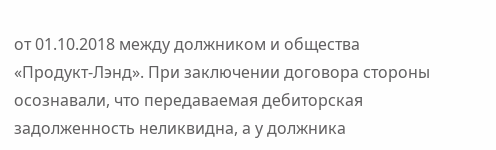от 01.10.2018 между должником и общества «Продукт-Лэнд». При заключении договора стороны осознавали, что передаваемая дебиторская задолженность неликвидна, а у должника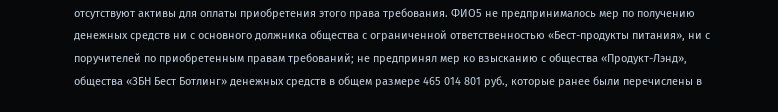отсутствуют активы для оплаты приобретения этого права требования. ФИО5 не предпринималось мер по получению денежных средств ни с основного должника общества с ограниченной ответственностью «Бест-продукты питания», ни с поручителей по приобретенным правам требований; не предпринял мер ко взысканию с общества «Продукт-Лэнд», общества «ЗБН Бест Ботлинг» денежных средств в общем размере 465 014 801 руб., которые ранее были перечислены в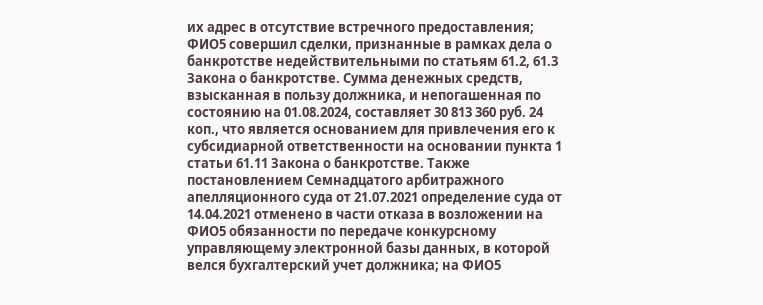их адрес в отсутствие встречного предоставления; ФИО5 совершил сделки, признанные в рамках дела о банкротстве недействительными по статьям 61.2, 61.3 Закона о банкротстве. Сумма денежных средств, взысканная в пользу должника, и непогашенная по состоянию на 01.08.2024, составляет 30 813 360 руб. 24 коп., что является основанием для привлечения его к субсидиарной ответственности на основании пункта 1 статьи 61.11 Закона о банкротстве. Также постановлением Семнадцатого арбитражного апелляционного суда от 21.07.2021 определение суда от 14.04.2021 отменено в части отказа в возложении на ФИО5 обязанности по передаче конкурсному управляющему электронной базы данных, в которой велся бухгалтерский учет должника; на ФИО5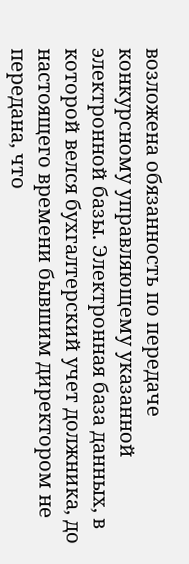возложена обязанность по передаче конкурсному управляющему указанной электронной базы. Электронная база данных, в которой велся бухгалтерский учет должника, до настоящего времени бывшим директором не передана, что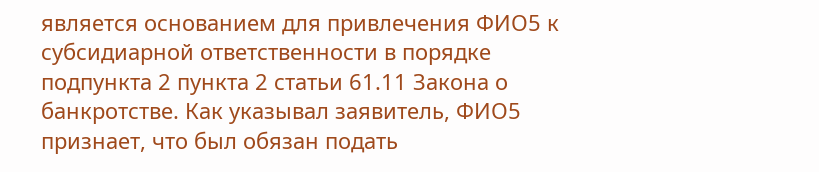является основанием для привлечения ФИО5 к субсидиарной ответственности в порядке подпункта 2 пункта 2 статьи 61.11 Закона о банкротстве. Как указывал заявитель, ФИО5 признает, что был обязан подать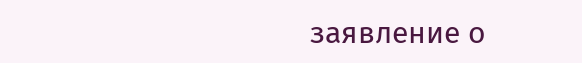заявление о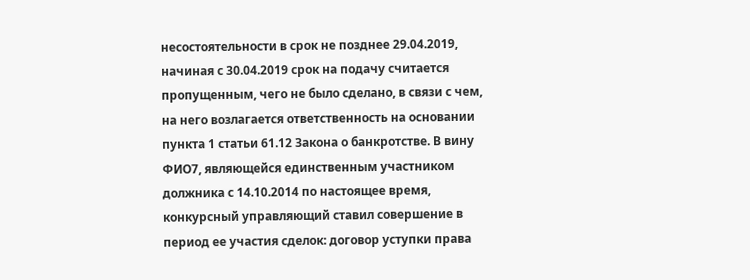несостоятельности в срок не позднее 29.04.2019, начиная с 30.04.2019 срок на подачу считается пропущенным, чего не было сделано, в связи с чем, на него возлагается ответственность на основании пункта 1 статьи 61.12 Закона о банкротстве. В вину ФИО7, являющейся единственным участником должника с 14.10.2014 по настоящее время, конкурсный управляющий ставил совершение в период ее участия сделок: договор уступки права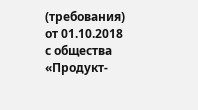(требования) от 01.10.2018 с общества «Продукт-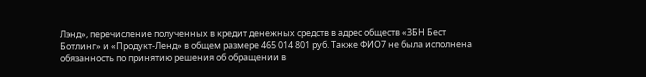Лэнд», перечисление полученных в кредит денежных средств в адрес обществ «ЗБН Бест Ботлинг» и «Продукт-Ленд» в общем размере 465 014 801 руб. Также ФИО7 не была исполнена обязанность по принятию решения об обращении в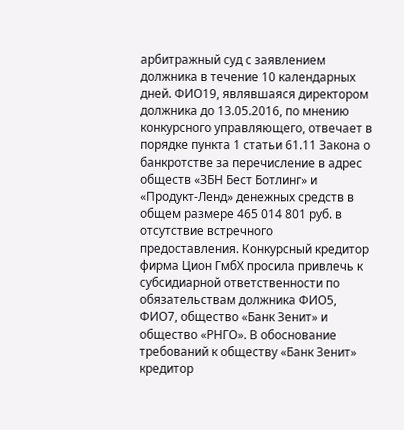арбитражный суд с заявлением должника в течение 10 календарных дней. ФИО19, являвшаяся директором должника до 13.05.2016, по мнению конкурсного управляющего, отвечает в порядке пункта 1 статьи 61.11 Закона о банкротстве за перечисление в адрес обществ «ЗБН Бест Ботлинг» и «Продукт-Ленд» денежных средств в общем размере 465 014 801 руб. в отсутствие встречного предоставления. Конкурсный кредитор фирма Цион ГмбХ просила привлечь к субсидиарной ответственности по обязательствам должника ФИО5, ФИО7, общество «Банк Зенит» и общество «РНГО». В обоснование требований к обществу «Банк Зенит» кредитор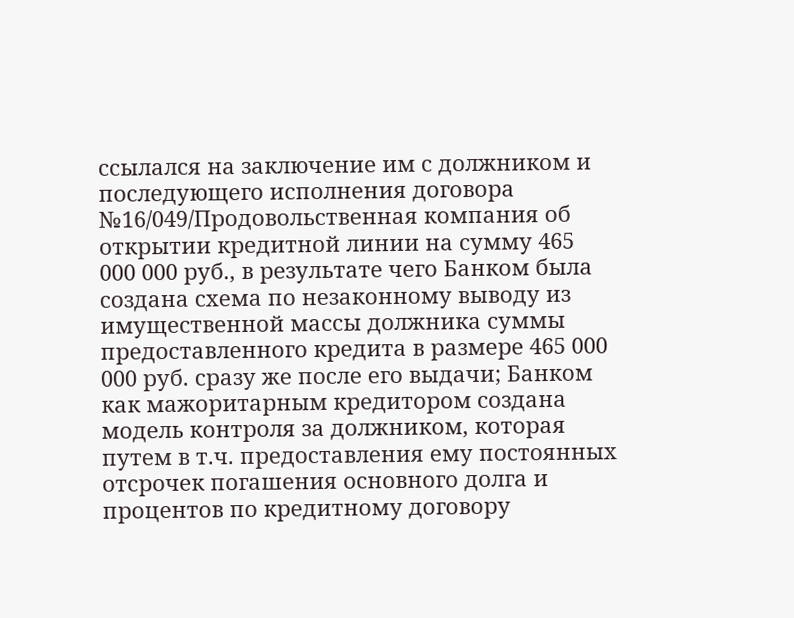ссылался на заключение им с должником и последующего исполнения договора №16/049/Продовольственная компания об открытии кредитной линии на сумму 465 000 000 руб., в результате чего Банком была создана схема по незаконному выводу из имущественной массы должника суммы предоставленного кредита в размере 465 000 000 руб. сразу же после его выдачи; Банком как мажоритарным кредитором создана модель контроля за должником, которая путем в т.ч. предоставления ему постоянных отсрочек погашения основного долга и процентов по кредитному договору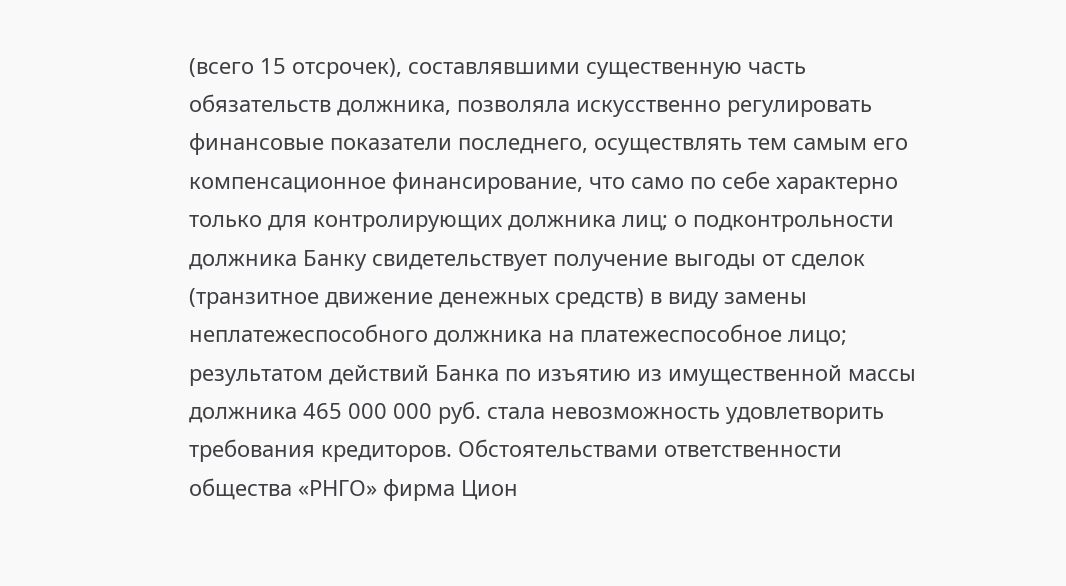(всего 15 отсрочек), составлявшими существенную часть обязательств должника, позволяла искусственно регулировать финансовые показатели последнего, осуществлять тем самым его компенсационное финансирование, что само по себе характерно только для контролирующих должника лиц; о подконтрольности должника Банку свидетельствует получение выгоды от сделок (транзитное движение денежных средств) в виду замены неплатежеспособного должника на платежеспособное лицо; результатом действий Банка по изъятию из имущественной массы должника 465 000 000 руб. стала невозможность удовлетворить требования кредиторов. Обстоятельствами ответственности общества «РНГО» фирма Цион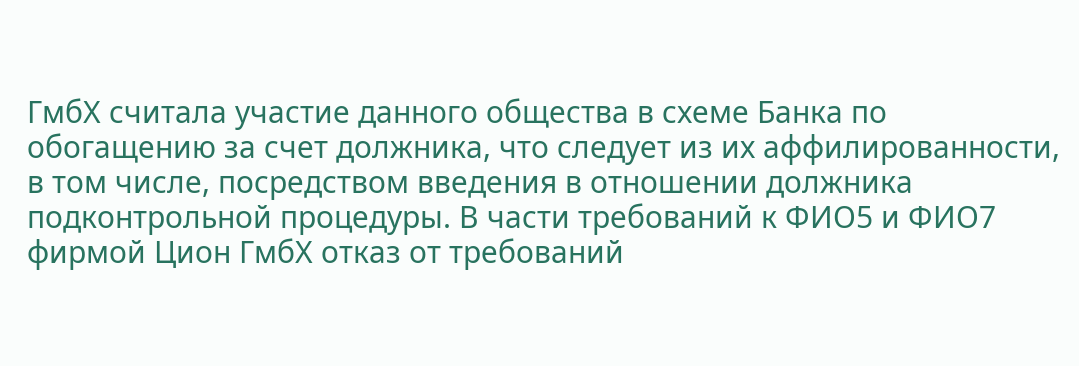ГмбХ считала участие данного общества в схеме Банка по обогащению за счет должника, что следует из их аффилированности, в том числе, посредством введения в отношении должника подконтрольной процедуры. В части требований к ФИО5 и ФИО7 фирмой Цион ГмбХ отказ от требований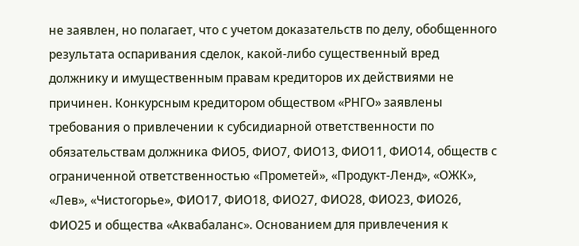не заявлен, но полагает, что с учетом доказательств по делу, обобщенного результата оспаривания сделок, какой-либо существенный вред должнику и имущественным правам кредиторов их действиями не причинен. Конкурсным кредитором обществом «РНГО» заявлены требования о привлечении к субсидиарной ответственности по обязательствам должника ФИО5, ФИО7, ФИО13, ФИО11, ФИО14, обществ с ограниченной ответственностью «Прометей», «Продукт-Ленд», «ОЖК», «Лев», «Чистогорье», ФИО17, ФИО18, ФИО27, ФИО28, ФИО23, ФИО26, ФИО25 и общества «Аквабаланс». Основанием для привлечения к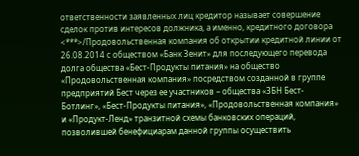ответственности заявленных лиц кредитор называет совершение сделок против интересов должника, а именно, кредитного договора <***>/Продовольственная компания об открытии кредитной линии от 26.08.2014 с обществом «Банк Зенит» для последующего перевода долга общества «Бест-Продукты питания» на общество «Продовольственная компания» посредством созданной в группе предприятий Бест через ее участников – общества «ЗБН Бест-Ботлинг», «Бест-Продукты питания», «Продовольственная компания» и «Продукт-Ленд» транзитной схемы банковских операций, позволившей бенефициарам данной группы осуществить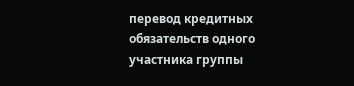перевод кредитных обязательств одного участника группы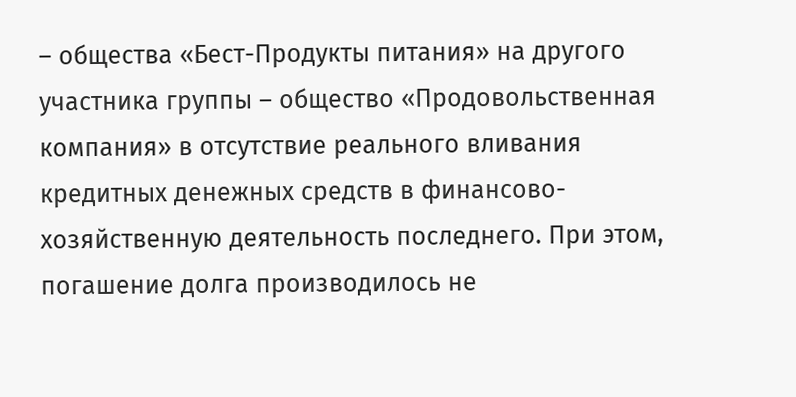– общества «Бест-Продукты питания» на другого участника группы – общество «Продовольственная компания» в отсутствие реального вливания кредитных денежных средств в финансово-хозяйственную деятельность последнего. При этом, погашение долга производилось не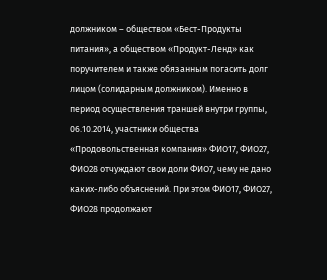должником – обществом «Бест-Продукты питания», а обществом «Продукт-Ленд» как поручителем и также обязанным погасить долг лицом (солидарным должником). Именно в период осуществления траншей внутри группы, 06.10.2014, участники общества «Продовольственная компания» ФИО17, ФИО27, ФИО28 отчуждают свои доли ФИО7, чему не дано каких-либо объяснений. При этом ФИО17, ФИО27, ФИО28 продолжают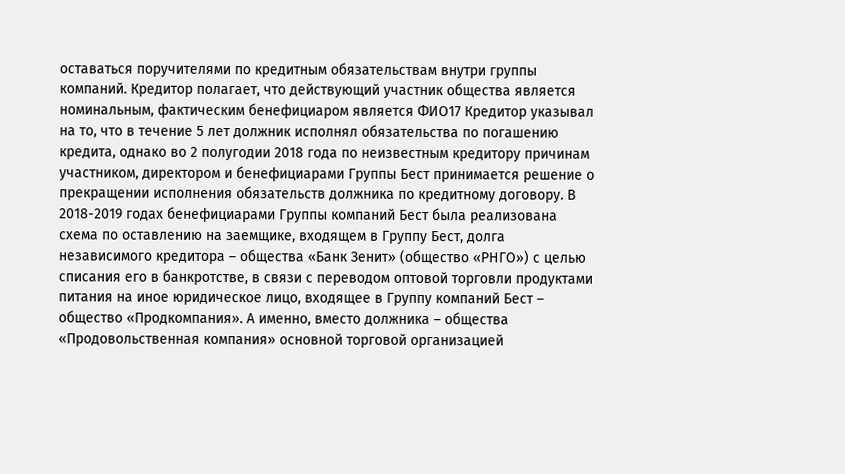оставаться поручителями по кредитным обязательствам внутри группы компаний. Кредитор полагает, что действующий участник общества является номинальным, фактическим бенефициаром является ФИО17 Кредитор указывал на то, что в течение 5 лет должник исполнял обязательства по погашению кредита, однако во 2 полугодии 2018 года по неизвестным кредитору причинам участником, директором и бенефициарами Группы Бест принимается решение о прекращении исполнения обязательств должника по кредитному договору. В 2018-2019 годах бенефициарами Группы компаний Бест была реализована схема по оставлению на заемщике, входящем в Группу Бест, долга независимого кредитора – общества «Банк Зенит» (общество «РНГО») с целью списания его в банкротстве, в связи с переводом оптовой торговли продуктами питания на иное юридическое лицо, входящее в Группу компаний Бест – общество «Продкомпания». А именно, вместо должника – общества «Продовольственная компания» основной торговой организацией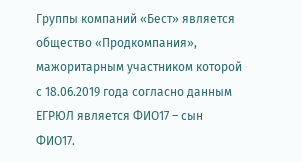Группы компаний «Бест» является общество «Продкомпания», мажоритарным участником которой с 18.06.2019 года согласно данным ЕГРЮЛ является ФИО17 – сын ФИО17.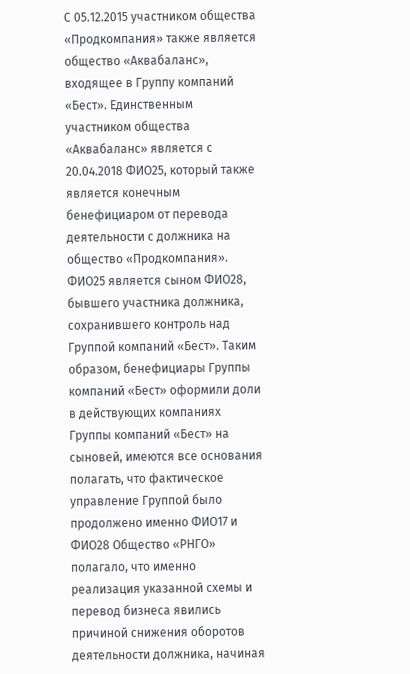С 05.12.2015 участником общества «Продкомпания» также является общество «Аквабаланс», входящее в Группу компаний «Бест». Единственным участником общества «Аквабаланс» является с 20.04.2018 ФИО25, который также является конечным бенефициаром от перевода деятельности с должника на общество «Продкомпания». ФИО25 является сыном ФИО28, бывшего участника должника, сохранившего контроль над Группой компаний «Бест». Таким образом, бенефициары Группы компаний «Бест» оформили доли в действующих компаниях Группы компаний «Бест» на сыновей, имеются все основания полагать, что фактическое управление Группой было продолжено именно ФИО17 и ФИО28 Общество «РНГО» полагало, что именно реализация указанной схемы и перевод бизнеса явились причиной снижения оборотов деятельности должника, начиная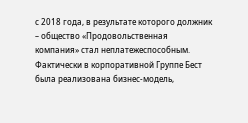с 2018 года, в результате которого должник – общество «Продовольственная компания» стал неплатежеспособным. Фактически в корпоративной Группе Бест была реализована бизнес-модель,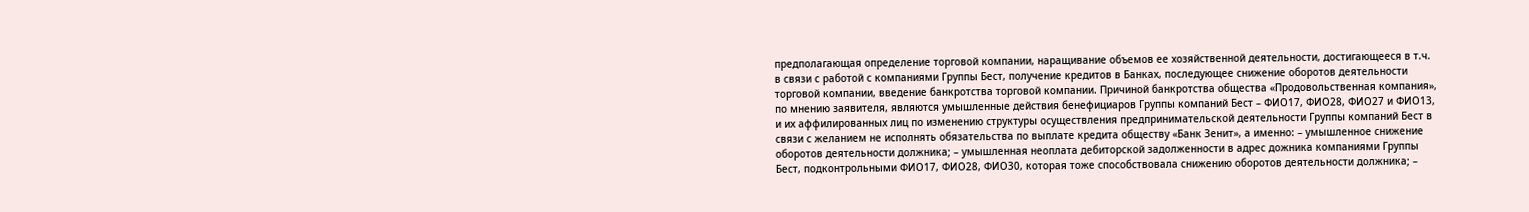предполагающая определение торговой компании, наращивание объемов ее хозяйственной деятельности, достигающееся в т.ч. в связи с работой с компаниями Группы Бест, получение кредитов в Банках, последующее снижение оборотов деятельности торговой компании, введение банкротства торговой компании. Причиной банкротства общества «Продовольственная компания», по мнению заявителя, являются умышленные действия бенефициаров Группы компаний Бест – ФИО17, ФИО28, ФИО27 и ФИО13, и их аффилированных лиц по изменению структуры осуществления предпринимательской деятельности Группы компаний Бест в связи с желанием не исполнять обязательства по выплате кредита обществу «Банк Зенит», а именно: – умышленное снижение оборотов деятельности должника; – умышленная неоплата дебиторской задолженности в адрес дожника компаниями Группы Бест, подконтрольными ФИО17, ФИО28, ФИО30, которая тоже способствовала снижению оборотов деятельности должника; –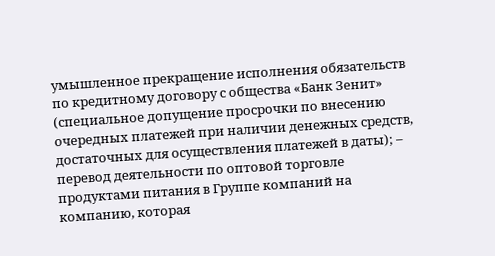умышленное прекращение исполнения обязательств по кредитному договору с общества «Банк Зенит» (специальное допущение просрочки по внесению очередных платежей при наличии денежных средств, достаточных для осуществления платежей в даты); – перевод деятельности по оптовой торговле продуктами питания в Группе компаний на компанию, которая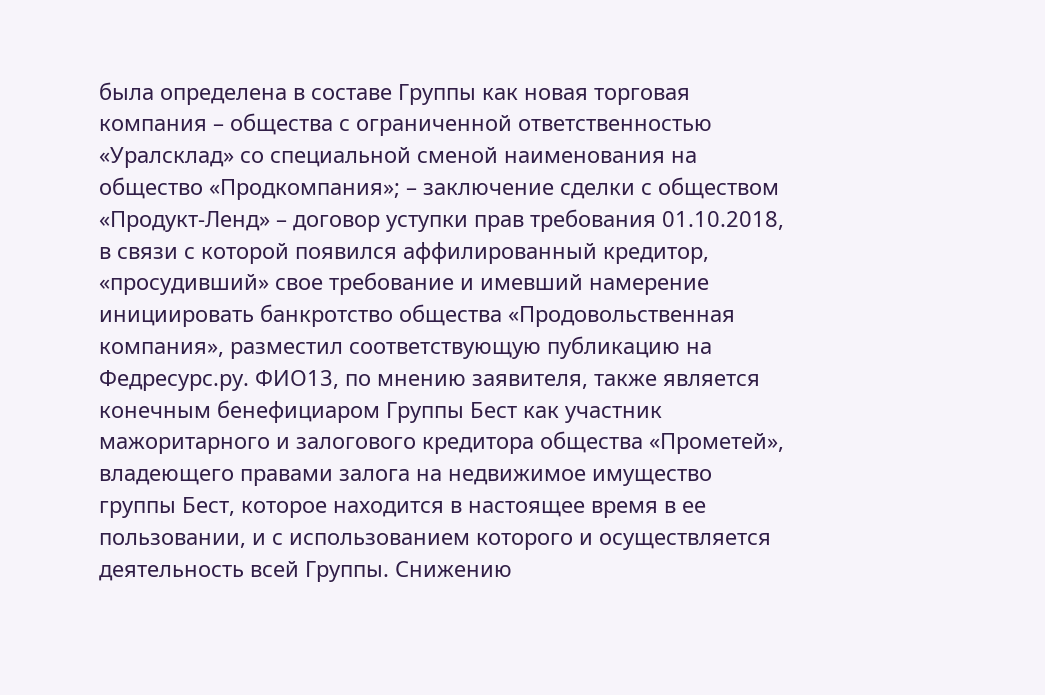была определена в составе Группы как новая торговая компания – общества с ограниченной ответственностью «Уралсклад» со специальной сменой наименования на общество «Продкомпания»; – заключение сделки с обществом «Продукт-Ленд» – договор уступки прав требования 01.10.2018, в связи с которой появился аффилированный кредитор, «просудивший» свое требование и имевший намерение инициировать банкротство общества «Продовольственная компания», разместил соответствующую публикацию на Федресурс.ру. ФИО13, по мнению заявителя, также является конечным бенефициаром Группы Бест как участник мажоритарного и залогового кредитора общества «Прометей», владеющего правами залога на недвижимое имущество группы Бест, которое находится в настоящее время в ее пользовании, и с использованием которого и осуществляется деятельность всей Группы. Снижению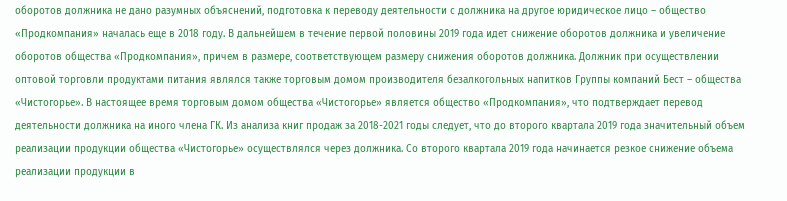оборотов должника не дано разумных объяснений, подготовка к переводу деятельности с должника на другое юридическое лицо – общество «Продкомпания» началась еще в 2018 году. В дальнейшем в течение первой половины 2019 года идет снижение оборотов должника и увеличение оборотов общества «Продкомпания», причем в размере, соответствующем размеру снижения оборотов должника. Должник при осуществлении оптовой торговли продуктами питания являлся также торговым домом производителя безалкогольных напитков Группы компаний Бест – общества «Чистогорье». В настоящее время торговым домом общества «Чистогорье» является общество «Продкомпания», что подтверждает перевод деятельности должника на иного члена ГК. Из анализа книг продаж за 2018-2021 годы следует, что до второго квартала 2019 года значительный объем реализации продукции общества «Чистогорье» осуществлялся через должника. Со второго квартала 2019 года начинается резкое снижение объема реализации продукции в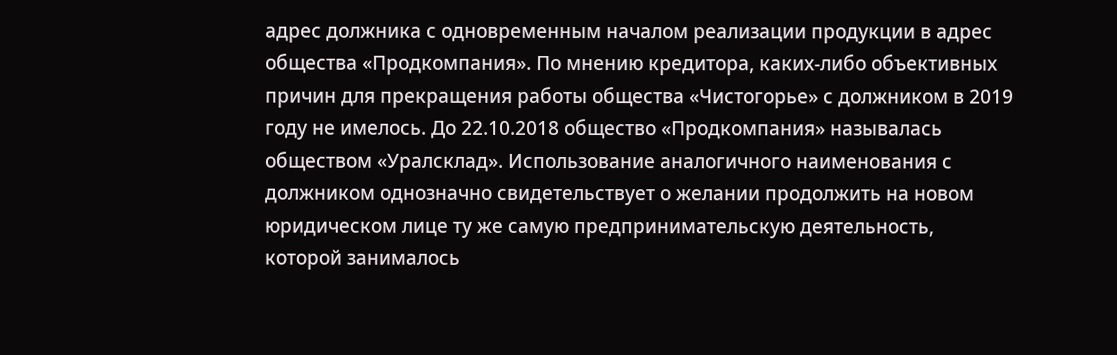адрес должника с одновременным началом реализации продукции в адрес общества «Продкомпания». По мнению кредитора, каких-либо объективных причин для прекращения работы общества «Чистогорье» с должником в 2019 году не имелось. До 22.10.2018 общество «Продкомпания» называлась обществом «Уралсклад». Использование аналогичного наименования с должником однозначно свидетельствует о желании продолжить на новом юридическом лице ту же самую предпринимательскую деятельность, которой занималось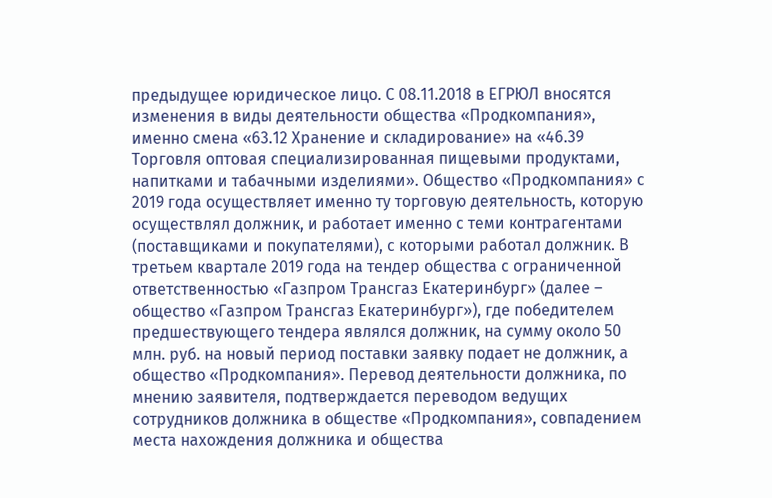предыдущее юридическое лицо. С 08.11.2018 в ЕГРЮЛ вносятся изменения в виды деятельности общества «Продкомпания», именно смена «63.12 Хранение и складирование» на «46.39 Торговля оптовая специализированная пищевыми продуктами, напитками и табачными изделиями». Общество «Продкомпания» с 2019 года осуществляет именно ту торговую деятельность, которую осуществлял должник, и работает именно с теми контрагентами (поставщиками и покупателями), с которыми работал должник. В третьем квартале 2019 года на тендер общества с ограниченной ответственностью «Газпром Трансгаз Екатеринбург» (далее – общество «Газпром Трансгаз Екатеринбург»), где победителем предшествующего тендера являлся должник, на сумму около 50 млн. руб. на новый период поставки заявку подает не должник, а общество «Продкомпания». Перевод деятельности должника, по мнению заявителя, подтверждается переводом ведущих сотрудников должника в обществе «Продкомпания», совпадением места нахождения должника и общества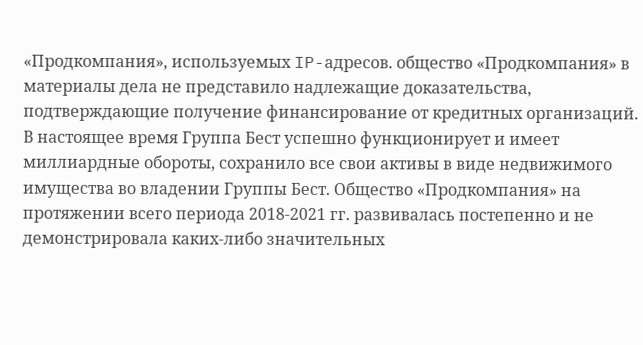«Продкомпания», используемых IP-адресов. общество «Продкомпания» в материалы дела не представило надлежащие доказательства, подтверждающие получение финансирование от кредитных организаций. В настоящее время Группа Бест успешно функционирует и имеет миллиардные обороты, сохранило все свои активы в виде недвижимого имущества во владении Группы Бест. Общество «Продкомпания» на протяжении всего периода 2018-2021 гг. развивалась постепенно и не демонстрировала каких-либо значительных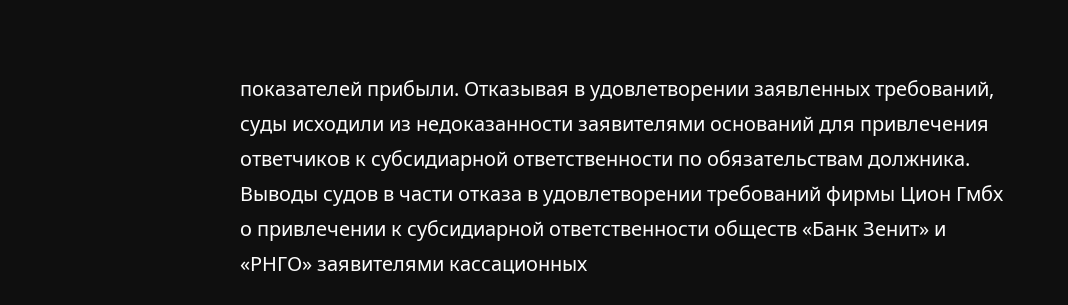показателей прибыли. Отказывая в удовлетворении заявленных требований, суды исходили из недоказанности заявителями оснований для привлечения ответчиков к субсидиарной ответственности по обязательствам должника. Выводы судов в части отказа в удовлетворении требований фирмы Цион Гмбх о привлечении к субсидиарной ответственности обществ «Банк Зенит» и «РНГО» заявителями кассационных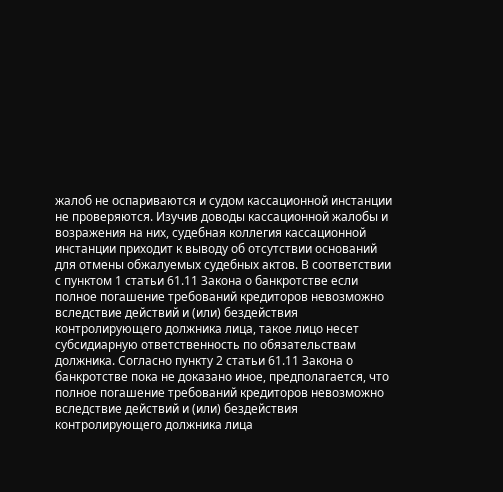жалоб не оспариваются и судом кассационной инстанции не проверяются. Изучив доводы кассационной жалобы и возражения на них, судебная коллегия кассационной инстанции приходит к выводу об отсутствии оснований для отмены обжалуемых судебных актов. В соответствии с пунктом 1 статьи 61.11 Закона о банкротстве если полное погашение требований кредиторов невозможно вследствие действий и (или) бездействия контролирующего должника лица, такое лицо несет субсидиарную ответственность по обязательствам должника. Согласно пункту 2 статьи 61.11 Закона о банкротстве пока не доказано иное, предполагается, что полное погашение требований кредиторов невозможно вследствие действий и (или) бездействия контролирующего должника лица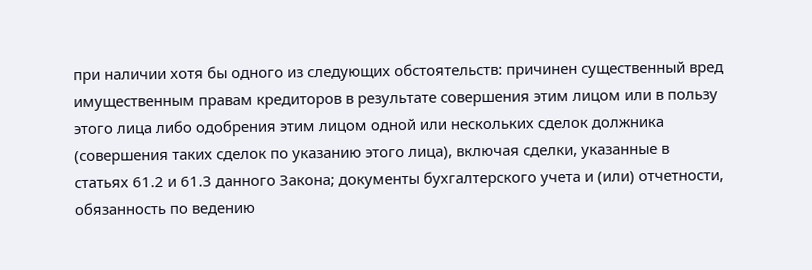при наличии хотя бы одного из следующих обстоятельств: причинен существенный вред имущественным правам кредиторов в результате совершения этим лицом или в пользу этого лица либо одобрения этим лицом одной или нескольких сделок должника (совершения таких сделок по указанию этого лица), включая сделки, указанные в статьях 61.2 и 61.3 данного Закона; документы бухгалтерского учета и (или) отчетности, обязанность по ведению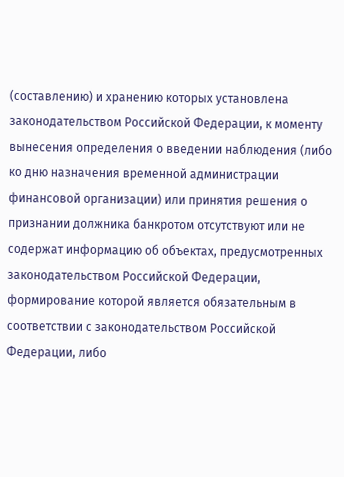(составлению) и хранению которых установлена законодательством Российской Федерации, к моменту вынесения определения о введении наблюдения (либо ко дню назначения временной администрации финансовой организации) или принятия решения о признании должника банкротом отсутствуют или не содержат информацию об объектах, предусмотренных законодательством Российской Федерации, формирование которой является обязательным в соответствии с законодательством Российской Федерации, либо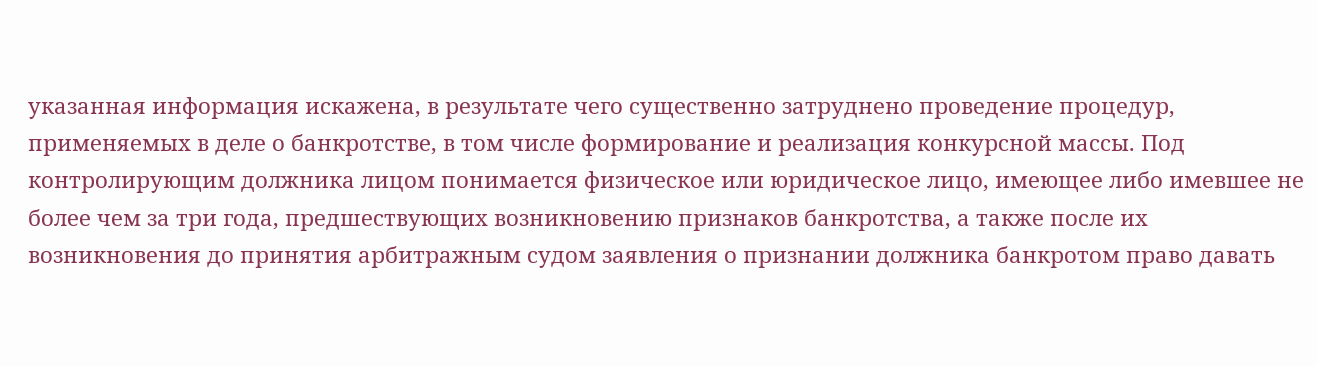указанная информация искажена, в результате чего существенно затруднено проведение процедур, применяемых в деле о банкротстве, в том числе формирование и реализация конкурсной массы. Под контролирующим должника лицом понимается физическое или юридическое лицо, имеющее либо имевшее не более чем за три года, предшествующих возникновению признаков банкротства, а также после их возникновения до принятия арбитражным судом заявления о признании должника банкротом право давать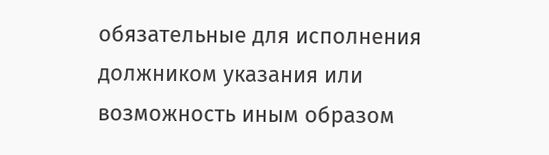обязательные для исполнения должником указания или возможность иным образом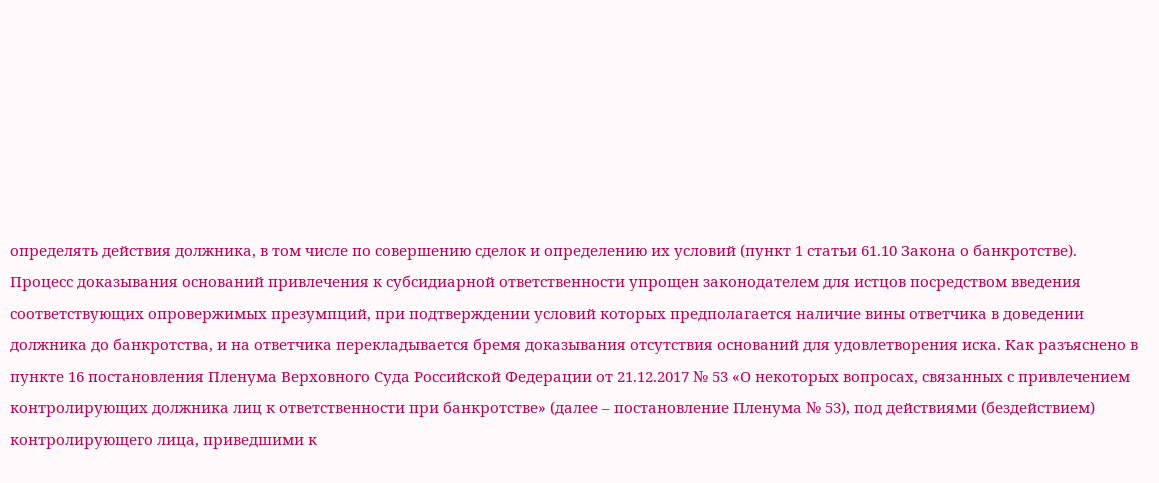определять действия должника, в том числе по совершению сделок и определению их условий (пункт 1 статьи 61.10 Закона о банкротстве). Процесс доказывания оснований привлечения к субсидиарной ответственности упрощен законодателем для истцов посредством введения соответствующих опровержимых презумпций, при подтверждении условий которых предполагается наличие вины ответчика в доведении должника до банкротства, и на ответчика перекладывается бремя доказывания отсутствия оснований для удовлетворения иска. Как разъяснено в пункте 16 постановления Пленума Верховного Суда Российской Федерации от 21.12.2017 № 53 «О некоторых вопросах, связанных с привлечением контролирующих должника лиц к ответственности при банкротстве» (далее – постановление Пленума № 53), под действиями (бездействием) контролирующего лица, приведшими к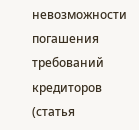невозможности погашения требований кредиторов (статья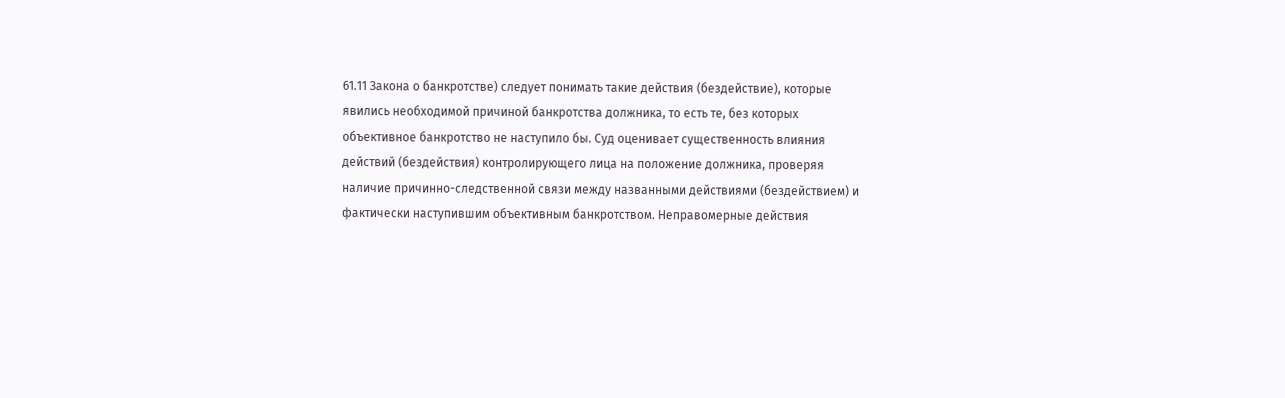61.11 Закона о банкротстве) следует понимать такие действия (бездействие), которые явились необходимой причиной банкротства должника, то есть те, без которых объективное банкротство не наступило бы. Суд оценивает существенность влияния действий (бездействия) контролирующего лица на положение должника, проверяя наличие причинно-следственной связи между названными действиями (бездействием) и фактически наступившим объективным банкротством. Неправомерные действия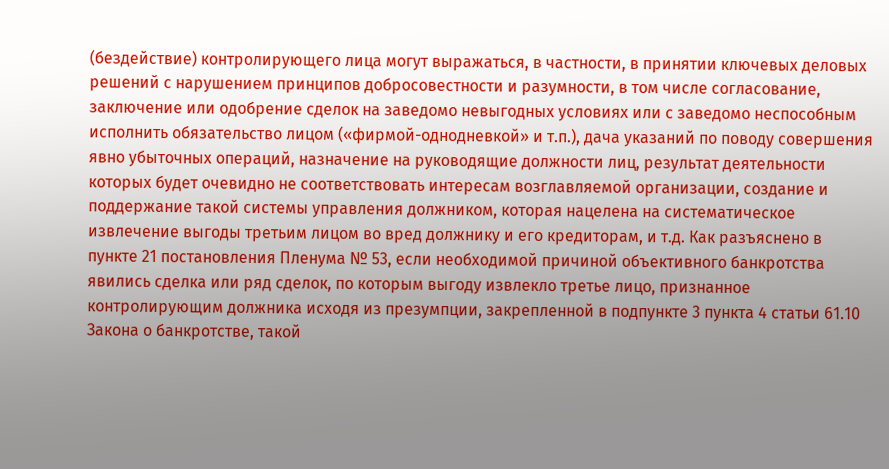(бездействие) контролирующего лица могут выражаться, в частности, в принятии ключевых деловых решений с нарушением принципов добросовестности и разумности, в том числе согласование, заключение или одобрение сделок на заведомо невыгодных условиях или с заведомо неспособным исполнить обязательство лицом («фирмой-однодневкой» и т.п.), дача указаний по поводу совершения явно убыточных операций, назначение на руководящие должности лиц, результат деятельности которых будет очевидно не соответствовать интересам возглавляемой организации, создание и поддержание такой системы управления должником, которая нацелена на систематическое извлечение выгоды третьим лицом во вред должнику и его кредиторам, и т.д. Как разъяснено в пункте 21 постановления Пленума № 53, если необходимой причиной объективного банкротства явились сделка или ряд сделок, по которым выгоду извлекло третье лицо, признанное контролирующим должника исходя из презумпции, закрепленной в подпункте 3 пункта 4 статьи 61.10 Закона о банкротстве, такой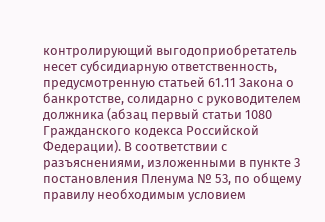контролирующий выгодоприобретатель несет субсидиарную ответственность, предусмотренную статьей 61.11 Закона о банкротстве, солидарно с руководителем должника (абзац первый статьи 1080 Гражданского кодекса Российской Федерации). В соответствии с разъяснениями, изложенными в пункте 3 постановления Пленума № 53, по общему правилу необходимым условием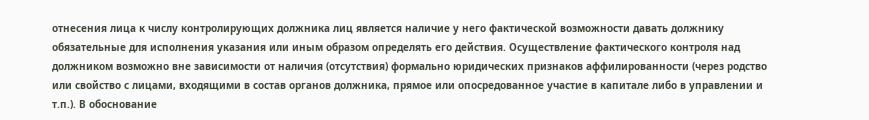отнесения лица к числу контролирующих должника лиц является наличие у него фактической возможности давать должнику обязательные для исполнения указания или иным образом определять его действия. Осуществление фактического контроля над должником возможно вне зависимости от наличия (отсутствия) формально юридических признаков аффилированности (через родство или свойство с лицами, входящими в состав органов должника, прямое или опосредованное участие в капитале либо в управлении и т.п.). В обоснование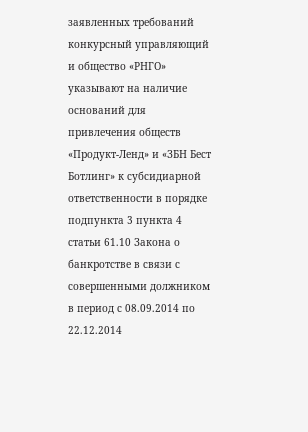заявленных требований конкурсный управляющий и общество «РНГО» указывают на наличие оснований для привлечения обществ «Продукт-Ленд» и «ЗБН Бест Ботлинг» к субсидиарной ответственности в порядке подпункта 3 пункта 4 статьи 61.10 Закона о банкротстве в связи с совершенными должником в период с 08.09.2014 по 22.12.2014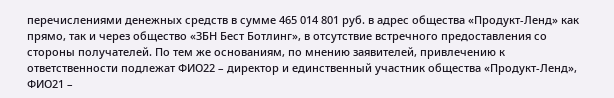перечислениями денежных средств в сумме 465 014 801 руб. в адрес общества «Продукт-Ленд» как прямо, так и через общество «ЗБН Бест Ботлинг», в отсутствие встречного предоставления со стороны получателей. По тем же основаниям, по мнению заявителей, привлечению к ответственности подлежат ФИО22 – директор и единственный участник общества «Продукт-Ленд», ФИО21 –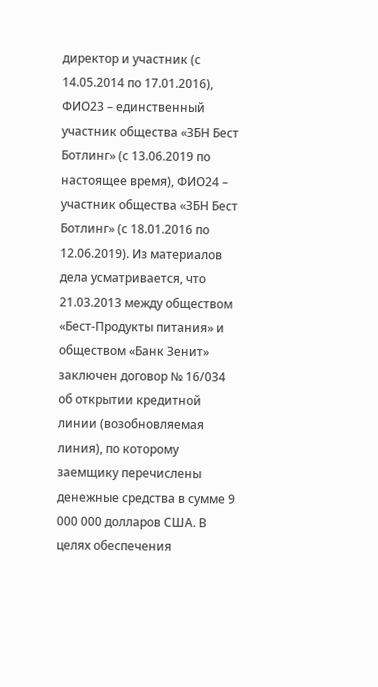директор и участник (с 14.05.2014 по 17.01.2016), ФИО23 – единственный участник общества «ЗБН Бест Ботлинг» (с 13.06.2019 по настоящее время), ФИО24 – участник общества «ЗБН Бест Ботлинг» (с 18.01.2016 по 12.06.2019). Из материалов дела усматривается, что 21.03.2013 между обществом «Бест-Продукты питания» и обществом «Банк Зенит» заключен договор № 16/034 об открытии кредитной линии (возобновляемая линия), по которому заемщику перечислены денежные средства в сумме 9 000 000 долларов США. В целях обеспечения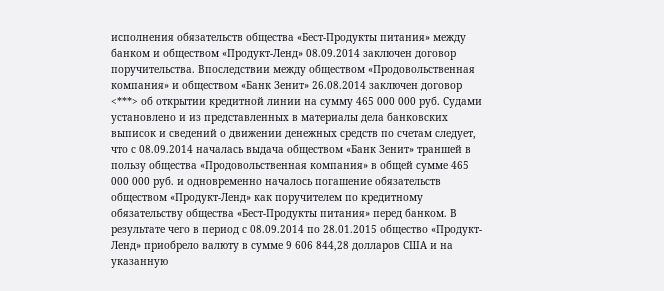исполнения обязательств общества «Бест-Продукты питания» между банком и обществом «Продукт-Ленд» 08.09.2014 заключен договор поручительства. Впоследствии между обществом «Продовольственная компания» и обществом «Банк Зенит» 26.08.2014 заключен договор <***> об открытии кредитной линии на сумму 465 000 000 руб. Судами установлено и из представленных в материалы дела банковских выписок и сведений о движении денежных средств по счетам следует, что с 08.09.2014 началась выдача обществом «Банк Зенит» траншей в пользу общества «Продовольственная компания» в общей сумме 465 000 000 руб. и одновременно началось погашение обязательств обществом «Продукт-Ленд» как поручителем по кредитному обязательству общества «Бест-Продукты питания» перед банком. В результате чего в период с 08.09.2014 по 28.01.2015 общество «Продукт-Ленд» приобрело валюту в сумме 9 606 844,28 долларов США и на указанную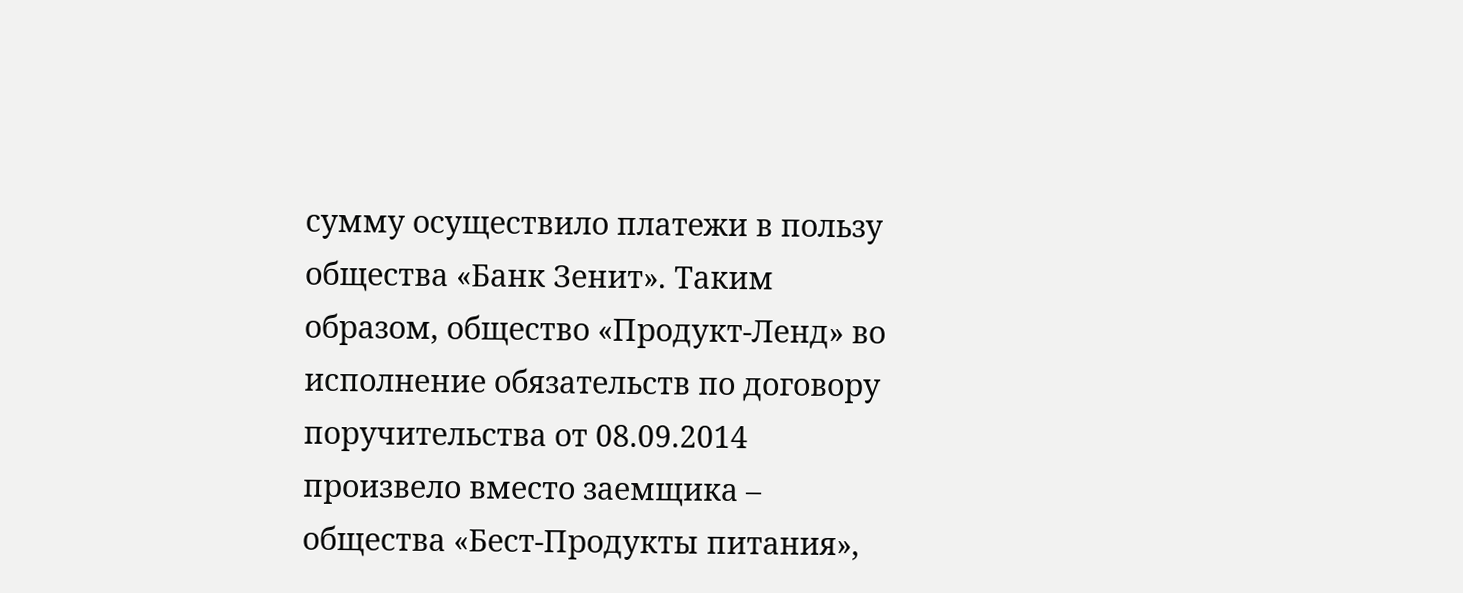сумму осуществило платежи в пользу общества «Банк Зенит». Таким образом, общество «Продукт-Ленд» во исполнение обязательств по договору поручительства от 08.09.2014 произвело вместо заемщика – общества «Бест-Продукты питания»,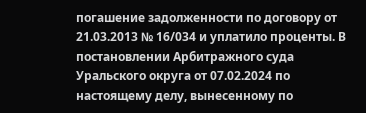погашение задолженности по договору от 21.03.2013 № 16/034 и уплатило проценты. В постановлении Арбитражного суда Уральского округа от 07.02.2024 по настоящему делу, вынесенному по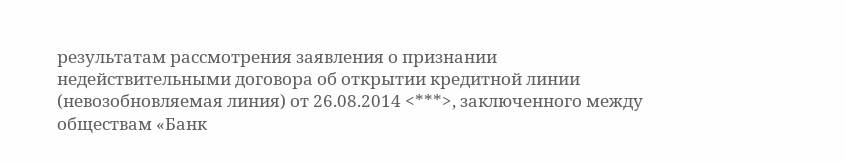результатам рассмотрения заявления о признании недействительными договора об открытии кредитной линии (невозобновляемая линия) от 26.08.2014 <***>, заключенного между обществам «Банк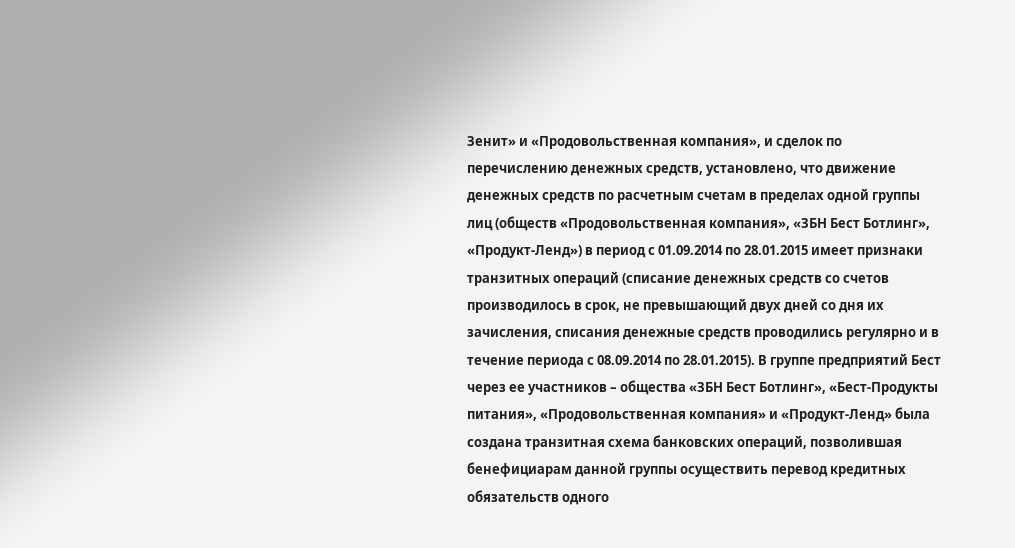Зенит» и «Продовольственная компания», и сделок по перечислению денежных средств, установлено, что движение денежных средств по расчетным счетам в пределах одной группы лиц (обществ «Продовольственная компания», «ЗБН Бест Ботлинг», «Продукт-Ленд») в период с 01.09.2014 по 28.01.2015 имеет признаки транзитных операций (списание денежных средств со счетов производилось в срок, не превышающий двух дней со дня их зачисления, списания денежные средств проводились регулярно и в течение периода с 08.09.2014 по 28.01.2015). В группе предприятий Бест через ее участников – общества «ЗБН Бест Ботлинг», «Бест-Продукты питания», «Продовольственная компания» и «Продукт-Ленд» была создана транзитная схема банковских операций, позволившая бенефициарам данной группы осуществить перевод кредитных обязательств одного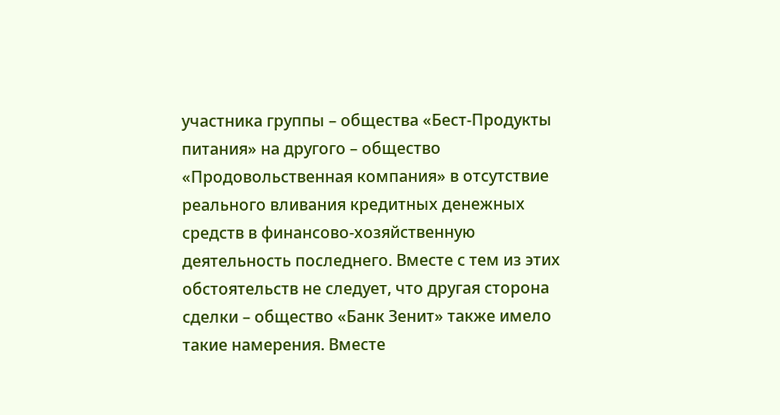участника группы – общества «Бест-Продукты питания» на другого – общество «Продовольственная компания» в отсутствие реального вливания кредитных денежных средств в финансово-хозяйственную деятельность последнего. Вместе с тем из этих обстоятельств не следует, что другая сторона сделки – общество «Банк Зенит» также имело такие намерения. Вместе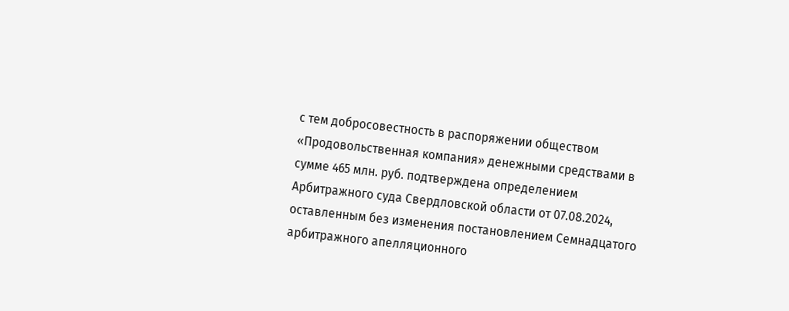с тем добросовестность в распоряжении обществом «Продовольственная компания» денежными средствами в сумме 465 млн. руб. подтверждена определением Арбитражного суда Свердловской области от 07.08.2024, оставленным без изменения постановлением Семнадцатого арбитражного апелляционного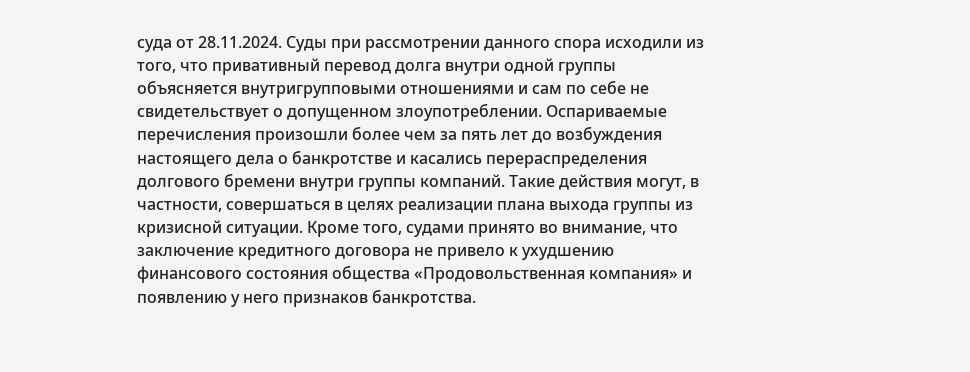суда от 28.11.2024. Суды при рассмотрении данного спора исходили из того, что привативный перевод долга внутри одной группы объясняется внутригрупповыми отношениями и сам по себе не свидетельствует о допущенном злоупотреблении. Оспариваемые перечисления произошли более чем за пять лет до возбуждения настоящего дела о банкротстве и касались перераспределения долгового бремени внутри группы компаний. Такие действия могут, в частности, совершаться в целях реализации плана выхода группы из кризисной ситуации. Кроме того, судами принято во внимание, что заключение кредитного договора не привело к ухудшению финансового состояния общества «Продовольственная компания» и появлению у него признаков банкротства.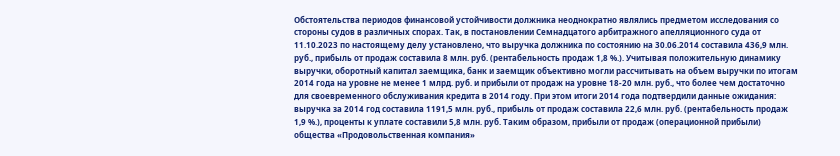Обстоятельства периодов финансовой устойчивости должника неоднократно являлись предметом исследования со стороны судов в различных спорах. Так, в постановлении Семнадцатого арбитражного апелляционного суда от 11.10.2023 по настоящему делу установлено, что выручка должника по состоянию на 30.06.2014 составила 436,9 млн. руб., прибыль от продаж составила 8 млн. руб. (рентабельность продаж 1,8 %.). Учитывая положительную динамику выручки, оборотный капитал заемщика, банк и заемщик объективно могли рассчитывать на объем выручки по итогам 2014 года на уровне не менее 1 млрд. руб. и прибыли от продаж на уровне 18-20 млн. руб., что более чем достаточно для своевременного обслуживания кредита в 2014 году. При этом итоги 2014 года подтвердили данные ожидания: выручка за 2014 год составила 1191,5 млн. руб., прибыль от продаж составила 22,6 млн. руб. (рентабельность продаж 1,9 %.), проценты к уплате составили 5,8 млн. руб. Таким образом, прибыли от продаж (операционной прибыли) общества «Продовольственная компания»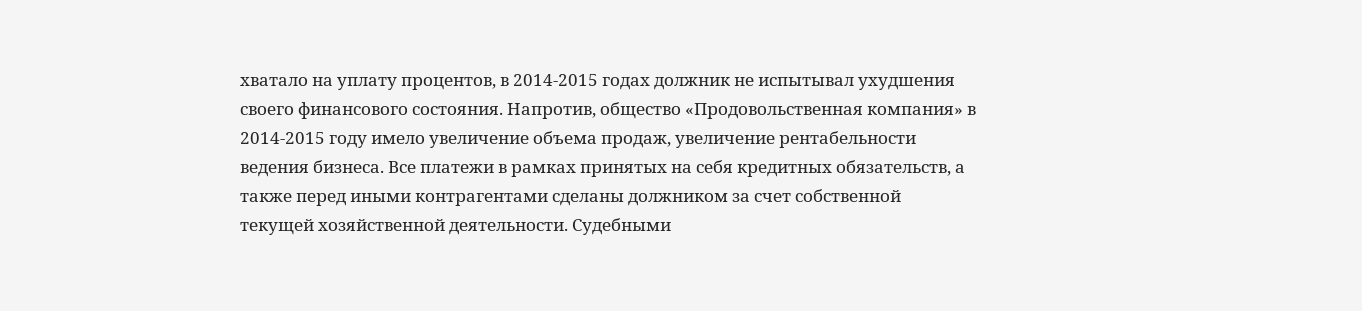хватало на уплату процентов, в 2014-2015 годах должник не испытывал ухудшения своего финансового состояния. Напротив, общество «Продовольственная компания» в 2014-2015 году имело увеличение объема продаж, увеличение рентабельности ведения бизнеса. Все платежи в рамках принятых на себя кредитных обязательств, а также перед иными контрагентами сделаны должником за счет собственной текущей хозяйственной деятельности. Судебными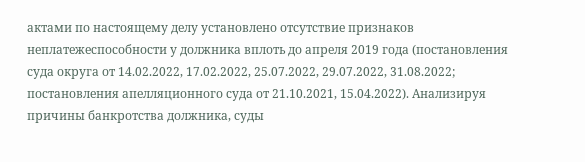актами по настоящему делу установлено отсутствие признаков неплатежеспособности у должника вплоть до апреля 2019 года (постановления суда округа от 14.02.2022, 17.02.2022, 25.07.2022, 29.07.2022, 31.08.2022; постановления апелляционного суда от 21.10.2021, 15.04.2022). Анализируя причины банкротства должника, суды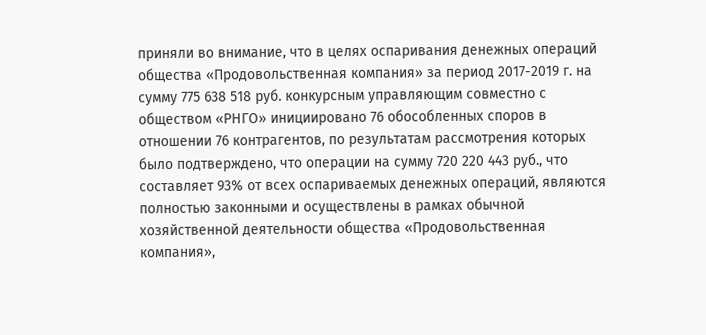приняли во внимание, что в целях оспаривания денежных операций общества «Продовольственная компания» за период 2017-2019 г. на сумму 775 638 518 руб. конкурсным управляющим совместно с обществом «РНГО» инициировано 76 обособленных споров в отношении 76 контрагентов, по результатам рассмотрения которых было подтверждено, что операции на сумму 720 220 443 руб., что составляет 93% от всех оспариваемых денежных операций, являются полностью законными и осуществлены в рамках обычной хозяйственной деятельности общества «Продовольственная компания»,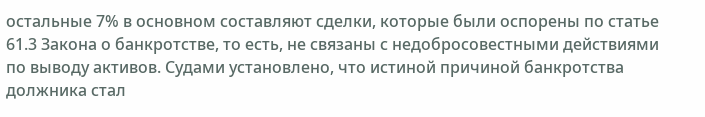остальные 7% в основном составляют сделки, которые были оспорены по статье 61.3 Закона о банкротстве, то есть, не связаны с недобросовестными действиями по выводу активов. Судами установлено, что истиной причиной банкротства должника стал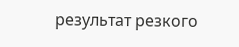результат резкого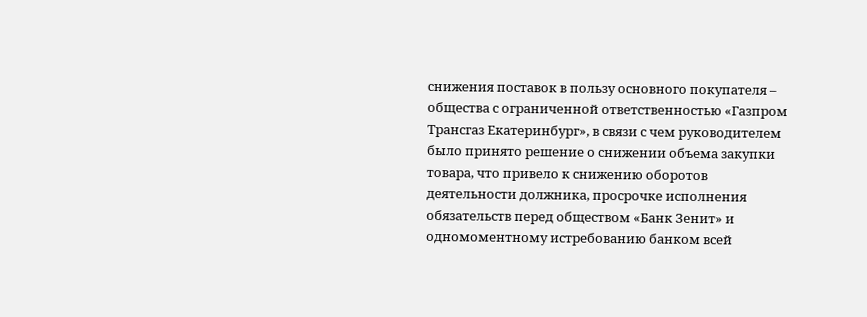снижения поставок в пользу основного покупателя – общества с ограниченной ответственностью «Газпром Трансгаз Екатеринбург», в связи с чем руководителем было принято решение о снижении объема закупки товара, что привело к снижению оборотов деятельности должника, просрочке исполнения обязательств перед обществом «Банк Зенит» и одномоментному истребованию банком всей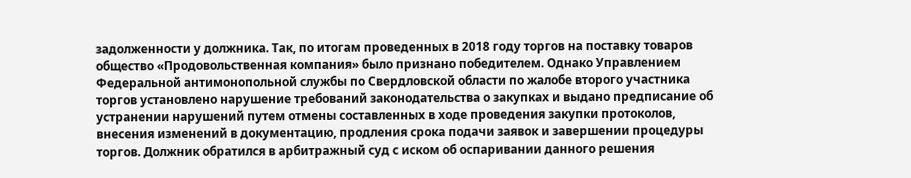задолженности у должника. Так, по итогам проведенных в 2018 году торгов на поставку товаров общество «Продовольственная компания» было признано победителем. Однако Управлением Федеральной антимонопольной службы по Свердловской области по жалобе второго участника торгов установлено нарушение требований законодательства о закупках и выдано предписание об устранении нарушений путем отмены составленных в ходе проведения закупки протоколов, внесения изменений в документацию, продления срока подачи заявок и завершении процедуры торгов. Должник обратился в арбитражный суд с иском об оспаривании данного решения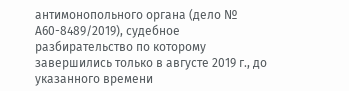антимонопольного органа (дело № А60-8489/2019), судебное разбирательство по которому завершились только в августе 2019 г., до указанного времени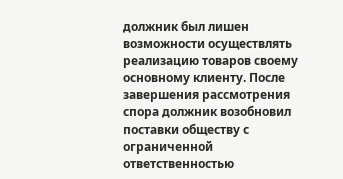должник был лишен возможности осуществлять реализацию товаров своему основному клиенту. После завершения рассмотрения спора должник возобновил поставки обществу с ограниченной ответственностью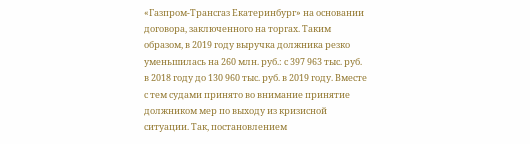«Газпром-Трансгаз Екатеринбург» на основании договора, заключенного на торгах. Таким образом, в 2019 году выручка должника резко уменьшилась на 260 млн. руб.: с 397 963 тыс. руб. в 2018 году до 130 960 тыс. руб. в 2019 году. Вместе с тем судами принято во внимание принятие должником мер по выходу из кризисной ситуации. Так, постановлением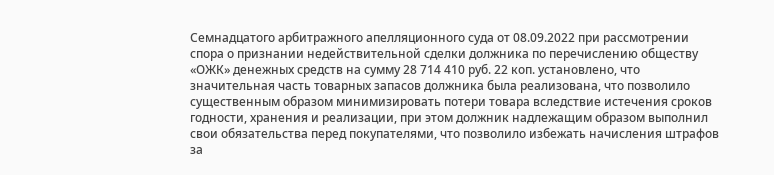Семнадцатого арбитражного апелляционного суда от 08.09.2022 при рассмотрении спора о признании недействительной сделки должника по перечислению обществу «ОЖК» денежных средств на сумму 28 714 410 руб. 22 коп. установлено, что значительная часть товарных запасов должника была реализована, что позволило существенным образом минимизировать потери товара вследствие истечения сроков годности, хранения и реализации, при этом должник надлежащим образом выполнил свои обязательства перед покупателями, что позволило избежать начисления штрафов за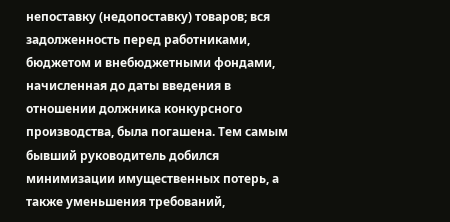непоставку (недопоставку) товаров; вся задолженность перед работниками, бюджетом и внебюджетными фондами, начисленная до даты введения в отношении должника конкурсного производства, была погашена. Тем самым бывший руководитель добился минимизации имущественных потерь, а также уменьшения требований,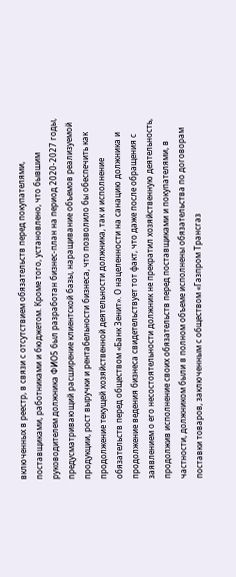включенных в реестр, в связи с отсутствием обязательств перед покупателями, поставщиками, работниками и бюджетом. Кроме того, установлено, что бывшим руководителем должника ФИО5 был разработан бизнес-план на период 2020-2027 годы, предусматривающий расширение клиентской базы, наращивание объемов реализуемой продукции, рост выручки и рентабельности бизнеса, что позволило бы обеспечить как продолжение текущей хозяйственной деятельности должника, так и исполнение обязательств перед обществом «Банк Зенит». О нацеленности на санацию должника и продолжение ведения бизнеса свидетельствует тот факт, что даже после обращения с заявлением о его несостоятельности должник не прекратил хозяйственную деятельность, продолжив исполнение своих обязательств перед поставщиками и покупателями, в частности, должником были в полном объеме исполнены обязательства по договорам поставки товаров, заключенным с обществом «Газпром Трансгаз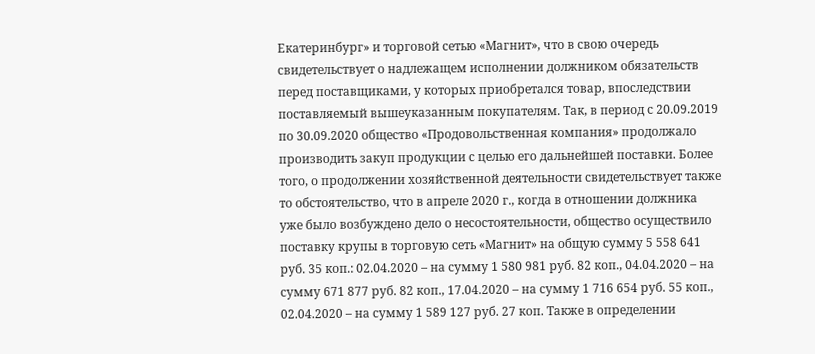Екатеринбург» и торговой сетью «Магнит», что в свою очередь свидетельствует о надлежащем исполнении должником обязательств перед поставщиками, у которых приобретался товар, впоследствии поставляемый вышеуказанным покупателям. Так, в период с 20.09.2019 по 30.09.2020 общество «Продовольственная компания» продолжало производить закуп продукции с целью его дальнейшей поставки. Более того, о продолжении хозяйственной деятельности свидетельствует также то обстоятельство, что в апреле 2020 г., когда в отношении должника уже было возбуждено дело о несостоятельности, общество осуществило поставку крупы в торговую сеть «Магнит» на общую сумму 5 558 641 руб. 35 коп.: 02.04.2020 – на сумму 1 580 981 руб. 82 коп., 04.04.2020 – на сумму 671 877 руб. 82 коп., 17.04.2020 – на сумму 1 716 654 руб. 55 коп., 02.04.2020 – на сумму 1 589 127 руб. 27 коп. Также в определении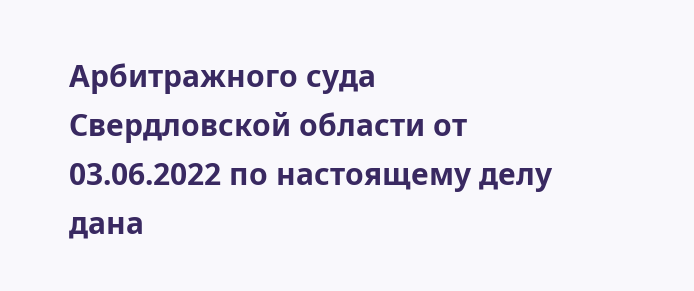Арбитражного суда Свердловской области от 03.06.2022 по настоящему делу дана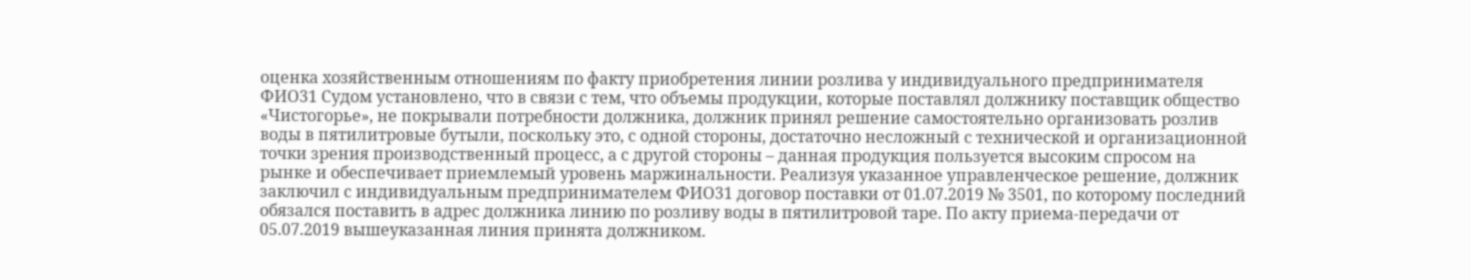оценка хозяйственным отношениям по факту приобретения линии розлива у индивидуального предпринимателя ФИО31 Судом установлено, что в связи с тем, что объемы продукции, которые поставлял должнику поставщик общество «Чистогорье», не покрывали потребности должника, должник принял решение самостоятельно организовать розлив воды в пятилитровые бутыли, поскольку это, с одной стороны, достаточно несложный с технической и организационной точки зрения производственный процесс, а с другой стороны – данная продукция пользуется высоким спросом на рынке и обеспечивает приемлемый уровень маржинальности. Реализуя указанное управленческое решение, должник заключил с индивидуальным предпринимателем ФИО31 договор поставки от 01.07.2019 № 3501, по которому последний обязался поставить в адрес должника линию по розливу воды в пятилитровой таре. По акту приема-передачи от 05.07.2019 вышеуказанная линия принята должником.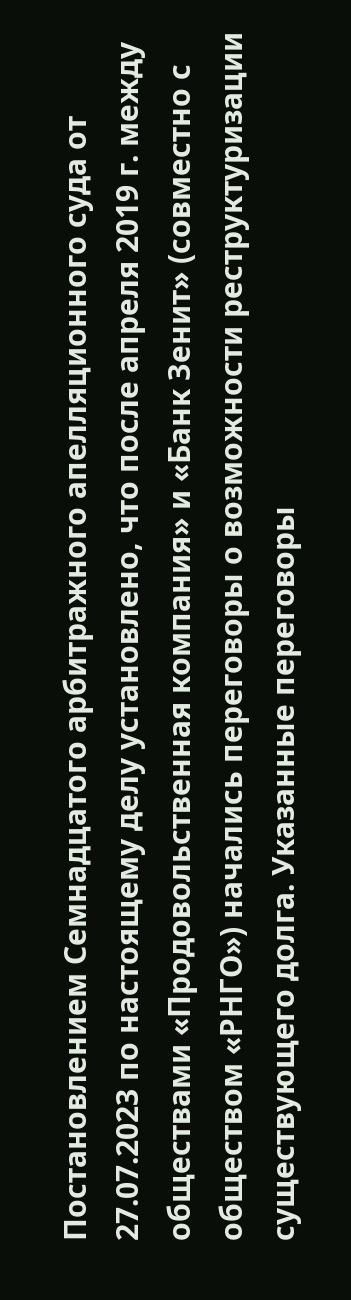Постановлением Семнадцатого арбитражного апелляционного суда от 27.07.2023 по настоящему делу установлено, что после апреля 2019 г. между обществами «Продовольственная компания» и «Банк Зенит» (совместно с обществом «РНГО») начались переговоры о возможности реструктуризации существующего долга. Указанные переговоры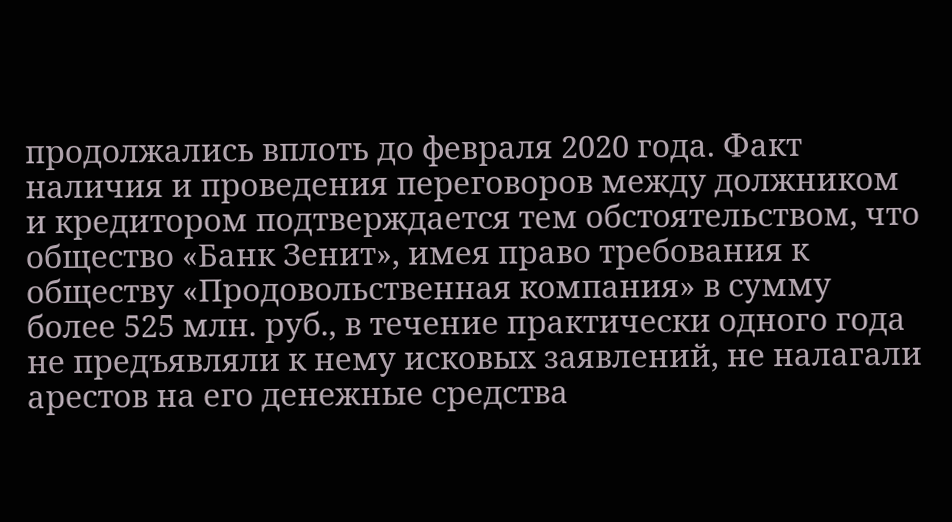продолжались вплоть до февраля 2020 года. Факт наличия и проведения переговоров между должником и кредитором подтверждается тем обстоятельством, что общество «Банк Зенит», имея право требования к обществу «Продовольственная компания» в сумму более 525 млн. руб., в течение практически одного года не предъявляли к нему исковых заявлений, не налагали арестов на его денежные средства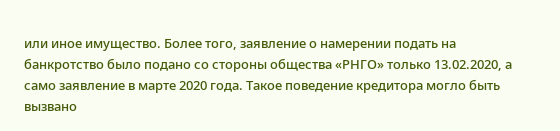или иное имущество. Более того, заявление о намерении подать на банкротство было подано со стороны общества «РНГО» только 13.02.2020, а само заявление в марте 2020 года. Такое поведение кредитора могло быть вызвано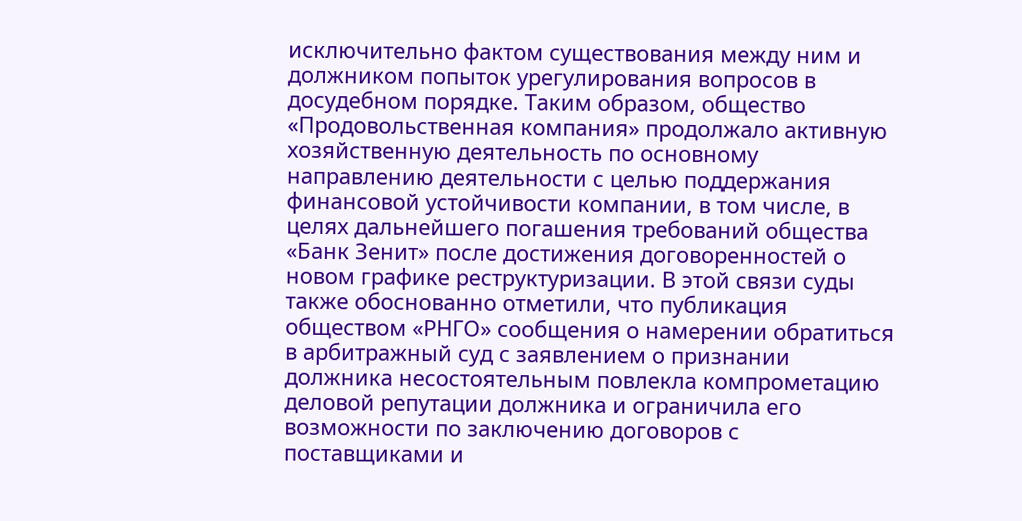исключительно фактом существования между ним и должником попыток урегулирования вопросов в досудебном порядке. Таким образом, общество «Продовольственная компания» продолжало активную хозяйственную деятельность по основному направлению деятельности с целью поддержания финансовой устойчивости компании, в том числе, в целях дальнейшего погашения требований общества «Банк Зенит» после достижения договоренностей о новом графике реструктуризации. В этой связи суды также обоснованно отметили, что публикация обществом «РНГО» сообщения о намерении обратиться в арбитражный суд с заявлением о признании должника несостоятельным повлекла компрометацию деловой репутации должника и ограничила его возможности по заключению договоров с поставщиками и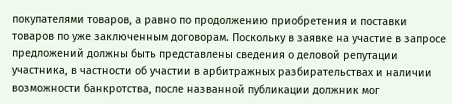покупателями товаров, а равно по продолжению приобретения и поставки товаров по уже заключенным договорам. Поскольку в заявке на участие в запросе предложений должны быть представлены сведения о деловой репутации участника, в частности об участии в арбитражных разбирательствах и наличии возможности банкротства, после названной публикации должник мог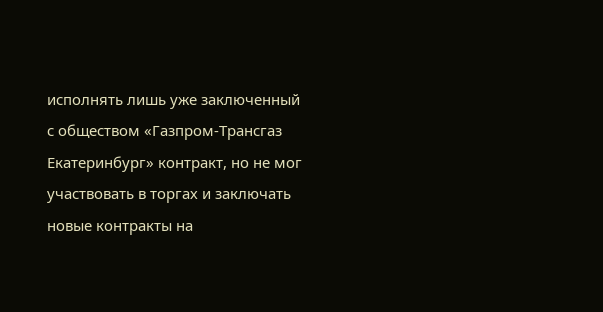исполнять лишь уже заключенный с обществом «Газпром-Трансгаз Екатеринбург» контракт, но не мог участвовать в торгах и заключать новые контракты на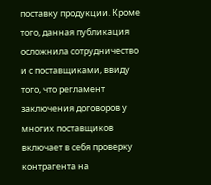поставку продукции. Кроме того, данная публикация осложнила сотрудничество и с поставщиками, ввиду того, что регламент заключения договоров у многих поставщиков включает в себя проверку контрагента на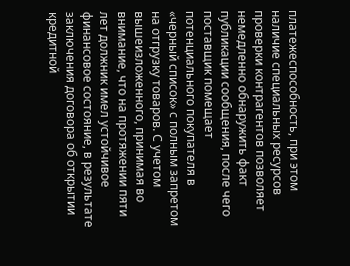платежеспособность, при этом наличие специальных ресурсов проверки контрагентов позволяет немедленно обнаружить факт публикации сообщения, после чего поставщик помещает потенциального покупателя в «черный список» с полным запретом на отгрузку товаров. С учетом вышеизложенного, принимая во внимание, что на протяжении пяти лет должник имел устойчивое финансовое состояние, в результате заключения договора об открытии кредитной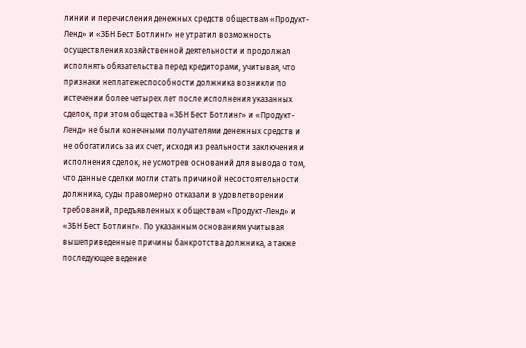линии и перечисления денежных средств обществам «Продукт-Ленд» и «ЗБН Бест Ботлинг» не утратил возможность осуществления хозяйственной деятельности и продолжал исполнять обязательства перед кредиторами, учитывая, что признаки неплатежеспособности должника возникли по истечении более четырех лет после исполнения указанных сделок, при этом общества «ЗБН Бест Ботлинг» и «Продукт-Ленд» не были конечными получателями денежных средств и не обогатились за их счет, исходя из реальности заключения и исполнения сделок, не усмотрев оснований для вывода о том, что данные сделки могли стать причиной несостоятельности должника, суды правомерно отказали в удовлетворении требований, предъявленных к обществам «Продукт-Ленд» и «ЗБН Бест Ботлинг». По указанным основаниям учитывая вышеприведенные причины банкротства должника, а также последующее ведение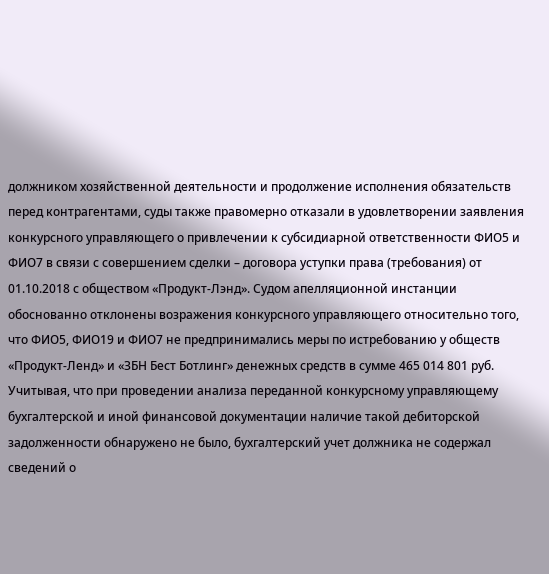должником хозяйственной деятельности и продолжение исполнения обязательств перед контрагентами, суды также правомерно отказали в удовлетворении заявления конкурсного управляющего о привлечении к субсидиарной ответственности ФИО5 и ФИО7 в связи с совершением сделки – договора уступки права (требования) от 01.10.2018 с обществом «Продукт-Лэнд». Судом апелляционной инстанции обоснованно отклонены возражения конкурсного управляющего относительно того, что ФИО5, ФИО19 и ФИО7 не предпринимались меры по истребованию у обществ «Продукт-Ленд» и «ЗБН Бест Ботлинг» денежных средств в сумме 465 014 801 руб. Учитывая, что при проведении анализа переданной конкурсному управляющему бухгалтерской и иной финансовой документации наличие такой дебиторской задолженности обнаружено не было, бухгалтерский учет должника не содержал сведений о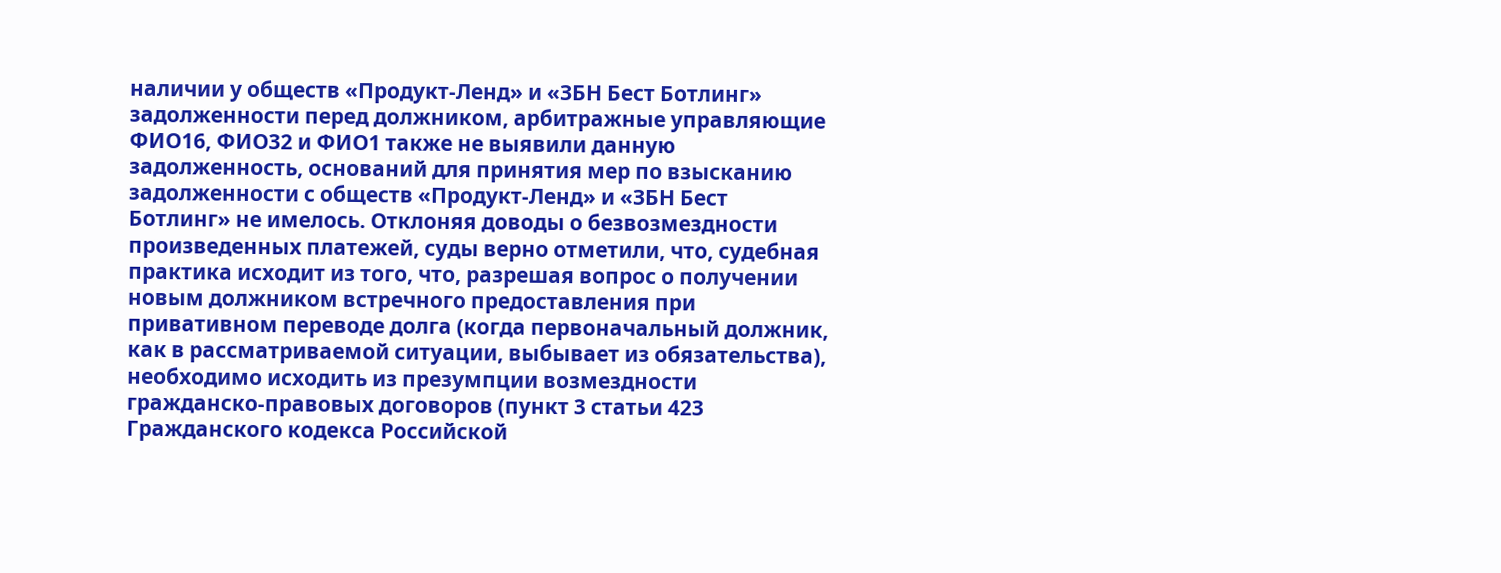наличии у обществ «Продукт-Ленд» и «ЗБН Бест Ботлинг» задолженности перед должником, арбитражные управляющие ФИО16, ФИО32 и ФИО1 также не выявили данную задолженность, оснований для принятия мер по взысканию задолженности с обществ «Продукт-Ленд» и «ЗБН Бест Ботлинг» не имелось. Отклоняя доводы о безвозмездности произведенных платежей, суды верно отметили, что, судебная практика исходит из того, что, разрешая вопрос о получении новым должником встречного предоставления при привативном переводе долга (когда первоначальный должник, как в рассматриваемой ситуации, выбывает из обязательства), необходимо исходить из презумпции возмездности гражданско-правовых договоров (пункт 3 статьи 423 Гражданского кодекса Российской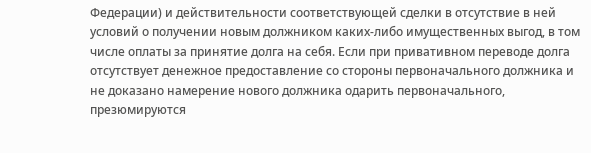Федерации) и действительности соответствующей сделки в отсутствие в ней условий о получении новым должником каких-либо имущественных выгод, в том числе оплаты за принятие долга на себя. Если при привативном переводе долга отсутствует денежное предоставление со стороны первоначального должника и не доказано намерение нового должника одарить первоначального, презюмируются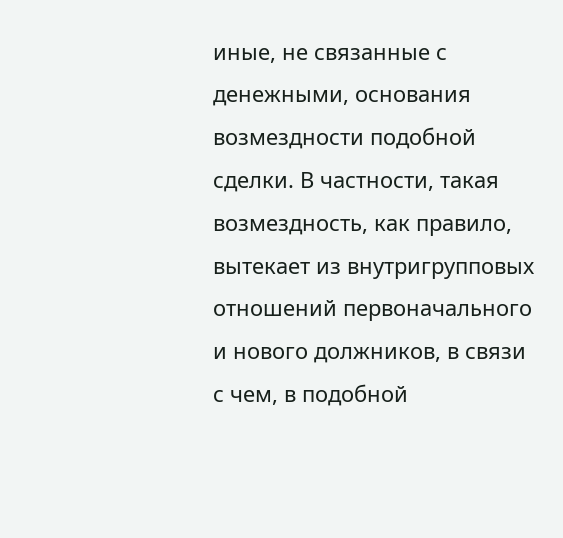иные, не связанные с денежными, основания возмездности подобной сделки. В частности, такая возмездность, как правило, вытекает из внутригрупповых отношений первоначального и нового должников, в связи с чем, в подобной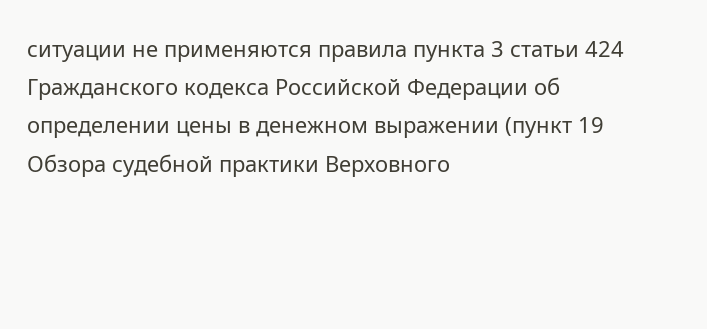ситуации не применяются правила пункта 3 статьи 424 Гражданского кодекса Российской Федерации об определении цены в денежном выражении (пункт 19 Обзора судебной практики Верховного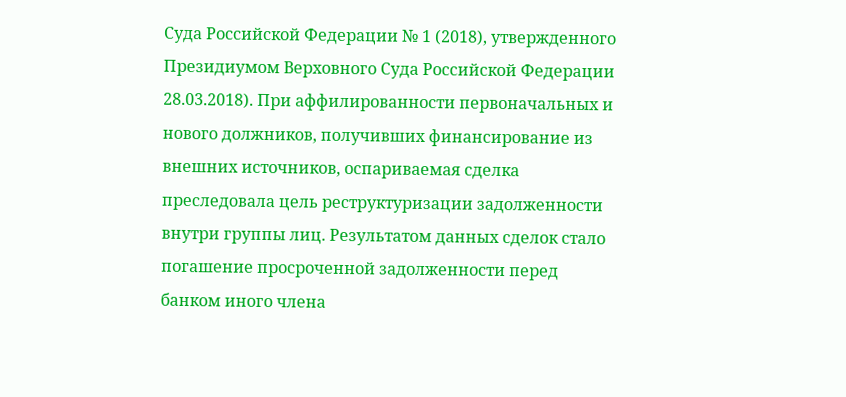Суда Российской Федерации № 1 (2018), утвержденного Президиумом Верховного Суда Российской Федерации 28.03.2018). При аффилированности первоначальных и нового должников, получивших финансирование из внешних источников, оспариваемая сделка преследовала цель реструктуризации задолженности внутри группы лиц. Результатом данных сделок стало погашение просроченной задолженности перед банком иного члена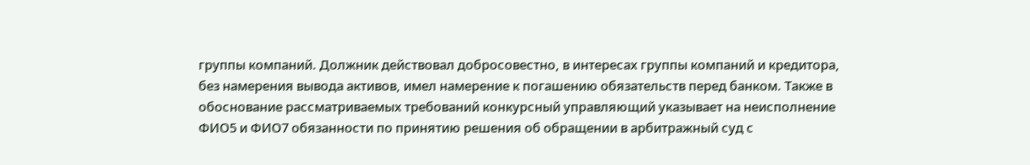группы компаний. Должник действовал добросовестно, в интересах группы компаний и кредитора, без намерения вывода активов, имел намерение к погашению обязательств перед банком. Также в обоснование рассматриваемых требований конкурсный управляющий указывает на неисполнение ФИО5 и ФИО7 обязанности по принятию решения об обращении в арбитражный суд с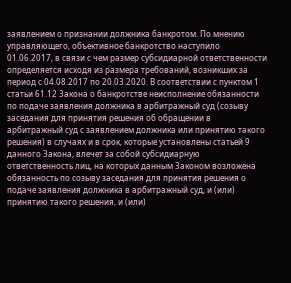заявлением о признании должника банкротом. По мнению управляющего, объективное банкротство наступило 01.06.2017, в связи с чем размер субсидиарной ответственности определяется исходя из размера требований, возникших за период с 04.08.2017 по 20.03.2020. В соответствии с пунктом 1 статьи 61.12 Закона о банкротстве неисполнение обязанности по подаче заявления должника в арбитражный суд (созыву заседания для принятия решения об обращении в арбитражный суд с заявлением должника или принятию такого решения) в случаях и в срок, которые установлены статьей 9 данного Закона, влечет за собой субсидиарную ответственность лиц, на которых данным Законом возложена обязанность по созыву заседания для принятия решения о подаче заявления должника в арбитражный суд, и (или) принятию такого решения, и (или)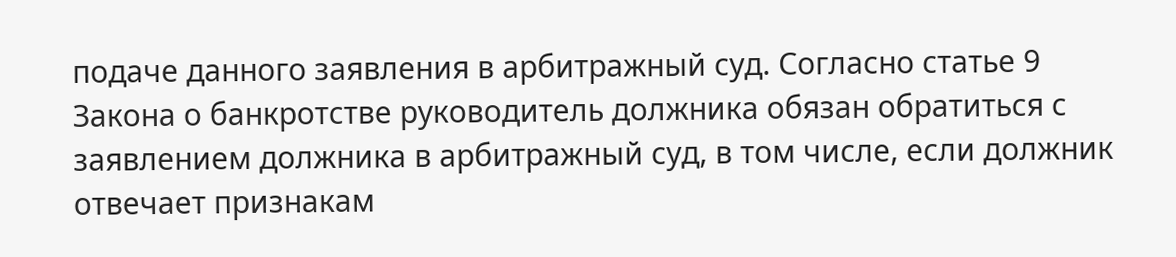подаче данного заявления в арбитражный суд. Согласно статье 9 Закона о банкротстве руководитель должника обязан обратиться с заявлением должника в арбитражный суд, в том числе, если должник отвечает признакам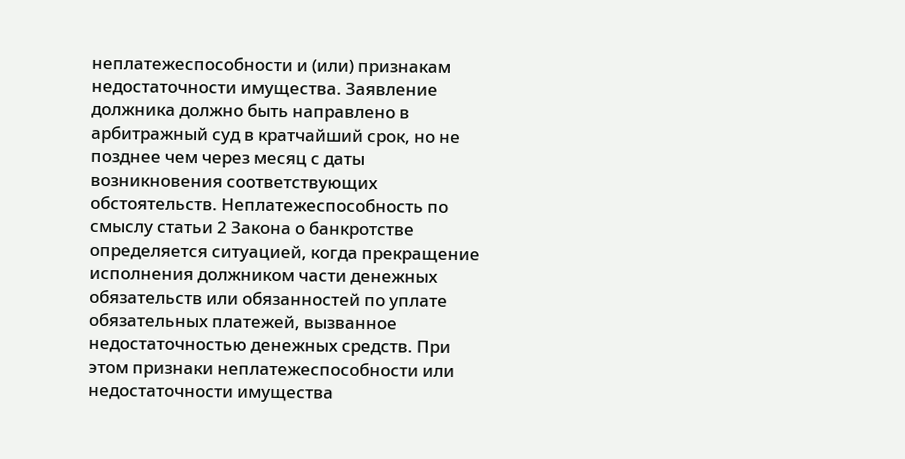неплатежеспособности и (или) признакам недостаточности имущества. Заявление должника должно быть направлено в арбитражный суд в кратчайший срок, но не позднее чем через месяц с даты возникновения соответствующих обстоятельств. Неплатежеспособность по смыслу статьи 2 Закона о банкротстве определяется ситуацией, когда прекращение исполнения должником части денежных обязательств или обязанностей по уплате обязательных платежей, вызванное недостаточностью денежных средств. При этом признаки неплатежеспособности или недостаточности имущества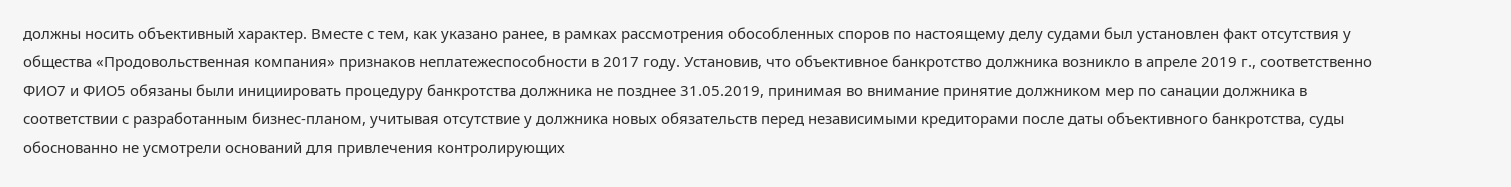должны носить объективный характер. Вместе с тем, как указано ранее, в рамках рассмотрения обособленных споров по настоящему делу судами был установлен факт отсутствия у общества «Продовольственная компания» признаков неплатежеспособности в 2017 году. Установив, что объективное банкротство должника возникло в апреле 2019 г., соответственно ФИО7 и ФИО5 обязаны были инициировать процедуру банкротства должника не позднее 31.05.2019, принимая во внимание принятие должником мер по санации должника в соответствии с разработанным бизнес-планом, учитывая отсутствие у должника новых обязательств перед независимыми кредиторами после даты объективного банкротства, суды обоснованно не усмотрели оснований для привлечения контролирующих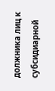должника лиц к субсидиарной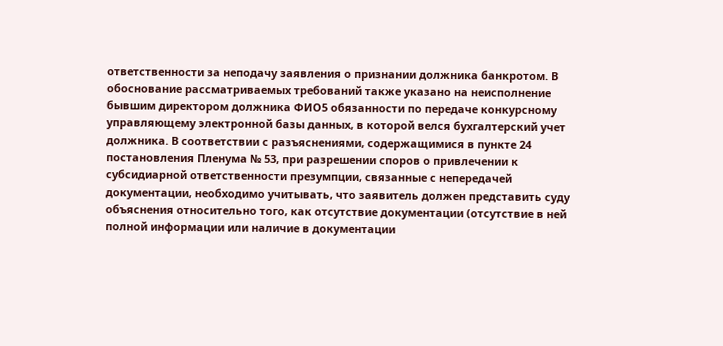ответственности за неподачу заявления о признании должника банкротом. В обоснование рассматриваемых требований также указано на неисполнение бывшим директором должника ФИО5 обязанности по передаче конкурсному управляющему электронной базы данных, в которой велся бухгалтерский учет должника. В соответствии с разъяснениями, содержащимися в пункте 24 постановления Пленума № 53, при разрешении споров о привлечении к субсидиарной ответственности презумпции, связанные с непередачей документации, необходимо учитывать, что заявитель должен представить суду объяснения относительно того, как отсутствие документации (отсутствие в ней полной информации или наличие в документации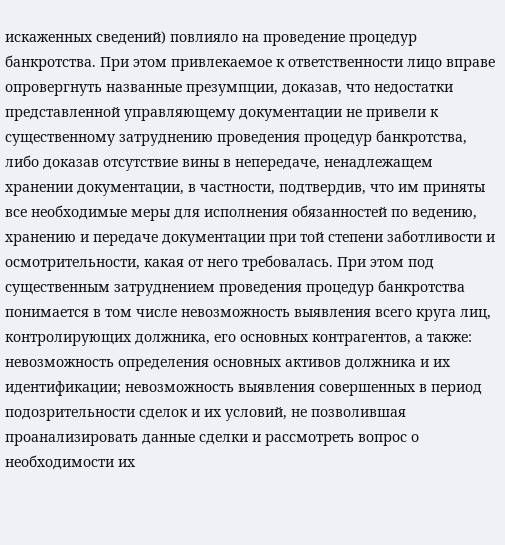искаженных сведений) повлияло на проведение процедур банкротства. При этом привлекаемое к ответственности лицо вправе опровергнуть названные презумпции, доказав, что недостатки представленной управляющему документации не привели к существенному затруднению проведения процедур банкротства, либо доказав отсутствие вины в непередаче, ненадлежащем хранении документации, в частности, подтвердив, что им приняты все необходимые меры для исполнения обязанностей по ведению, хранению и передаче документации при той степени заботливости и осмотрительности, какая от него требовалась. При этом под существенным затруднением проведения процедур банкротства понимается в том числе невозможность выявления всего круга лиц, контролирующих должника, его основных контрагентов, а также: невозможность определения основных активов должника и их идентификации; невозможность выявления совершенных в период подозрительности сделок и их условий, не позволившая проанализировать данные сделки и рассмотреть вопрос о необходимости их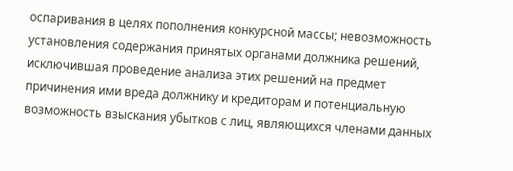оспаривания в целях пополнения конкурсной массы; невозможность установления содержания принятых органами должника решений, исключившая проведение анализа этих решений на предмет причинения ими вреда должнику и кредиторам и потенциальную возможность взыскания убытков с лиц, являющихся членами данных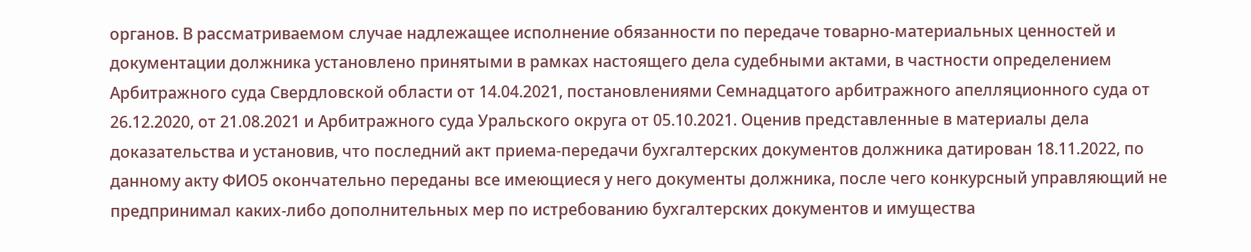органов. В рассматриваемом случае надлежащее исполнение обязанности по передаче товарно-материальных ценностей и документации должника установлено принятыми в рамках настоящего дела судебными актами, в частности определением Арбитражного суда Свердловской области от 14.04.2021, постановлениями Семнадцатого арбитражного апелляционного суда от 26.12.2020, от 21.08.2021 и Арбитражного суда Уральского округа от 05.10.2021. Оценив представленные в материалы дела доказательства и установив, что последний акт приема-передачи бухгалтерских документов должника датирован 18.11.2022, по данному акту ФИО5 окончательно переданы все имеющиеся у него документы должника, после чего конкурсный управляющий не предпринимал каких-либо дополнительных мер по истребованию бухгалтерских документов и имущества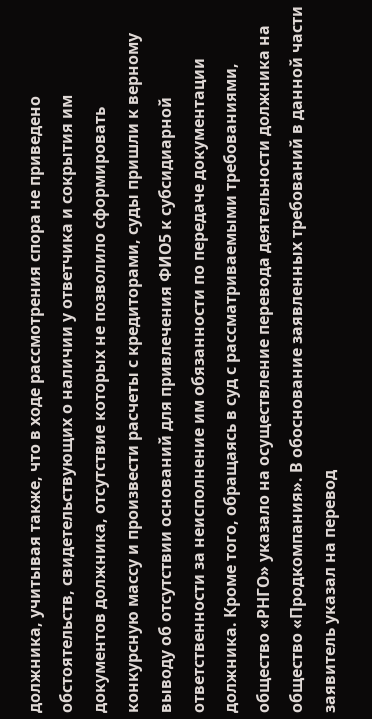должника, учитывая также, что в ходе рассмотрения спора не приведено обстоятельств, свидетельствующих о наличии у ответчика и сокрытия им документов должника, отсутствие которых не позволило сформировать конкурсную массу и произвести расчеты с кредиторами, суды пришли к верному выводу об отсутствии оснований для привлечения ФИО5 к субсидиарной ответственности за неисполнение им обязанности по передаче документации должника. Кроме того, обращаясь в суд с рассматриваемыми требованиями, общество «РНГО» указало на осуществление перевода деятельности должника на общество «Продкомпания». В обоснование заявленных требований в данной части заявитель указал на перевод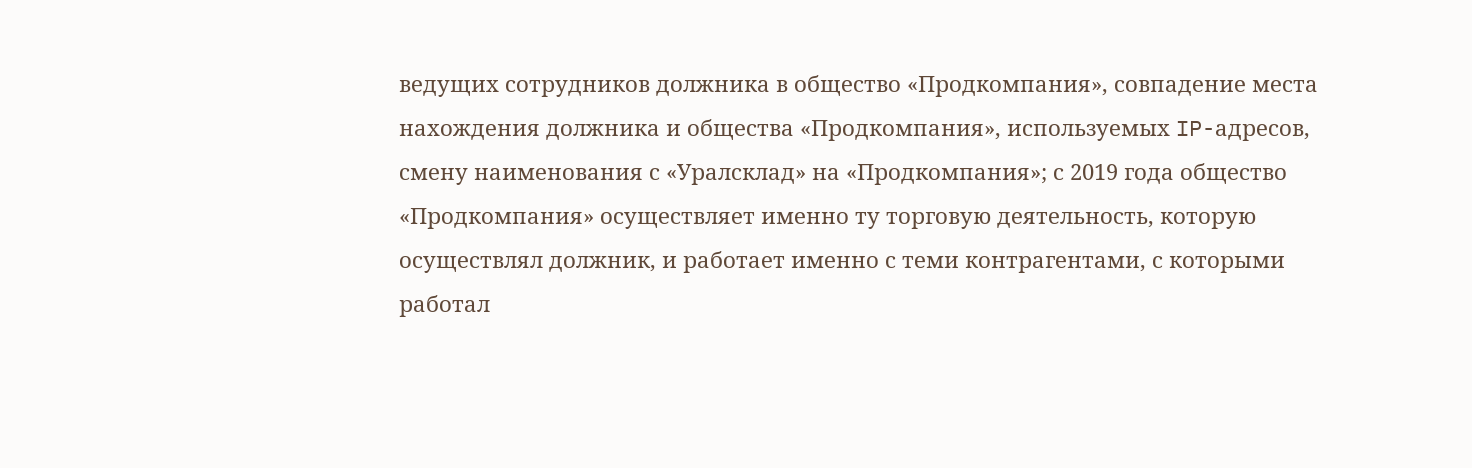ведущих сотрудников должника в общество «Продкомпания», совпадение места нахождения должника и общества «Продкомпания», используемых IP-адресов, смену наименования с «Уралсклад» на «Продкомпания»; с 2019 года общество «Продкомпания» осуществляет именно ту торговую деятельность, которую осуществлял должник, и работает именно с теми контрагентами, с которыми работал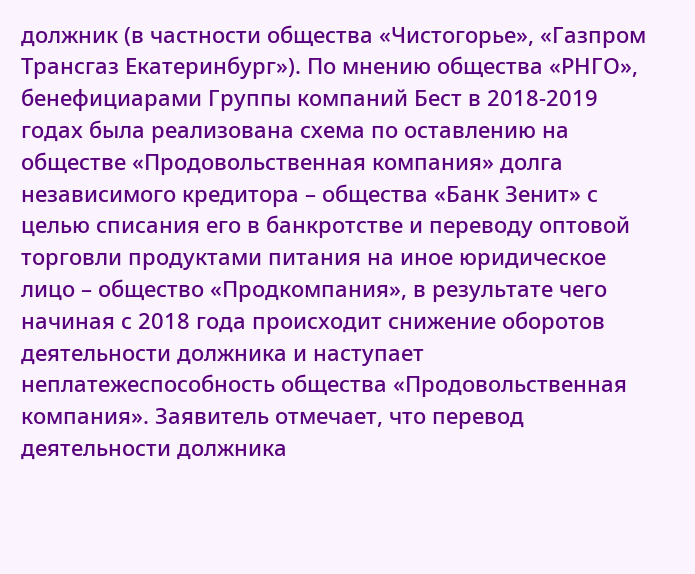должник (в частности общества «Чистогорье», «Газпром Трансгаз Екатеринбург»). По мнению общества «РНГО», бенефициарами Группы компаний Бест в 2018-2019 годах была реализована схема по оставлению на обществе «Продовольственная компания» долга независимого кредитора – общества «Банк Зенит» с целью списания его в банкротстве и переводу оптовой торговли продуктами питания на иное юридическое лицо – общество «Продкомпания», в результате чего начиная с 2018 года происходит снижение оборотов деятельности должника и наступает неплатежеспособность общества «Продовольственная компания». Заявитель отмечает, что перевод деятельности должника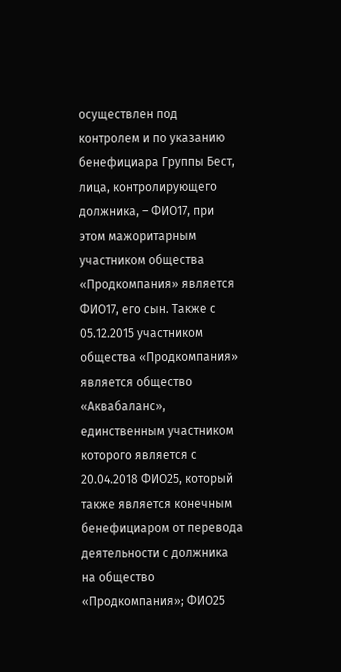осуществлен под контролем и по указанию бенефициара Группы Бест, лица, контролирующего должника, – ФИО17, при этом мажоритарным участником общества «Продкомпания» является ФИО17, его сын. Также с 05.12.2015 участником общества «Продкомпания» является общество «Аквабаланс», единственным участником которого является с 20.04.2018 ФИО25, который также является конечным бенефициаром от перевода деятельности с должника на общество «Продкомпания»; ФИО25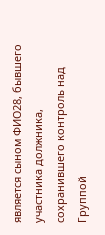является сыном ФИО28, бывшего участника должника, сохранившего контроль над Группой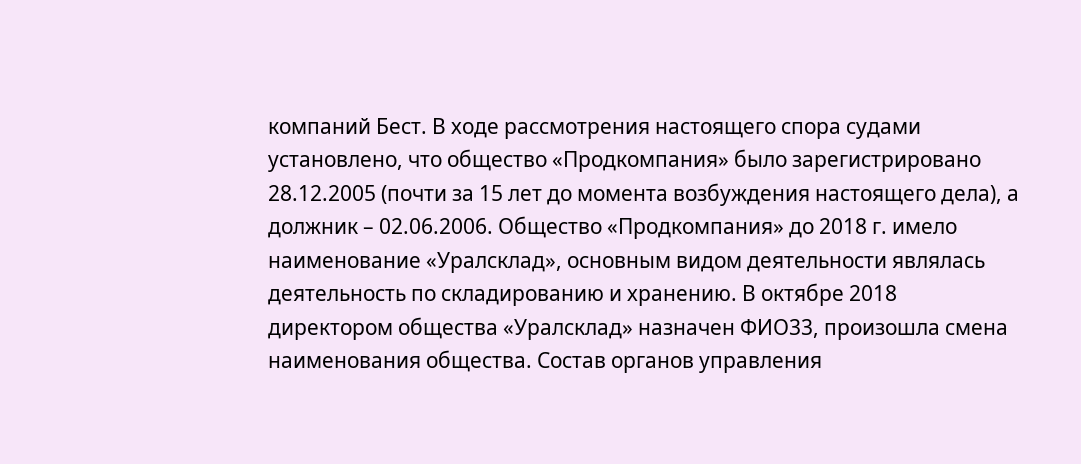компаний Бест. В ходе рассмотрения настоящего спора судами установлено, что общество «Продкомпания» было зарегистрировано 28.12.2005 (почти за 15 лет до момента возбуждения настоящего дела), а должник – 02.06.2006. Общество «Продкомпания» до 2018 г. имело наименование «Уралсклад», основным видом деятельности являлась деятельность по складированию и хранению. В октябре 2018 директором общества «Уралсклад» назначен ФИО33, произошла смена наименования общества. Состав органов управления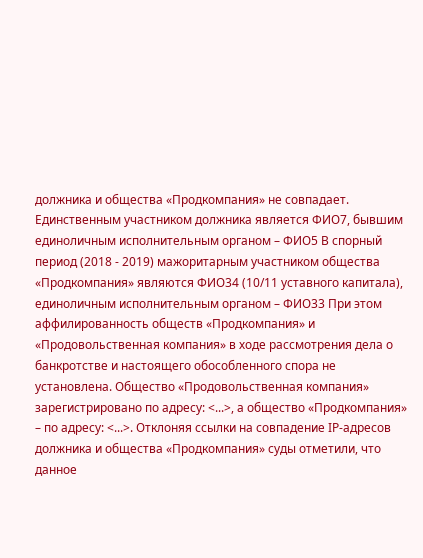должника и общества «Продкомпания» не совпадает. Единственным участником должника является ФИО7, бывшим единоличным исполнительным органом – ФИО5 В спорный период (2018 - 2019) мажоритарным участником общества «Продкомпания» являются ФИО34 (10/11 уставного капитала), единоличным исполнительным органом – ФИО33 При этом аффилированность обществ «Продкомпания» и «Продовольственная компания» в ходе рассмотрения дела о банкротстве и настоящего обособленного спора не установлена. Общество «Продовольственная компания» зарегистрировано по адресу: <...>, а общество «Продкомпания» – по адресу: <...>. Отклоняя ссылки на совпадение IP-адресов должника и общества «Продкомпания» суды отметили, что данное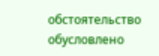обстоятельство обусловлено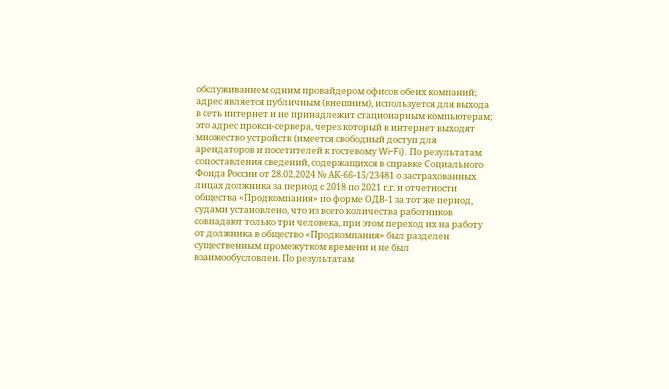обслуживанием одним провайдером офисов обеих компаний; адрес является публичным (внешним), используется для выхода в сеть интернет и не принадлежит стационарным компьютерам; это адрес прокси-сервера, через который в интернет выходят множество устройств (имеется свободный доступ для арендаторов и посетителей к гостевому Wi-Fi). По результатам сопоставления сведений, содержащихся в справке Социального Фонда России от 28.02.2024 № АК-66-15/23481 о застрахованных лицах должника за период с 2018 по 2021 г.г. и отчетности общества «Продкомпания» по форме ОДВ-1 за тот же период, судами установлено, что из всего количества работников совпадают только три человека, при этом переход их на работу от должника в общество «Продкомпания» был разделен существенным промежутком времени и не был взаимообусловлен. По результатам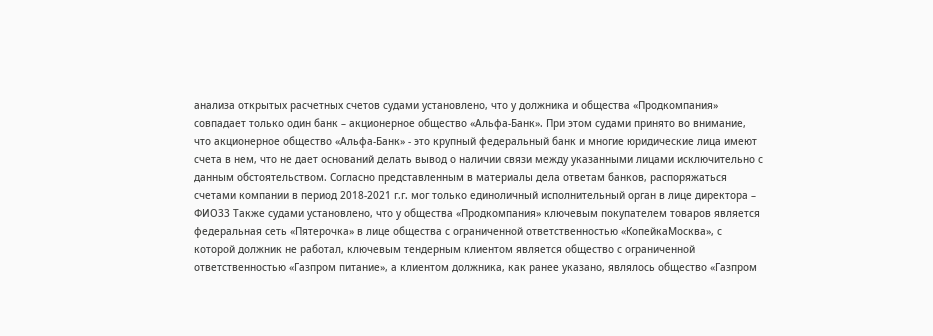анализа открытых расчетных счетов судами установлено, что у должника и общества «Продкомпания» совпадает только один банк – акционерное общество «Альфа-Банк». При этом судами принято во внимание, что акционерное общество «Альфа-Банк» - это крупный федеральный банк и многие юридические лица имеют счета в нем, что не дает оснований делать вывод о наличии связи между указанными лицами исключительно с данным обстоятельством. Согласно представленным в материалы дела ответам банков, распоряжаться счетами компании в период 2018-2021 г.г. мог только единоличный исполнительный орган в лице директора – ФИО33 Также судами установлено, что у общества «Продкомпания» ключевым покупателем товаров является федеральная сеть «Пятерочка» в лице общества с ограниченной ответственностью «КопейкаМосква», с которой должник не работал, ключевым тендерным клиентом является общество с ограниченной ответственностью «Газпром питание», а клиентом должника, как ранее указано, являлось общество «Газпром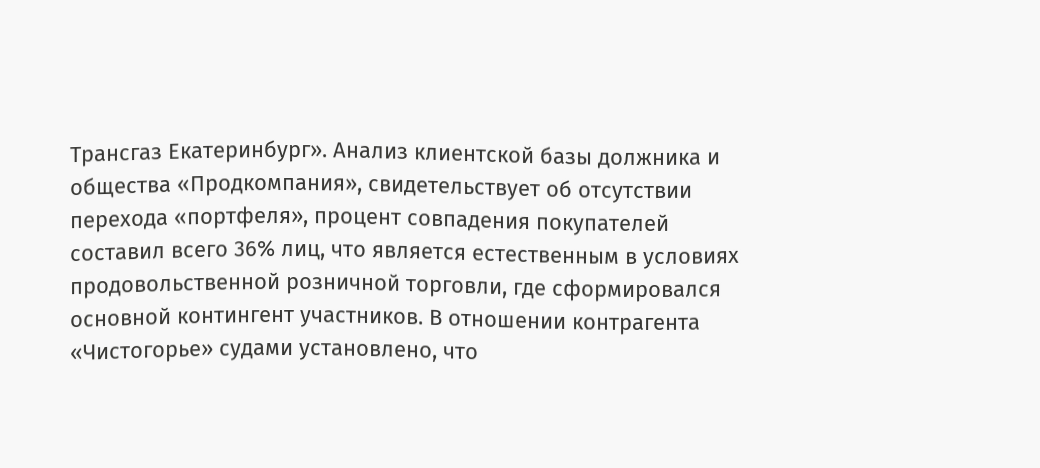Трансгаз Екатеринбург». Анализ клиентской базы должника и общества «Продкомпания», свидетельствует об отсутствии перехода «портфеля», процент совпадения покупателей составил всего 36% лиц, что является естественным в условиях продовольственной розничной торговли, где сформировался основной контингент участников. В отношении контрагента «Чистогорье» судами установлено, что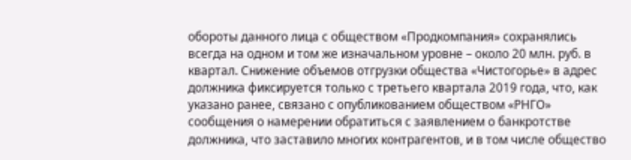обороты данного лица с обществом «Продкомпания» сохранялись всегда на одном и том же изначальном уровне – около 20 млн. руб. в квартал. Снижение объемов отгрузки общества «Чистогорье» в адрес должника фиксируется только с третьего квартала 2019 года, что, как указано ранее, связано с опубликованием обществом «РНГО» сообщения о намерении обратиться с заявлением о банкротстве должника, что заставило многих контрагентов, и в том числе общество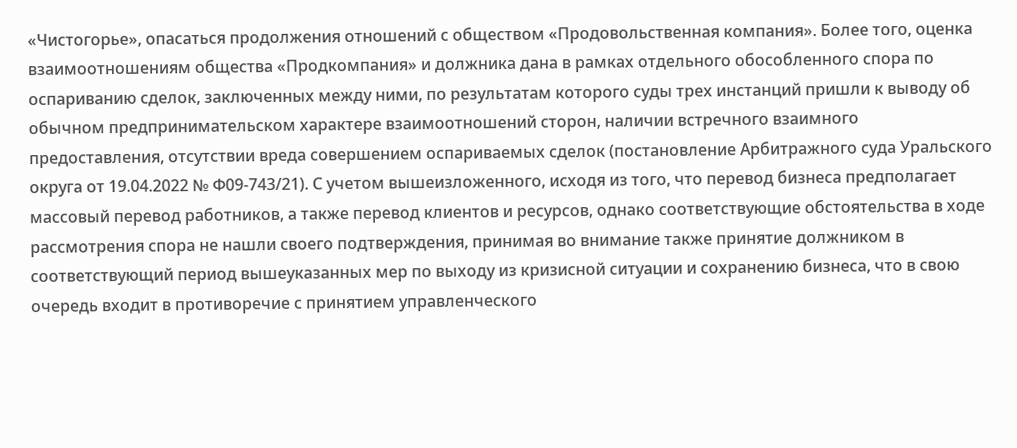«Чистогорье», опасаться продолжения отношений с обществом «Продовольственная компания». Более того, оценка взаимоотношениям общества «Продкомпания» и должника дана в рамках отдельного обособленного спора по оспариванию сделок, заключенных между ними, по результатам которого суды трех инстанций пришли к выводу об обычном предпринимательском характере взаимоотношений сторон, наличии встречного взаимного предоставления, отсутствии вреда совершением оспариваемых сделок (постановление Арбитражного суда Уральского округа от 19.04.2022 № Ф09-743/21). С учетом вышеизложенного, исходя из того, что перевод бизнеса предполагает массовый перевод работников, а также перевод клиентов и ресурсов, однако соответствующие обстоятельства в ходе рассмотрения спора не нашли своего подтверждения, принимая во внимание также принятие должником в соответствующий период вышеуказанных мер по выходу из кризисной ситуации и сохранению бизнеса, что в свою очередь входит в противоречие с принятием управленческого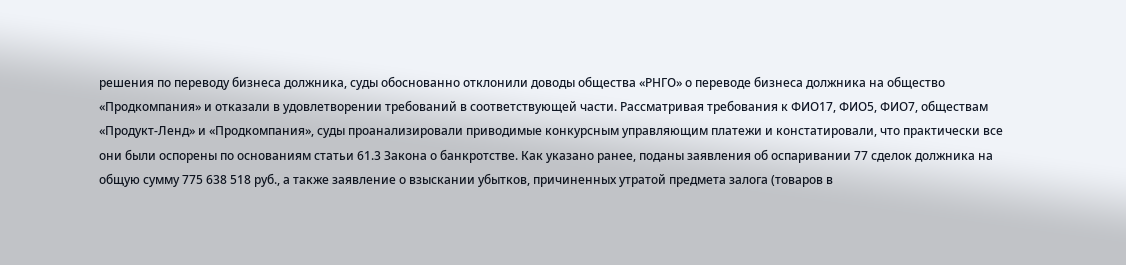решения по переводу бизнеса должника, суды обоснованно отклонили доводы общества «РНГО» о переводе бизнеса должника на общество «Продкомпания» и отказали в удовлетворении требований в соответствующей части. Рассматривая требования к ФИО17, ФИО5, ФИО7, обществам «Продукт-Ленд» и «Продкомпания», суды проанализировали приводимые конкурсным управляющим платежи и констатировали, что практически все они были оспорены по основаниям статьи 61.3 Закона о банкротстве. Как указано ранее, поданы заявления об оспаривании 77 сделок должника на общую сумму 775 638 518 руб., а также заявление о взыскании убытков, причиненных утратой предмета залога (товаров в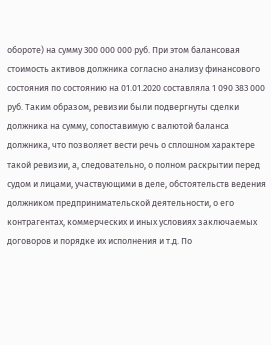обороте) на сумму 300 000 000 руб. При этом балансовая стоимость активов должника согласно анализу финансового состояния по состоянию на 01.01.2020 составляла 1 090 383 000 руб. Таким образом, ревизии были подвергнуты сделки должника на сумму, сопоставимую с валютой баланса должника, что позволяет вести речь о сплошном характере такой ревизии, а, следовательно, о полном раскрытии перед судом и лицами, участвующими в деле, обстоятельств ведения должником предпринимательской деятельности, о его контрагентах, коммерческих и иных условиях заключаемых договоров и порядке их исполнения и т.д. По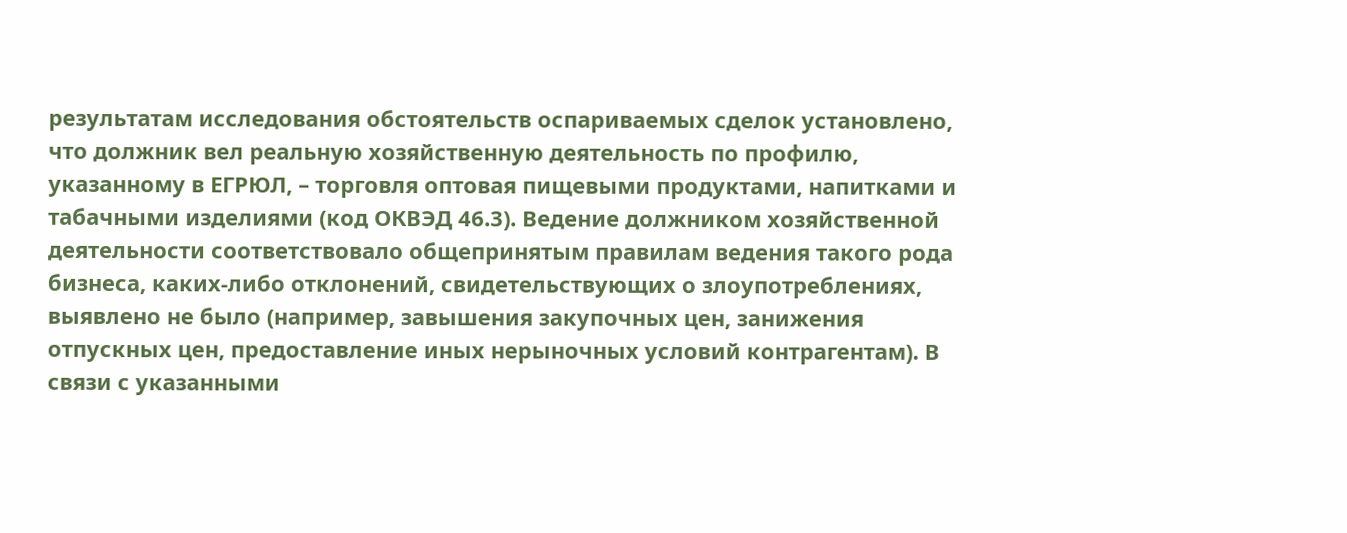результатам исследования обстоятельств оспариваемых сделок установлено, что должник вел реальную хозяйственную деятельность по профилю, указанному в ЕГРЮЛ, – торговля оптовая пищевыми продуктами, напитками и табачными изделиями (код ОКВЭД 46.3). Ведение должником хозяйственной деятельности соответствовало общепринятым правилам ведения такого рода бизнеса, каких-либо отклонений, свидетельствующих о злоупотреблениях, выявлено не было (например, завышения закупочных цен, занижения отпускных цен, предоставление иных нерыночных условий контрагентам). В связи с указанными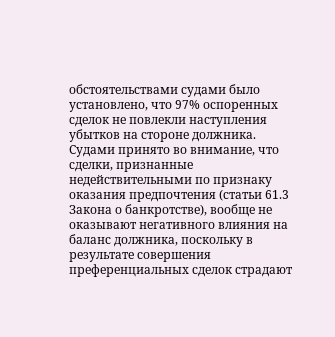обстоятельствами судами было установлено, что 97% оспоренных сделок не повлекли наступления убытков на стороне должника. Судами принято во внимание, что сделки, признанные недействительными по признаку оказания предпочтения (статьи 61.3 Закона о банкротстве), вообще не оказывают негативного влияния на баланс должника, поскольку в результате совершения преференциальных сделок страдают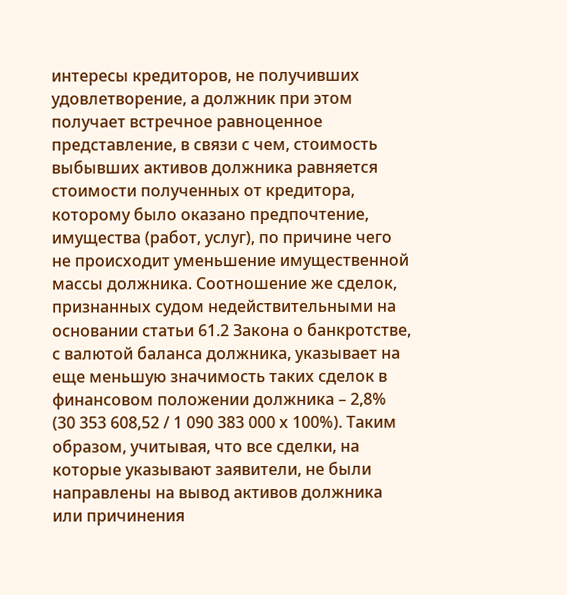интересы кредиторов, не получивших удовлетворение, а должник при этом получает встречное равноценное представление, в связи с чем, стоимость выбывших активов должника равняется стоимости полученных от кредитора, которому было оказано предпочтение, имущества (работ, услуг), по причине чего не происходит уменьшение имущественной массы должника. Соотношение же сделок, признанных судом недействительными на основании статьи 61.2 Закона о банкротстве, с валютой баланса должника, указывает на еще меньшую значимость таких сделок в финансовом положении должника – 2,8% (30 353 608,52 / 1 090 383 000 х 100%). Таким образом, учитывая, что все сделки, на которые указывают заявители, не были направлены на вывод активов должника или причинения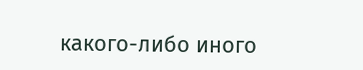какого-либо иного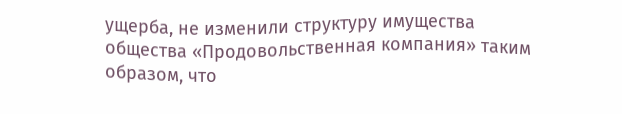ущерба, не изменили структуру имущества общества «Продовольственная компания» таким образом, что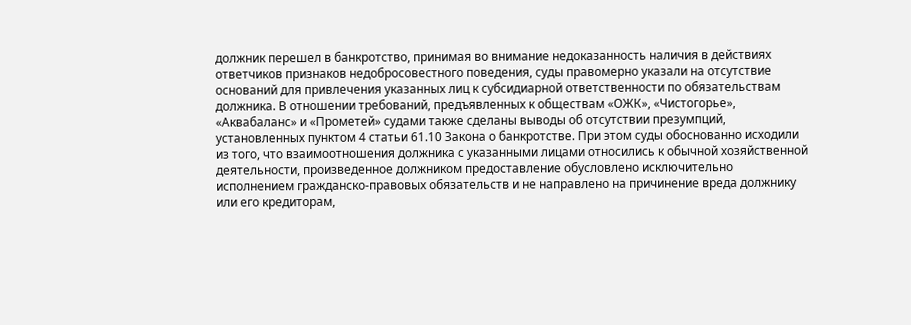должник перешел в банкротство, принимая во внимание недоказанность наличия в действиях ответчиков признаков недобросовестного поведения, суды правомерно указали на отсутствие оснований для привлечения указанных лиц к субсидиарной ответственности по обязательствам должника. В отношении требований, предъявленных к обществам «ОЖК», «Чистогорье», «Аквабаланс» и «Прометей» судами также сделаны выводы об отсутствии презумпций, установленных пунктом 4 статьи 61.10 Закона о банкротстве. При этом суды обоснованно исходили из того, что взаимоотношения должника с указанными лицами относились к обычной хозяйственной деятельности, произведенное должником предоставление обусловлено исключительно исполнением гражданско-правовых обязательств и не направлено на причинение вреда должнику или его кредиторам,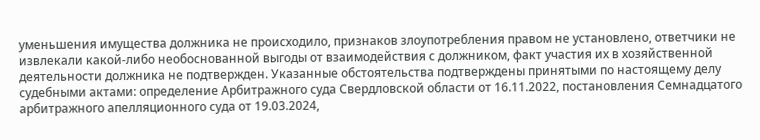уменьшения имущества должника не происходило, признаков злоупотребления правом не установлено, ответчики не извлекали какой-либо необоснованной выгоды от взаимодействия с должником, факт участия их в хозяйственной деятельности должника не подтвержден. Указанные обстоятельства подтверждены принятыми по настоящему делу судебными актами: определение Арбитражного суда Свердловской области от 16.11.2022, постановления Семнадцатого арбитражного апелляционного суда от 19.03.2024,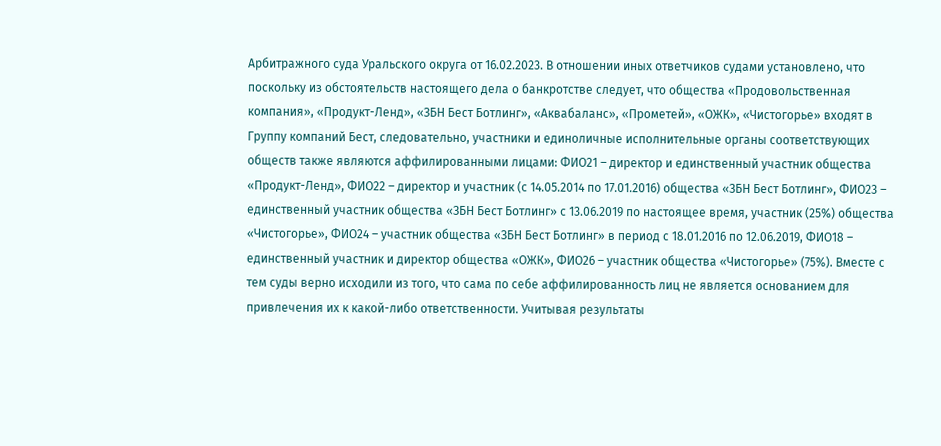Арбитражного суда Уральского округа от 16.02.2023. В отношении иных ответчиков судами установлено, что поскольку из обстоятельств настоящего дела о банкротстве следует, что общества «Продовольственная компания», «Продукт-Ленд», «ЗБН Бест Ботлинг», «Аквабаланс», «Прометей», «ОЖК», «Чистогорье» входят в Группу компаний Бест, следовательно, участники и единоличные исполнительные органы соответствующих обществ также являются аффилированными лицами: ФИО21 – директор и единственный участник общества «Продукт-Ленд», ФИО22 – директор и участник (с 14.05.2014 по 17.01.2016) общества «ЗБН Бест Ботлинг», ФИО23 – единственный участник общества «ЗБН Бест Ботлинг» с 13.06.2019 по настоящее время, участник (25%) общества «Чистогорье», ФИО24 – участник общества «ЗБН Бест Ботлинг» в период с 18.01.2016 по 12.06.2019, ФИО18 – единственный участник и директор общества «ОЖК», ФИО26 – участник общества «Чистогорье» (75%). Вместе с тем суды верно исходили из того, что сама по себе аффилированность лиц не является основанием для привлечения их к какой-либо ответственности. Учитывая результаты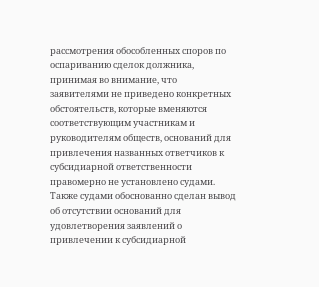рассмотрения обособленных споров по оспариванию сделок должника, принимая во внимание, что заявителями не приведено конкретных обстоятельств, которые вменяются соответствующим участникам и руководителям обществ, оснований для привлечения названных ответчиков к субсидиарной ответственности правомерно не установлено судами. Также судами обоснованно сделан вывод об отсутствии оснований для удовлетворения заявлений о привлечении к субсидиарной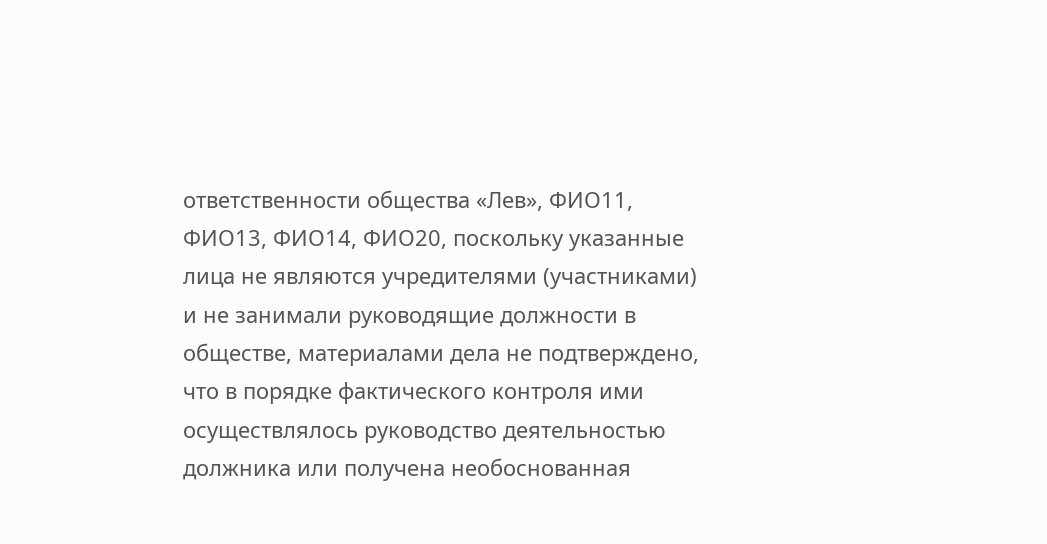ответственности общества «Лев», ФИО11, ФИО13, ФИО14, ФИО20, поскольку указанные лица не являются учредителями (участниками) и не занимали руководящие должности в обществе, материалами дела не подтверждено, что в порядке фактического контроля ими осуществлялось руководство деятельностью должника или получена необоснованная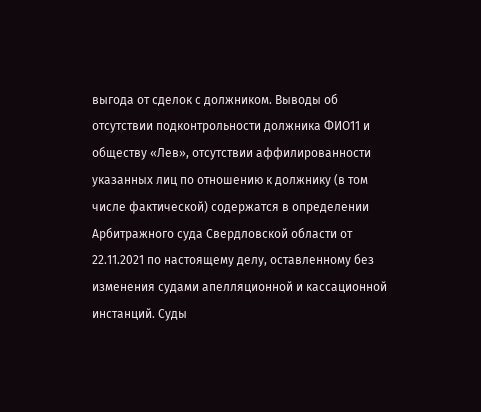выгода от сделок с должником. Выводы об отсутствии подконтрольности должника ФИО11 и обществу «Лев», отсутствии аффилированности указанных лиц по отношению к должнику (в том числе фактической) содержатся в определении Арбитражного суда Свердловской области от 22.11.2021 по настоящему делу, оставленному без изменения судами апелляционной и кассационной инстанций. Суды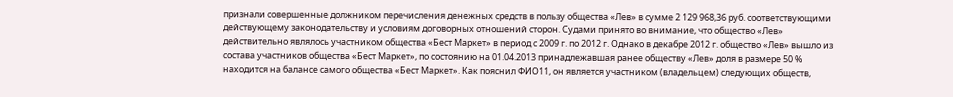признали совершенные должником перечисления денежных средств в пользу общества «Лев» в сумме 2 129 968,36 руб. соответствующими действующему законодательству и условиям договорных отношений сторон. Судами принято во внимание, что общество «Лев» действительно являлось участником общества «Бест Маркет» в период с 2009 г. по 2012 г. Однако в декабре 2012 г. общество «Лев» вышло из состава участников общества «Бест Маркет», по состоянию на 01.04.2013 принадлежавшая ранее обществу «Лев» доля в размере 50 % находится на балансе самого общества «Бест Маркет». Как пояснил ФИО11, он является участником (владельцем) следующих обществ,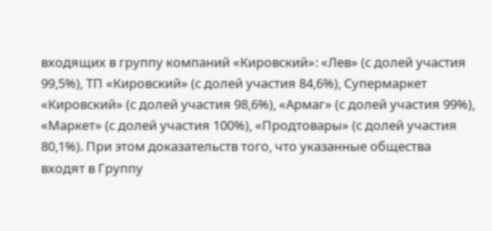входящих в группу компаний «Кировский»: «Лев» (с долей участия 99,5%), ТП «Кировский» (с долей участия 84,6%), Супермаркет «Кировский» (с долей участия 98,6%), «Армаг» (с долей участия 99%), «Маркет» (с долей участия 100%), «Продтовары» (с долей участия 80,1%). При этом доказательств того, что указанные общества входят в Группу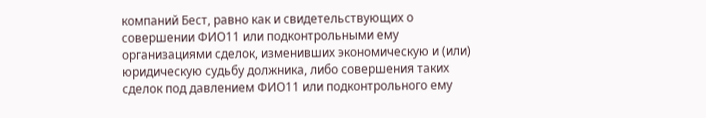компаний Бест, равно как и свидетельствующих о совершении ФИО11 или подконтрольными ему организациями сделок, изменивших экономическую и (или) юридическую судьбу должника, либо совершения таких сделок под давлением ФИО11 или подконтрольного ему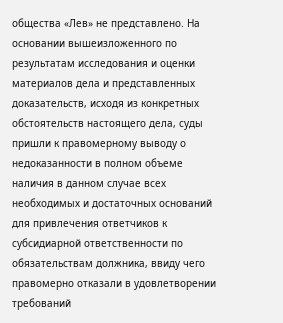общества «Лев» не представлено. На основании вышеизложенного по результатам исследования и оценки материалов дела и представленных доказательств, исходя из конкретных обстоятельств настоящего дела, суды пришли к правомерному выводу о недоказанности в полном объеме наличия в данном случае всех необходимых и достаточных оснований для привлечения ответчиков к субсидиарной ответственности по обязательствам должника, ввиду чего правомерно отказали в удовлетворении требований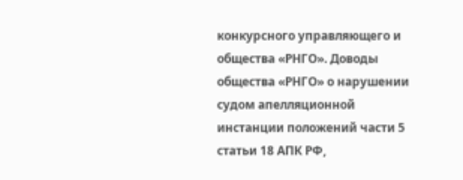конкурсного управляющего и общества «РНГО». Доводы общества «РНГО» о нарушении судом апелляционной инстанции положений части 5 статьи 18 АПК РФ,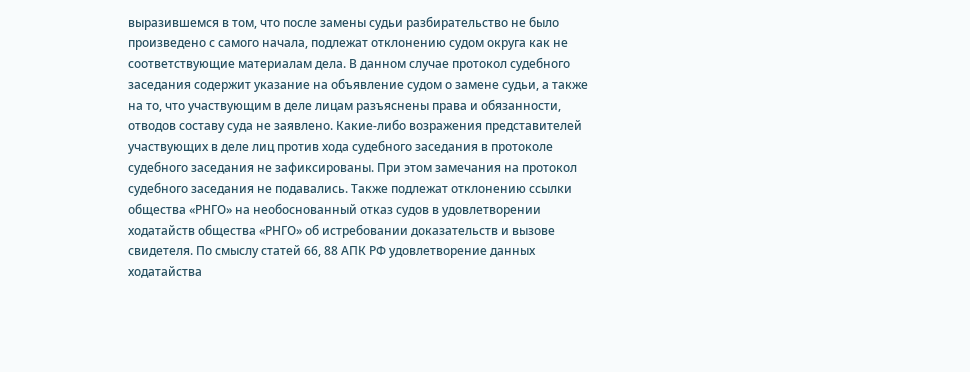выразившемся в том, что после замены судьи разбирательство не было произведено с самого начала, подлежат отклонению судом округа как не соответствующие материалам дела. В данном случае протокол судебного заседания содержит указание на объявление судом о замене судьи, а также на то, что участвующим в деле лицам разъяснены права и обязанности, отводов составу суда не заявлено. Какие-либо возражения представителей участвующих в деле лиц против хода судебного заседания в протоколе судебного заседания не зафиксированы. При этом замечания на протокол судебного заседания не подавались. Также подлежат отклонению ссылки общества «РНГО» на необоснованный отказ судов в удовлетворении ходатайств общества «РНГО» об истребовании доказательств и вызове свидетеля. По смыслу статей 66, 88 АПК РФ удовлетворение данных ходатайства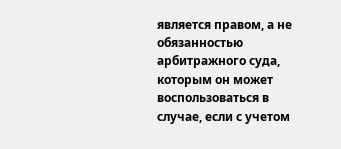является правом, а не обязанностью арбитражного суда, которым он может воспользоваться в случае, если с учетом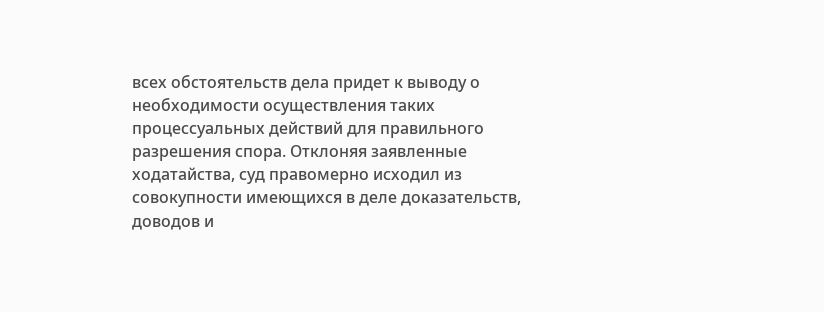всех обстоятельств дела придет к выводу о необходимости осуществления таких процессуальных действий для правильного разрешения спора. Отклоняя заявленные ходатайства, суд правомерно исходил из совокупности имеющихся в деле доказательств, доводов и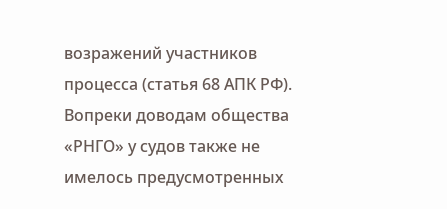возражений участников процесса (статья 68 АПК РФ). Вопреки доводам общества «РНГО» у судов также не имелось предусмотренных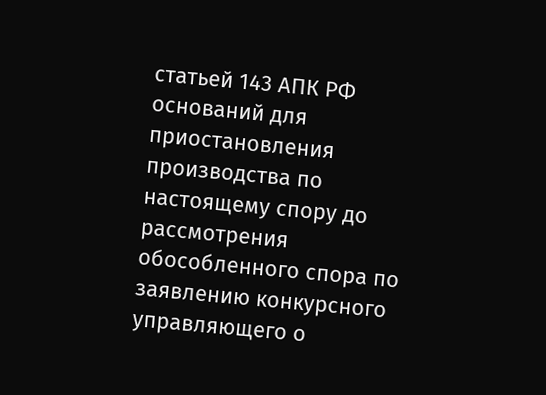статьей 143 АПК РФ оснований для приостановления производства по настоящему спору до рассмотрения обособленного спора по заявлению конкурсного управляющего о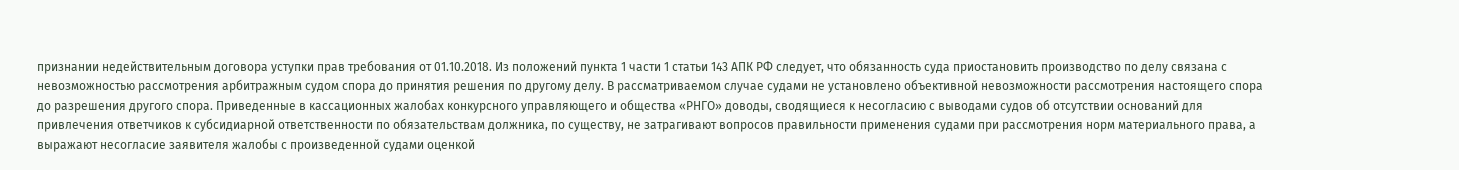признании недействительным договора уступки прав требования от 01.10.2018. Из положений пункта 1 части 1 статьи 143 АПК РФ следует, что обязанность суда приостановить производство по делу связана с невозможностью рассмотрения арбитражным судом спора до принятия решения по другому делу. В рассматриваемом случае судами не установлено объективной невозможности рассмотрения настоящего спора до разрешения другого спора. Приведенные в кассационных жалобах конкурсного управляющего и общества «РНГО» доводы, сводящиеся к несогласию с выводами судов об отсутствии оснований для привлечения ответчиков к субсидиарной ответственности по обязательствам должника, по существу, не затрагивают вопросов правильности применения судами при рассмотрения норм материального права, а выражают несогласие заявителя жалобы с произведенной судами оценкой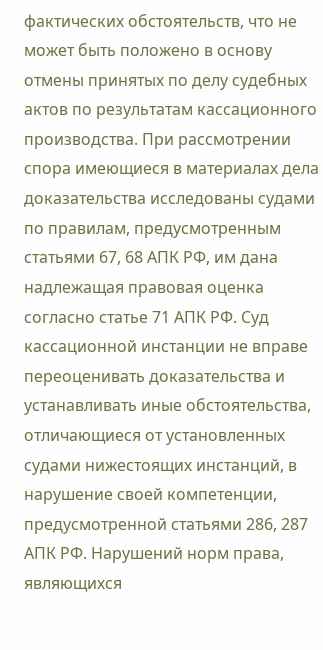фактических обстоятельств, что не может быть положено в основу отмены принятых по делу судебных актов по результатам кассационного производства. При рассмотрении спора имеющиеся в материалах дела доказательства исследованы судами по правилам, предусмотренным статьями 67, 68 АПК РФ, им дана надлежащая правовая оценка согласно статье 71 АПК РФ. Суд кассационной инстанции не вправе переоценивать доказательства и устанавливать иные обстоятельства, отличающиеся от установленных судами нижестоящих инстанций, в нарушение своей компетенции, предусмотренной статьями 286, 287 АПК РФ. Нарушений норм права, являющихся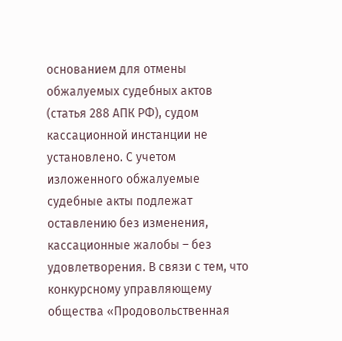основанием для отмены обжалуемых судебных актов (статья 288 АПК РФ), судом кассационной инстанции не установлено. С учетом изложенного обжалуемые судебные акты подлежат оставлению без изменения, кассационные жалобы – без удовлетворения. В связи с тем, что конкурсному управляющему общества «Продовольственная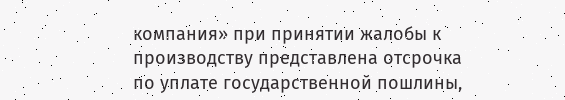компания» при принятии жалобы к производству представлена отсрочка по уплате государственной пошлины,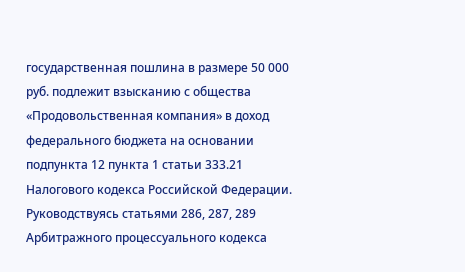государственная пошлина в размере 50 000 руб. подлежит взысканию с общества «Продовольственная компания» в доход федерального бюджета на основании подпункта 12 пункта 1 статьи 333.21 Налогового кодекса Российской Федерации. Руководствуясь статьями 286, 287, 289 Арбитражного процессуального кодекса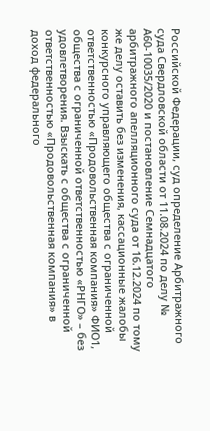Российской Федерации, суд определение Арбитражного суда Свердловской области от 11.08.2024 по делу № А60-10035/2020 и постановление Семнадцатого арбитражного апелляционного суда от 16.12.2024 по тому же делу оставить без изменения, кассационные жалобы конкурсного управляющего общества с ограниченной ответственностью «Продовольственная компания» ФИО1, общества с ограниченной ответственностью «РНГО» – без удовлетворения. Взыскать с общества с ограниченной ответственностью «Продовольственная компания» в доход федерального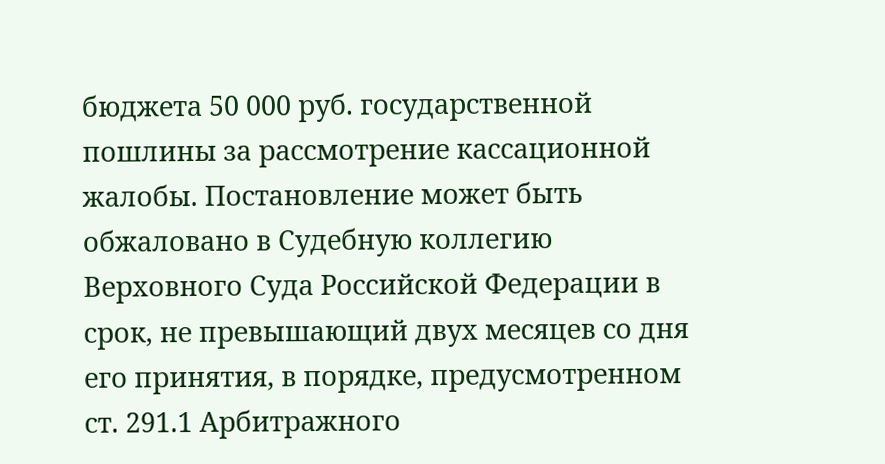бюджета 50 000 руб. государственной пошлины за рассмотрение кассационной жалобы. Постановление может быть обжаловано в Судебную коллегию Верховного Суда Российской Федерации в срок, не превышающий двух месяцев со дня его принятия, в порядке, предусмотренном ст. 291.1 Арбитражного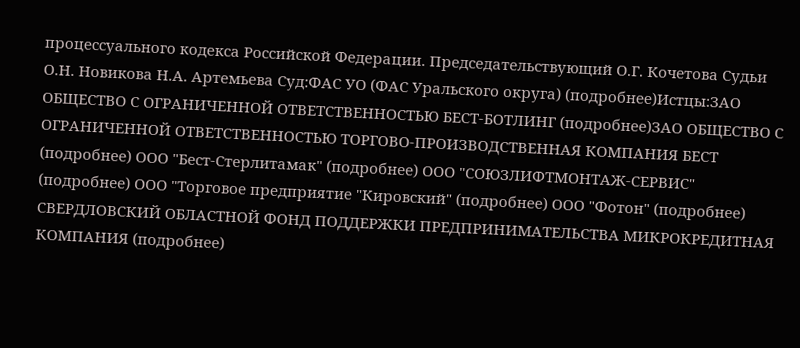процессуального кодекса Российской Федерации. Председательствующий О.Г. Кочетова Судьи О.Н. Новикова Н.А. Артемьева Суд:ФАС УО (ФАС Уральского округа) (подробнее)Истцы:ЗАО ОБЩЕСТВО С ОГРАНИЧЕННОЙ ОТВЕТСТВЕННОСТЬЮ БЕСТ-БОТЛИНГ (подробнее)ЗАО ОБЩЕСТВО С ОГРАНИЧЕННОЙ ОТВЕТСТВЕННОСТЬЮ ТОРГОВО-ПРОИЗВОДСТВЕННАЯ КОМПАНИЯ БЕСТ (подробнее) ООО "Бест-Стерлитамак" (подробнее) ООО "СОЮЗЛИФТМОНТАЖ-СЕРВИС" (подробнее) ООО "Торговое предприятие "Кировский" (подробнее) ООО "Фотон" (подробнее) СВЕРДЛОВСКИЙ ОБЛАСТНОЙ ФОНД ПОДДЕРЖКИ ПРЕДПРИНИМАТЕЛЬСТВА МИКРОКРЕДИТНАЯ КОМПАНИЯ (подробнее)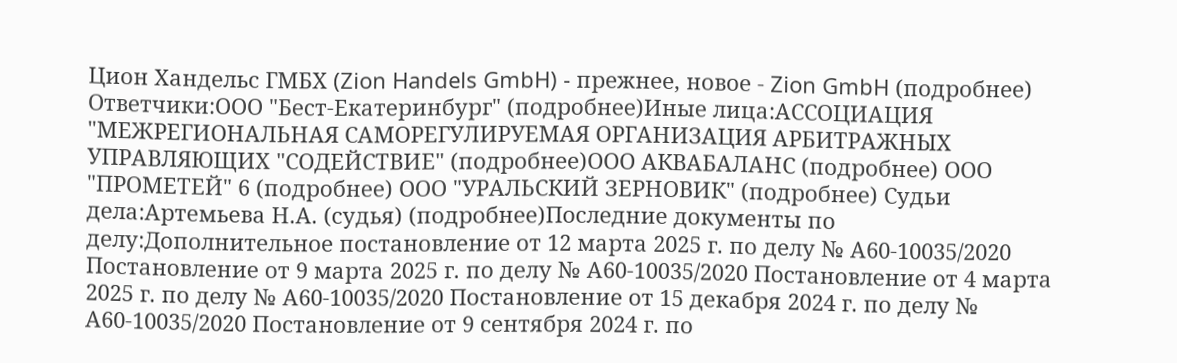Цион Хандельс ГМБХ (Zion Handels GmbH) - прежнее, новое - Zion GmbH (подробнее) Ответчики:ООО "Бест-Екатеринбург" (подробнее)Иные лица:АССОЦИАЦИЯ "МЕЖРЕГИОНАЛЬНАЯ САМОРЕГУЛИРУЕМАЯ ОРГАНИЗАЦИЯ АРБИТРАЖНЫХ УПРАВЛЯЮЩИХ "СОДЕЙСТВИЕ" (подробнее)ООО АКВАБАЛАНС (подробнее) ООО "ПРОМЕТЕЙ" 6 (подробнее) ООО "УРАЛЬСКИЙ ЗЕРНОВИК" (подробнее) Судьи дела:Артемьева Н.А. (судья) (подробнее)Последние документы по делу:Дополнительное постановление от 12 марта 2025 г. по делу № А60-10035/2020 Постановление от 9 марта 2025 г. по делу № А60-10035/2020 Постановление от 4 марта 2025 г. по делу № А60-10035/2020 Постановление от 15 декабря 2024 г. по делу № А60-10035/2020 Постановление от 9 сентября 2024 г. по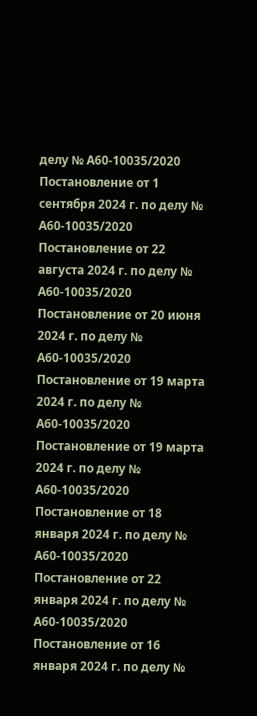делу № А60-10035/2020 Постановление от 1 сентября 2024 г. по делу № А60-10035/2020 Постановление от 22 августа 2024 г. по делу № А60-10035/2020 Постановление от 20 июня 2024 г. по делу № А60-10035/2020 Постановление от 19 марта 2024 г. по делу № А60-10035/2020 Постановление от 19 марта 2024 г. по делу № А60-10035/2020 Постановление от 18 января 2024 г. по делу № А60-10035/2020 Постановление от 22 января 2024 г. по делу № А60-10035/2020 Постановление от 16 января 2024 г. по делу №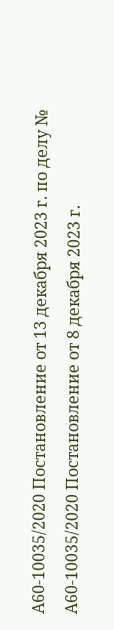А60-10035/2020 Постановление от 13 декабря 2023 г. по делу № А60-10035/2020 Постановление от 8 декабря 2023 г.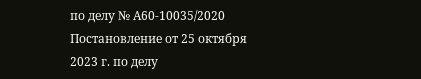по делу № А60-10035/2020 Постановление от 25 октября 2023 г. по делу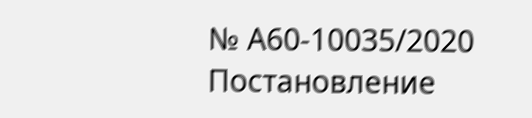№ А60-10035/2020 Постановление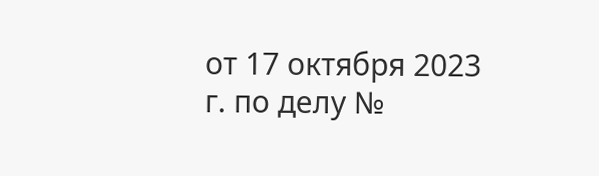от 17 октября 2023 г. по делу №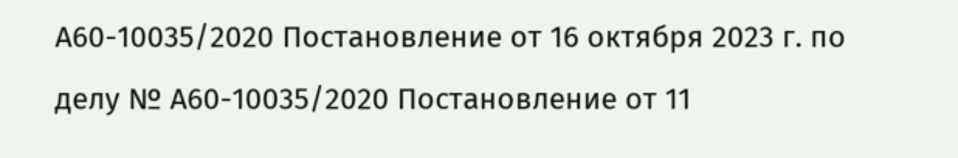А60-10035/2020 Постановление от 16 октября 2023 г. по делу № А60-10035/2020 Постановление от 11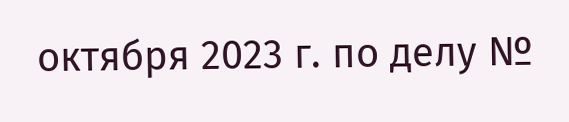октября 2023 г. по делу №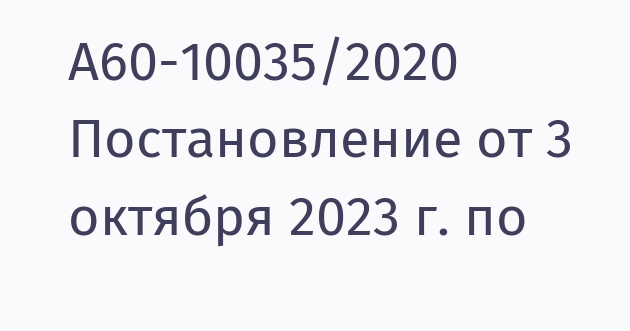А60-10035/2020 Постановление от 3 октября 2023 г. по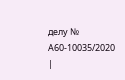делу № А60-10035/2020 |